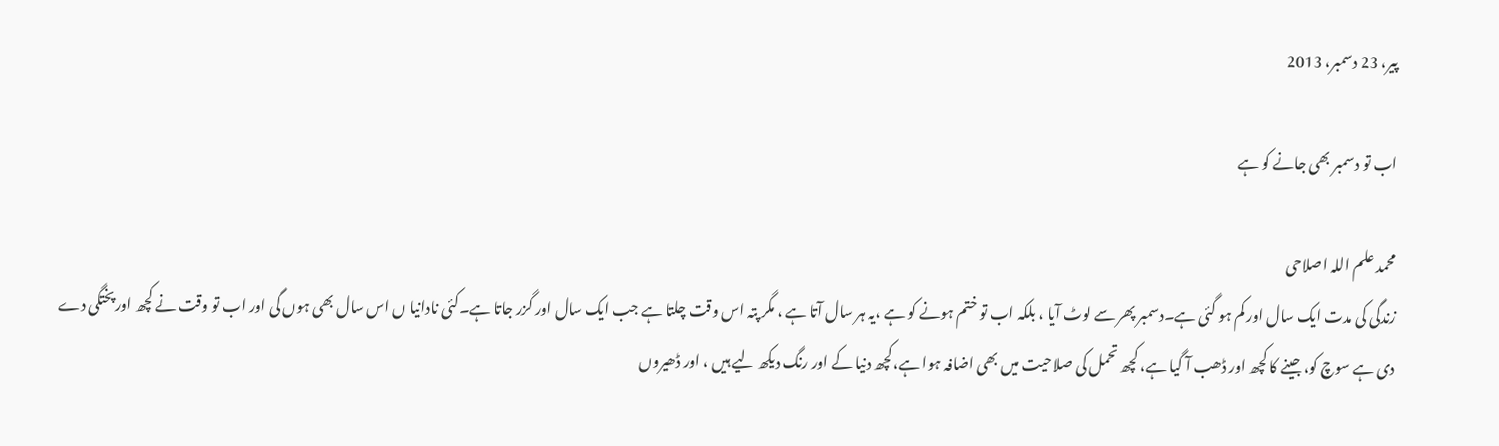پیر، 23 دسمبر، 2013

اب تو دسمبر بھی جانے کو ہے

محمد علم اللہ اصلاحی
زندگی کی مدت ایک سال اور کم ہو گئی ہے۔دسمبر پھر سے لوٹ آیا ، بلکہ اب تو ختم ہونے کو ہے ،یہ ہر سال آتا ہے ، مگر پتہ اس وقت چلتا ہے جب ایک سال اور گزر جاتا ہے۔کئی نادانیا ں اس سال بھی ہوں گی اور اب تو وقت نے کچھ اورپختگی دے دی ہے سوچ کو، جینے کا کچھ اور ڈھب آ گیا ہے، کچھ تحمل کی صلاحیت میں بھی اضافہ ہوا ہے،کچھ دنیا کے اور رنگ دیکھ لیے ہیں ، اور ڈھیروں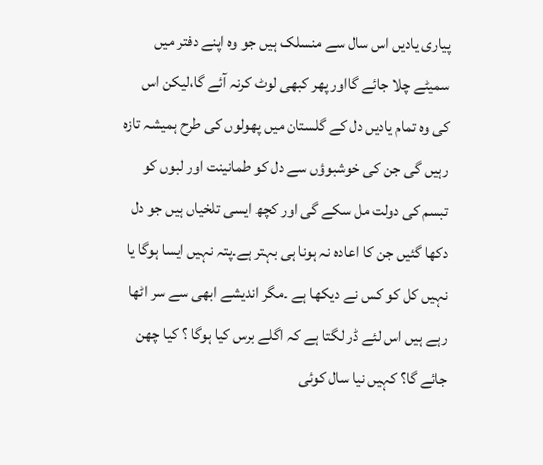پیاری یادیں اس سال سے منسلک ہیں جو وہ اپنے دفتر میں سمیٹے چلا جائے گااور پھر کبھی لوٹ کرنہ آئے گا،لیکن اس کی وہ تمام یادیں دل کے گلستان میں پھولوں کی طرح ہمیشہ تازہ رہیں گی جن کی خوشبوؤں سے دل کو طمانینت اور لبوں کو تبسم کی دولت مل سکے گی اور کچھ ایسی تلخیاں ہیں جو دل دکھا گئیں جن کا اعادہ نہ ہونا ہی بہتر ہے۔پتہ نہیں ایسا ہوگا یا نہیں کل کو کس نے دیکھا ہے ۔مگر اندیشے ابھی سے سر اٹھا رہے ہیں اس لئے ڈر لگتا ہے کہ اگلے برس کیا ہوگا ؟ کیا چھن جائے گا؟ کہیں نیا سال کوئی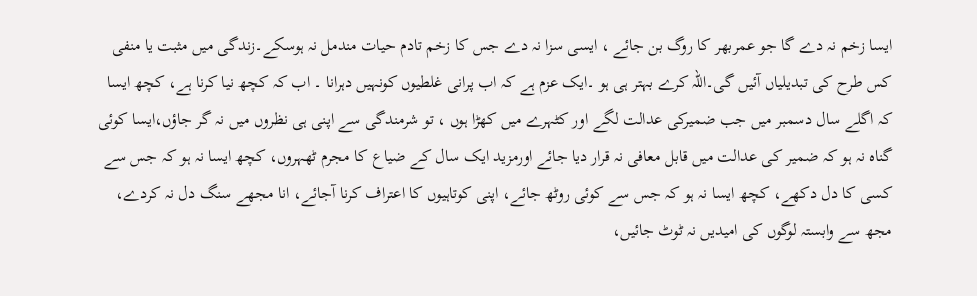ایسا زخم نہ دے گا جو عمربھر کا روگ بن جائے ، ایسی سزا نہ دے جس کا زخم تادم حیات مندمل نہ ہوسکے۔زندگی میں مثبت یا منفی کس طرح کی تبدیلیاں آئیں گی۔اللہ کرے بہتر ہی ہو ۔ایک عزم ہے کہ اب پرانی غلطیوں کونہیں دہرانا ۔ اب کہ کچھ نیا کرنا ہے، کچھ ایسا کہ اگلے سال دسمبر میں جب ضمیرکی عدالت لگے اور کٹہرے میں کھڑا ہوں ، تو شرمندگی سے اپنی ہی نظروں میں نہ گر جاؤں،ایسا کوئی گناہ نہ ہو کہ ضمیر کی عدالت میں قابل معافی نہ قرار دیا جائے اورمزید ایک سال کے ضیاع کا مجرم ٹھہروں، کچھ ایسا نہ ہو کہ جس سے کسی کا دل دکھے، کچھ ایسا نہ ہو کہ جس سے کوئی روٹھ جائے، اپنی کوتاہیوں کا اعتراف کرنا آجائے، انا مجھے سنگ دل نہ کردے، مجھ سے وابستہ لوگوں کی امیدیں نہ ٹوٹ جائیں،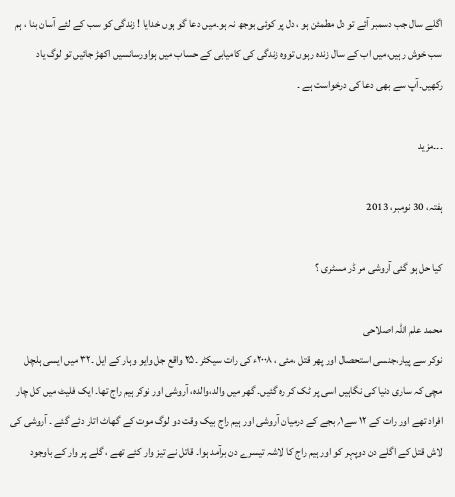اگلے سال جب دسمبر آئے تو دل مطمئن ہو ، دل پر کوئی بوجھ نہ ہو۔میں دعا گو ہوں خدایا ! زندگی کو سب کے لئے آسان بنا ، ہم سب خوش رہیں،میں اب کے سال زندہ رہوں تووہ زندگی کی کامیابی کے حساب میں ہواورسانسیں اکھڑ جائیں تو لوگ یاد رکھیں۔آپ سے بھی دعا کی درخواست ہے ۔

۔۔۔مزید

ہفتہ، 30 نومبر، 2013

کیا حل ہو گئی آروشی مر ڈر مسٹری ؟

محمد علم اللہ اصلاحی
نوکر سے پیار،جنسی استحصال اور پھر قتل ،مئی ، ۲۰۰۸ء کی رات سیکٹر ۔۲۵ واقع جل وایو وہار کے ایل ۔۳۲ میں ایسی ہلچل مچی کہ ساری دنیا کی نگاہیں اسی پر ٹک کر رہ گئیں۔ گھر میں والد،والدہ، آروشی اور نوکر ہیم راج تھا۔ ایک فلیٹ میں کل چار افراد تھے اور رات کے ۱۲ سے۱؍ بجے کے درمیان آروشی اور ہیم راج بیک وقت دو لوگ موت کے گھاٹ اتار دئے گئے ۔ آروشی کی لاش قتل کے اگلے دن دوپہر کو اور ہیم راج کا لاشہ تیسرے دن برآمد ہوا۔ قاتل نے تیز وار کئے تھے ، گلے پر وار کے باوجود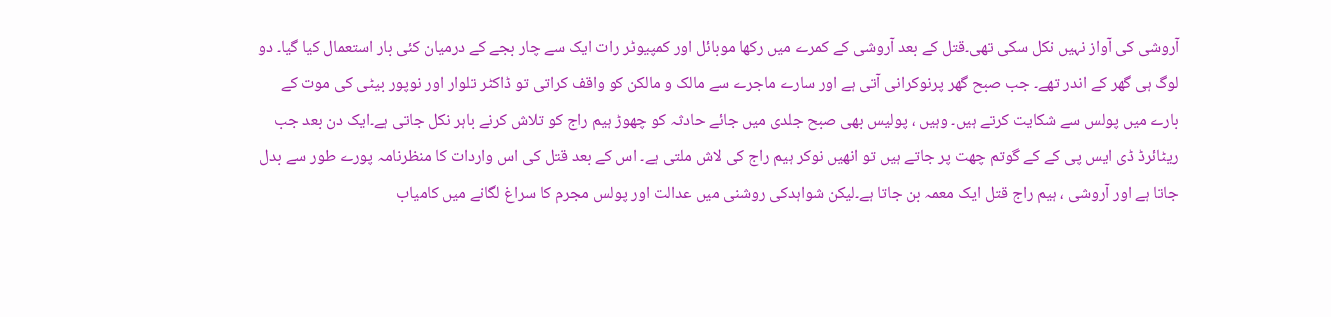آروشی کی آواز نہیں نکل سکی تھی۔قتل کے بعد آروشی کے کمرے میں رکھا موبائل اور کمپیوٹر رات ایک سے چار بجے کے درمیان کئی بار استعمال کیا گیا۔ دو لوگ ہی گھر کے اندر تھے۔ جب صبح گھر پرنوکرانی آتی ہے اور سارے ماجرے سے مالک و مالکن کو واقف کراتی تو ڈاکٹر تلوار اور نوپور بیٹی کی موت کے بارے میں پولس سے شکایت کرتے ہیں۔ وہیں ، پولیس بھی صبح جلدی میں جائے حادثہ کو چھوڑ ہیم راج کو تلاش کرنے باہر نکل جاتی ہے۔ایک دن بعد جب ریٹائرڈ ڈی ایس پی کے کے گوتم چھت پر جاتے ہیں تو انھیں نوکر ہیم راج کی لاش ملتی ہے۔ اس کے بعد قتل کی اس واردات کا منظرنامہ پورے طور سے بدل جاتا ہے اور آروشی ، ہیم راج قتل ایک معمہ بن جاتا ہے۔لیکن شواہدکی روشنی میں عدالت اور پولس مجرم کا سراغ لگانے میں کامیاب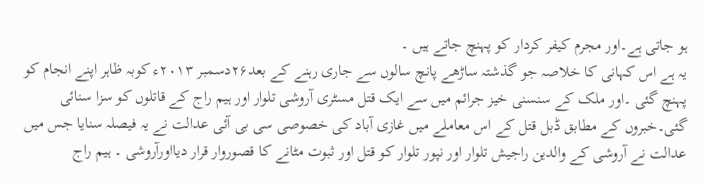ہو جاتی ہے۔اور مجرم کیفر کردار کو پہنچ جاتے ہیں ۔
یہ ہے اس کہانی کا خلاصہ جو گذشتہ ساڑھے پانچ سالوں سے جاری رہنے کے بعد۲۶دسمبر ۲۰۱۳ء کوبہ ظاہر اپنے انجام کو پہنچ گئی ۔اور ملک کے سنسنی خیز جرائم میں سے ایک قتل مسٹری آروشی تلوار اور ہیم راج کے قاتلوں کو سزا سنائی گئی۔خبروں کے مطابق ڈبل قتل کے اس معاملے میں غازی آباد کی خصوصی سی بی آئی عدالت نے یہ فیصلہ سنایا جس میں عدالت نے آروشی کے والدین راجیش تلوار اور نپور تلوار کو قتل اور ثبوت مٹانے کا قصوروار قرار دیااورآروشی ۔ ہیم راج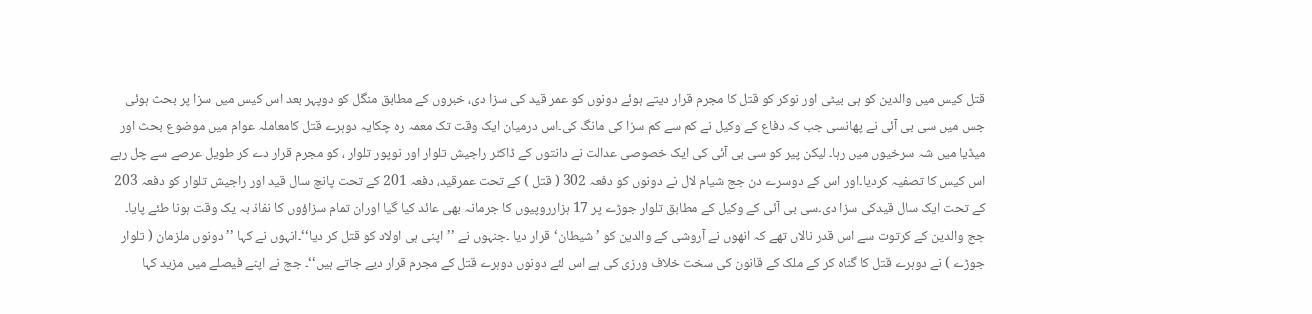قتل کیس میں والدین کو ہی بیٹی اور نوکر کو قتل کا مجرم قرار دیتے ہوئے دونوں کو عمر قید کی سزا دی، خبروں کے مطابق منگل کو دوپہر بعد اس کیس میں سزا پر بحث ہوئی جس میں سی بی آئی نے پھانسی جب کہ دفاع کے وکیل نے کم سے کم سزا کی مانگ کی۔اس درمیان ایک وقت تک معمہ رہ چکایہ دوہرے قتل کامعاملہ عوام میں موضوع بحث اور میڈیا میں شہ سرخیوں میں رہا۔ لیکن پیر کو سی بی آئی کی ایک خصوصی عدالت نے دانتوں کے ڈاکٹر راجیش تلوار اور نوپور تلوار ، کو مجرم قرار دے کر طویل عرصے سے چل رہے اس کیس کا تصفیہ کردیا۔اور اس کے دوسرے دن جج شیام لال نے دونوں کو دفعہ 302 ( قتل ) کے تحت عمرقید، دفعہ 201 کے تحت پانچ سال قید اور راجیش تلوار کو دفعہ 203 کے تحت ایک سال قیدکی سزا دی۔سی بی آئی کے وکیل کے مطابق تلوار جوڑے پر 17 ہزارروپیوں کا جرمانہ بھی عائد کیا گیا اوران تمام سزاؤوں کا نفاذ بہ یک وقت ہونا طئے پایا۔
جج والدین کے کرتوت سے اس قدر نالاں تھے کہ انھوں نے آروشی کے والدین کو ’ شیطان‘قرار دیا ۔جنہوں نے ’’اپنی ہی اولاد کو قتل کر دیا‘‘۔انہوں نے کہا ’’دونوں ملزمان ( تلوار جوڑے ) نے دوہرے قتل کا گناہ کر کے ملک کے قانون کی سخت خلاف ورزی کی ہے اس لئے دونوں دوہرے قتل کے مجرم قرار دیے جاتے ہیں‘‘۔ جج نے اپنے فیصلے میں مزید کہا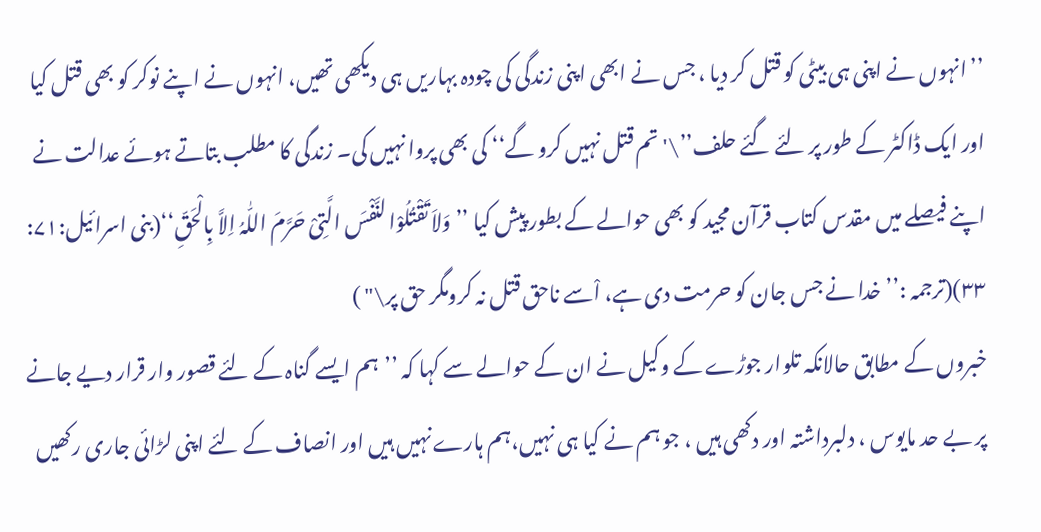’’انہوں نے اپنی ہی بیٹی کو قتل کر دیا ، جس نے ابھی اپنی زندگی کی چودہ بہاریں ہی دیکھی تھیں، انہوں نے اپنے نوکر کو بھی قتل کیا اور ایک ڈاکٹر کے طور پر لئے گئے حلف’’\' تم قتل نہیں کرو گے‘‘ کی بھی پروا نہیں کی۔ زندگی کا مطلب بتاتے ہوئے عدالت نے اپنے فیصلے میں مقدس کتاب قرآن مجید کو بھی حوالے کے بطور پیش کیا ’’وَلاَ تَقْتُلُوْا لنَّفْسَ الَّتِیْ حَرَّمَ اللّٰہُ اِلاَّ بِالْحَقِّ‘‘(بنی اسرائیل:۷۱: ۳۳)(ترجمہ :’’خدا نے جس جان کو حرمت دی ہے، اْسے ناحق قتل نہ کرومگر حق پر\" )
خبروں کے مطابق حالانکہ تلوار جوڑے کے وکیل نے ان کے حوالے سے کہا کہ ’’ہم ایسے گناہ کے لئے قصور وار قرار دیے جانے پر بے حد مایوس ، دلبرداشتہ اور دکھی ہیں ، جو ہم نے کیا ہی نہیں،ہم ہارے نہیں ہیں اور انصاف کے لئے اپنی لڑائی جاری رکھیں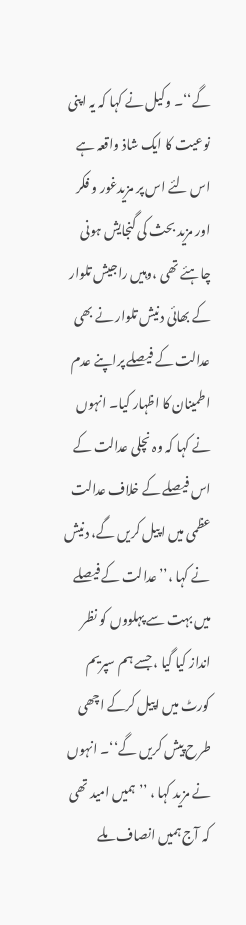گے‘‘۔ وکیل نے کہا کہ یہ اپنی نوعیت کا ایک شاذ واقعہ ہے اس لئے اس پر مزیدغور و فکر اور مزید بحث کی گنجایش ہونی چاہئے تھی ،وہیں راجیش تلوار کے بھائی دنیش تلوار نے بھی عدالت کے فیصلے پراپنے عدم اطمینان کا اظہار کیا۔ انہوں نے کہا کہ وہ نچلی عدالت کے اس فیصلے کے خلاف عدالت عظمی میں اپیل کریں گے، دنیش نے کہا ،’’ عدالت کے فیصلے میں بہت سے پہلووں کو نظر انداز کیا گیا ، جسے ہم سپریم کورٹ میں اپیل کرکے اچھی طرح پیش کریں گے‘‘۔ انہوں نے مزید کہا ، ’’ہمیں امید تھی کہ آج ہمیں انصاف ملے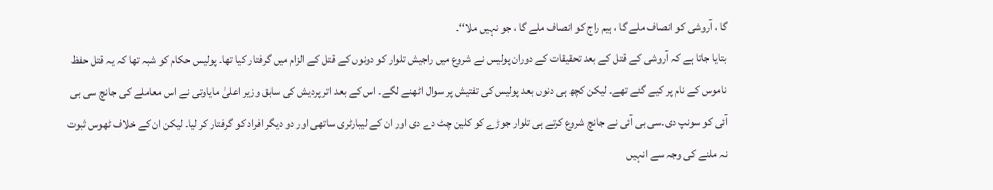گا ، آروشی کو انصاف ملے گا ، ہیم راج کو انصاف ملے گا ، جو نہیں ملا‘‘۔
بتایا جاتا ہے کہ آروشی کے قتل کے بعد تحقیقات کے دوران پولیس نے شروع میں راجیش تلوار کو دونوں کے قتل کے الزام میں گرفتار کیا تھا۔ پولیس حکام کو شبہ تھا کہ یہ قتل حفظ ناموس کے نام پر کیے گئے تھے۔ لیکن کچھ ہی دنوں بعد پولیس کی تفتیش پر سوال اٹھنے لگے۔ اس کے بعد اتر پردیش کی سابق وزیر اعلیٰ مایاوتی نے اس معاملے کی جانچ سی بی آئی کو سونپ دی۔سی بی آئی نے جانچ شروع کرتے ہی تلوار جوڑے کو کلین چٹ دے دی اور ان کے لیبارٹری ساتھی اور دو دیگر افراد کو گرفتار کر لیا۔ لیکن ان کے خلاف ٹھوس ثبوت نہ ملنے کی وجہ سے انہیں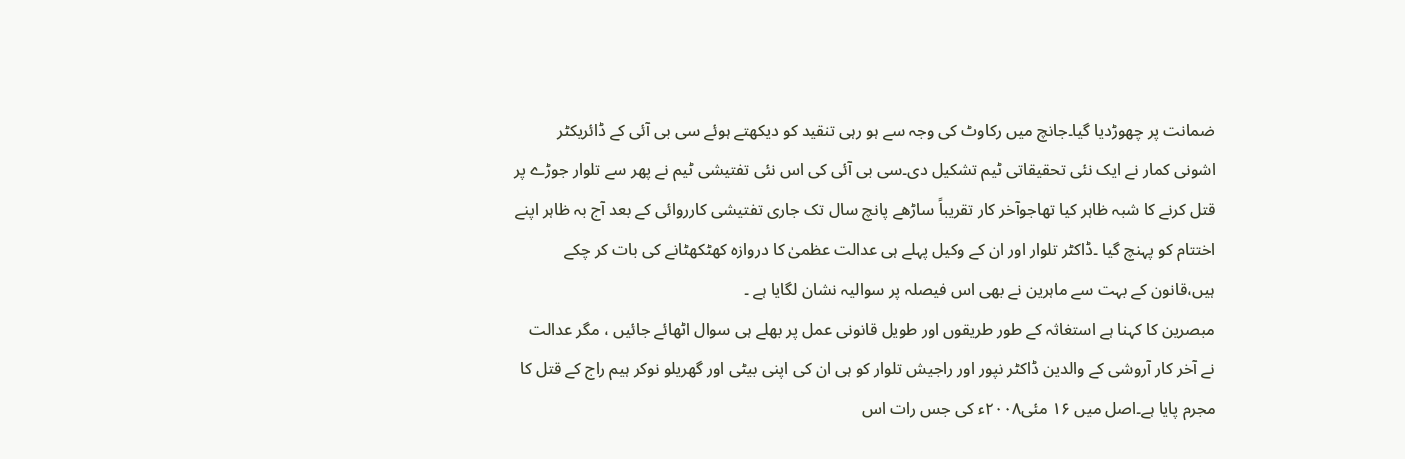ضمانت پر چھوڑدیا گیا۔جانچ میں رکاوٹ کی وجہ سے ہو رہی تنقید کو دیکھتے ہوئے سی بی آئی کے ڈائریکٹر اشونی کمار نے ایک نئی تحقیقاتی ٹیم تشکیل دی۔سی بی آئی کی اس نئی تفتیشی ٹیم نے پھر سے تلوار جوڑے پر قتل کرنے کا شبہ ظاہر کیا تھاجوآخر کار تقریباً ساڑھے پانچ سال تک جاری تفتیشی کارروائی کے بعد آج بہ ظاہر اپنے اختتام کو پہنچ گیا ۔ڈاکٹر تلوار اور ان کے وکیل پہلے ہی عدالت عظمیٰ کا دروازہ کھٹکھٹانے کی بات کر چکے ہیں،قانون کے بہت سے ماہرین نے بھی اس فیصلہ پر سوالیہ نشان لگایا ہے ۔
مبصرین کا کہنا ہے استغاثہ کے طور طریقوں اور طویل قانونی عمل پر بھلے ہی سوال اٹھائے جائیں ، مگر عدالت نے آخر کار آروشی کے والدین ڈاکٹر نپور اور راجیش تلوار کو ہی ان کی اپنی بیٹی اور گھریلو نوکر ہیم راج کے قتل کا مجرم پایا ہے۔اصل میں ۱۶ مئی۲۰۰۸ء کی جس رات اس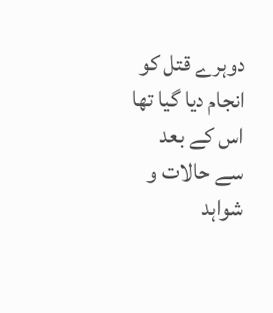دوہرے قتل کو انجام دیا گیا تھا اس کے بعد سے حالات و شواہد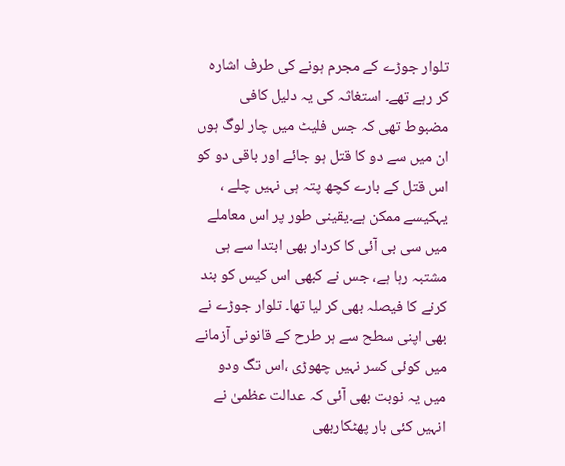تلوار جوڑے کے مجرم ہونے کی طرف اشارہ کر رہے تھے۔ استغاثہ کی یہ دلیل کافی مضبوط تھی کہ جس فلیٹ میں چار لوگ ہوں ان میں سے دو کا قتل ہو جائے اور باقی دو کو اس قتل کے بارے کچھ پتہ ہی نہیں چلے ، یہکیسے ممکن ہے۔یقینی طور پر اس معاملے میں سی بی آئی کا کردار بھی ابتدا سے ہی مشتبہ رہا ہے، جس نے کبھی اس کیس کو بند کرنے کا فیصلہ بھی کر لیا تھا۔ تلوار جوڑے نے بھی اپنی سطح سے ہر طرح کے قانونی آزمانے میں کوئی کسر نہیں چھوڑی ،اس تگ ودو میں یہ نوبت بھی آئی کہ عدالت عظمیٰ نے انہیں کئی بار پھٹکاربھی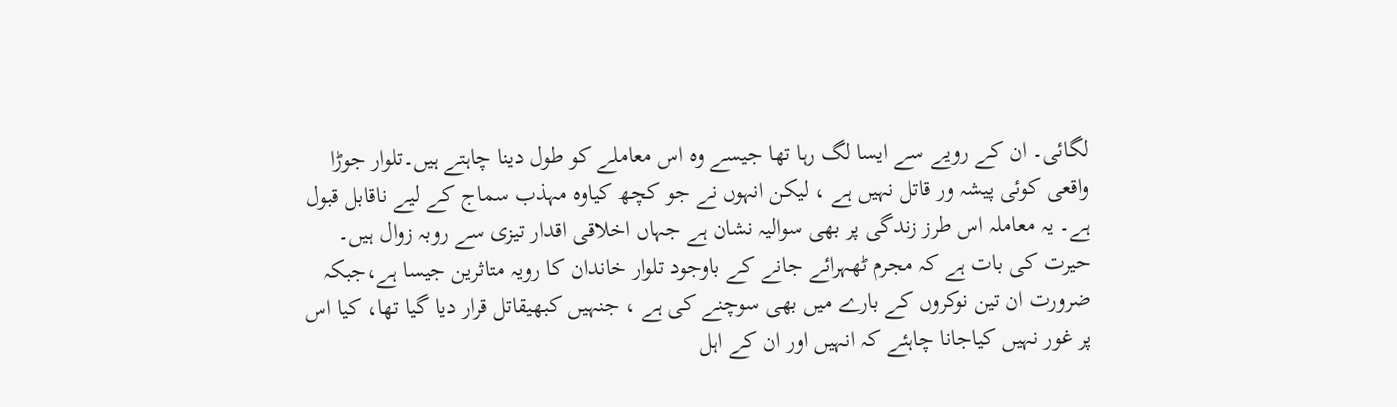لگائی۔ ان کے رویے سے ایسا لگ رہا تھا جیسے وہ اس معاملے کو طول دینا چاہتے ہیں۔تلوار جوڑا واقعی کوئی پیشہ ور قاتل نہیں ہے ، لیکن انہوں نے جو کچھ کیاوہ مہذب سماج کے لیے ناقابل قبول ہے۔ یہ معاملہ اس طرز زندگی پر بھی سوالیہ نشان ہے جہاں اخلاقی اقدار تیزی سے روبہ زوال ہیں۔
حیرت کی بات ہے کہ مجرم ٹھہرائے جانے کے باوجود تلوار خاندان کا رویہ متاثرین جیسا ہے،جبکہ ضرورت ان تین نوکروں کے بارے میں بھی سوچنے کی ہے ، جنہیں کبھیقاتل قرار دیا گیا تھا، کیا اس پر غور نہیں کیاجانا چاہئے کہ انہیں اور ان کے اہل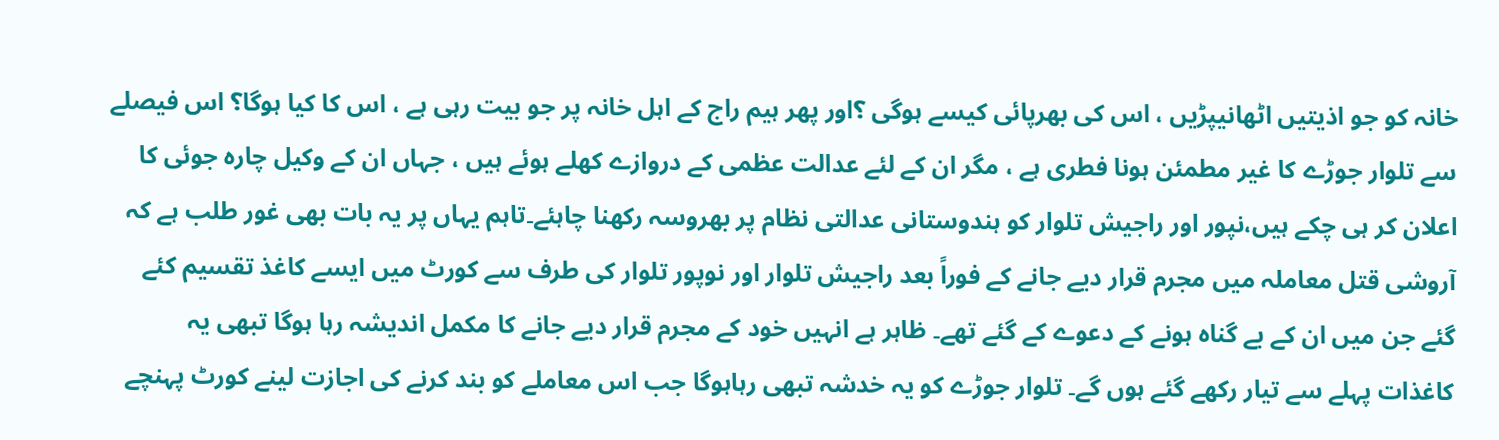خانہ کو جو اذیتیں اٹھانیپڑیں ، اس کی بھرپائی کیسے ہوگی ؟اور پھر ہیم راج کے اہل خانہ پر جو بیت رہی ہے ، اس کا کیا ہوگا؟ اس فیصلے سے تلوار جوڑے کا غیر مطمئن ہونا فطری ہے ، مگر ان کے لئے عدالت عظمی کے دروازے کھلے ہوئے ہیں ، جہاں ان کے وکیل چارہ جوئی کا اعلان کر ہی چکے ہیں،نپور اور راجیش تلوار کو ہندوستانی عدالتی نظام پر بھروسہ رکھنا چاہئے۔تاہم یہاں پر یہ بات بھی غور طلب ہے کہ آروشی قتل معاملہ میں مجرم قرار دیے جانے کے فوراً بعد راجیش تلوار اور نوپور تلوار کی طرف سے کورٹ میں ایسے کاغذ تقسیم کئے گئے جن میں ان کے بے گناہ ہونے کے دعوے کے گئے تھے۔ ظاہر ہے انہیں خود کے مجرم قرار دیے جانے کا مکمل اندیشہ رہا ہوگا تبھی یہ کاغذات پہلے سے تیار رکھے گئے ہوں گے۔ تلوار جوڑے کو یہ خدشہ تبھی رہاہوگا جب اس معاملے کو بند کرنے کی اجازت لینے کورٹ پہنچے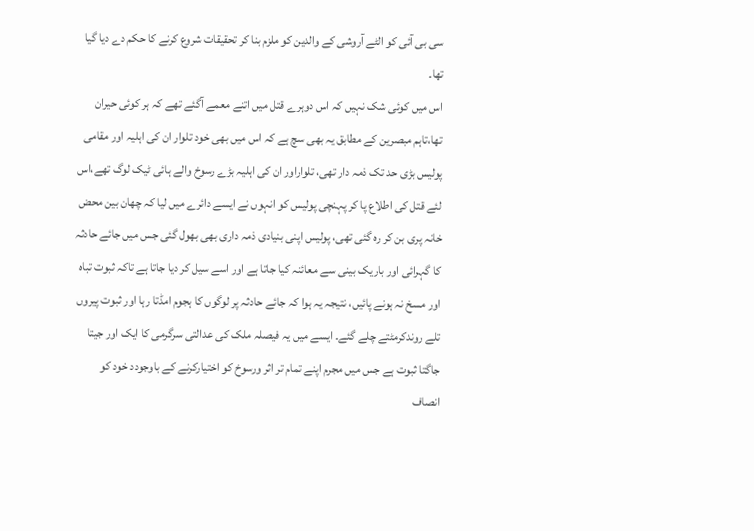سی بی آئی کو الٹے آروشی کے والدین کو ملزم بنا کر تحقیقات شروع کرنے کا حکم دے دیا گیا تھا۔
اس میں کوئی شک نہیں کہ اس دوہرے قتل میں اتنے معمے آگئے تھے کہ ہر کوئی حیران تھا،تاہم مبصرین کے مطابق یہ بھی سچ ہے کہ اس میں بھی خود تلوار ان کی اہلیہ اور مقامی پولیس بڑی حد تک ذمہ دار تھی، تلواراور ان کی اہلیہ بڑے رسوخ والے ہائی ٹیک لوگ تھے،اس لئے قتل کی اطلاع پا کر پہنچی پولیس کو انہوں نے ایسے دائرے میں لیا کہ چھان بین محض خانہ پری بن کر رہ گئی تھی، پولیس اپنی بنیادی ذمہ داری بھی بھول گئی جس میں جائے حادثہ کا گہرائی اور باریک بینی سے معائنہ کیا جاتا ہے اور اسے سیل کر دیا جاتا ہے تاکہ ثبوت تباہ اور مسخ نہ ہونے پائیں، نتیجہ یہ ہوا کہ جائے حادثہ پر لوگوں کا ہجوم امڈتا رہا اور ثبوت پیروں تلے روندکرمٹتے چلے گئے۔ ایسے میں یہ فیصلہ ملک کی عدالتی سرگرمی کا ایک اور جیتا جاگتا ثبوت ہے جس میں مجرم اپنے تمام تر اثر ورسوخ کو اختیارکرنے کے باوجودد خود کو انصاف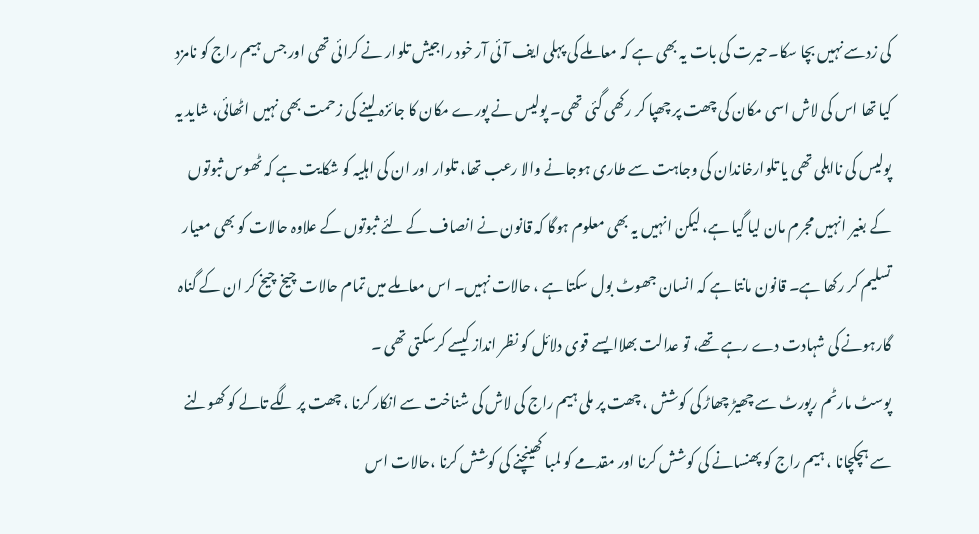کی زدسے نہیں بچا سکا۔حیرت کی بات یہ بھی ہے کہ معاملے کی پہلی ایف آئی آر خود راجیش تلوار نے کرائی تھی اور جس ہیم راج کو نامزد کیا تھا اس کی لاش اسی مکان کی چھت پر چھپا کر رکھی گئی تھی۔ پولیس نے پورے مکان کا جائزہ لینے کی زحمت بھی نہیں اٹھائی، شاید یہ پولیس کی نااہلی تھی یا تلوارخاندان کی وجاہت سے طاری ہوجانے والا رعب تھا، تلوار اور ان کی اہلیہ کو شکایت ہے کہ ٹھوس ثبوتوں کے بغیر انہیں مجرم مان لیا گیا ہے، لیکن انہیں یہ بھی معلوم ہوگا کہ قانون نے انصاف کے لئے ثبوتوں کے علاوہ حالات کو بھی معیار تسلیم کر رکھا ہے۔ قانون مانتا ہے کہ انسان جھوٹ بول سکتا ہے ، حالات نہیں۔ اس معاملے میں تمام حالات چیخ چیخ کر ان کے گناہ گارہونے کی شہادت دے رہے تھے، تو عدالت بھلاایسے قوی دلائل کو نظر انداز کیسے کرسکتی تھی ۔
پوسٹ مارٹم رپورٹ سے چھیڑ چھاڑ کی کوشش ، چھت پر ملی ہیم راج کی لاش کی شناخت سے انکار کرنا ، چھت پر لگے تالے کو کھولنے سے ہچکچانا ، ہیم راج کو پھنسانے کی کوشش کرنا اور مقدمے کو لمبا کھینچنے کی کوشش کرنا ،حالات اس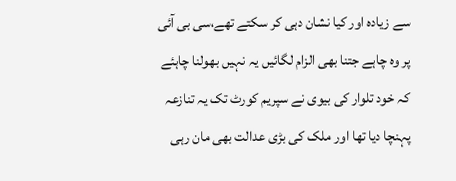سے زیادہ اور کیا نشان دہی کر سکتے تھے،سی بی آئی پر وہ چاہے جتنا بھی الزام لگائیں یہ نہیں بھولنا چاہئے کہ خود تلوار کی بیوی نے سپریم کورٹ تک یہ تنازعہ پہنچا دیا تھا اور ملک کی بڑی عدالت بھی مان رہی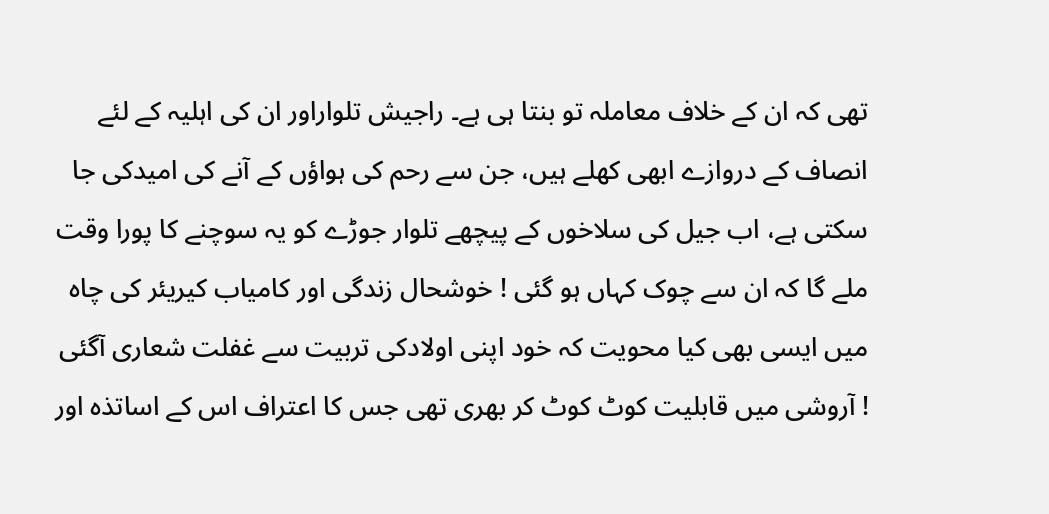تھی کہ ان کے خلاف معاملہ تو بنتا ہی ہے۔ راجیش تلواراور ان کی اہلیہ کے لئے انصاف کے دروازے ابھی کھلے ہیں، جن سے رحم کی ہواؤں کے آنے کی امیدکی جا سکتی ہے، اب جیل کی سلاخوں کے پیچھے تلوار جوڑے کو یہ سوچنے کا پورا وقت ملے گا کہ ان سے چوک کہاں ہو گئی ! خوشحال زندگی اور کامیاب کیریئر کی چاہ میں ایسی بھی کیا محویت کہ خود اپنی اولادکی تربیت سے غفلت شعاری آگئی ! آروشی میں قابلیت کوٹ کوٹ کر بھری تھی جس کا اعتراف اس کے اساتذہ اور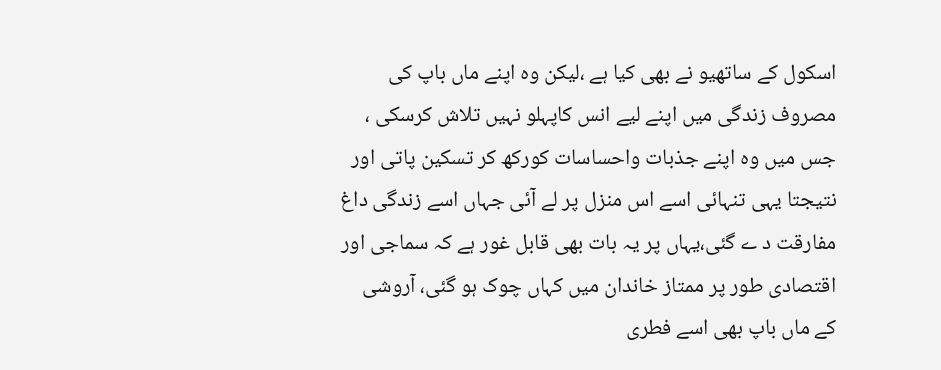اسکول کے ساتھیو نے بھی کیا ہے ،لیکن وہ اپنے ماں باپ کی مصروف زندگی میں اپنے لیے انس کاپہلو نہیں تلاش کرسکی ، جس میں وہ اپنے جذبات واحساسات کورکھ کر تسکین پاتی اور نتیجتا یہی تنہائی اسے اس منزل پر لے آئی جہاں اسے زندگی داغ مفارقت د ے گئی،یہاں پر یہ بات بھی قابل غور ہے کہ سماجی اور اقتصادی طور پر ممتاز خاندان میں کہاں چوک ہو گئی، آروشی کے ماں باپ بھی اسے فطری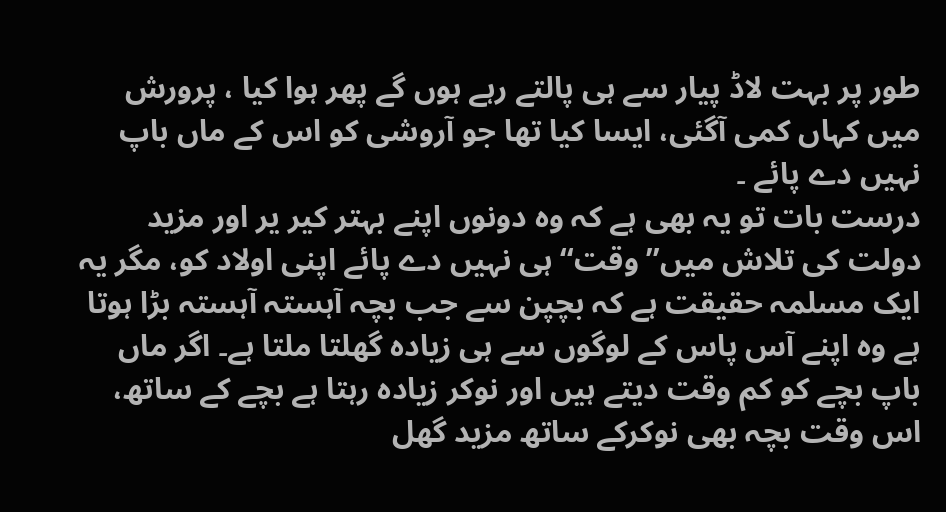طور پر بہت لاڈ پیار سے ہی پالتے رہے ہوں گے پھر ہوا کیا ، پرورش میں کہاں کمی آگئی، ایسا کیا تھا جو آروشی کو اس کے ماں باپ نہیں دے پائے ۔
درست بات تو یہ بھی ہے کہ وہ دونوں اپنے بہتر کیر یر اور مزید دولت کی تلاش میں’’ وقت‘‘ ہی نہیں دے پائے اپنی اولاد کو، مگر یہ ایک مسلمہ حقیقت ہے کہ بچپن سے جب بچہ آہستہ آہستہ بڑا ہوتا ہے وہ اپنے آس پاس کے لوگوں سے ہی زیادہ گھلتا ملتا ہے۔ اگر ماں باپ بچے کو کم وقت دیتے ہیں اور نوکر زیادہ رہتا ہے بچے کے ساتھ، اس وقت بچہ بھی نوکرکے ساتھ مزید گھل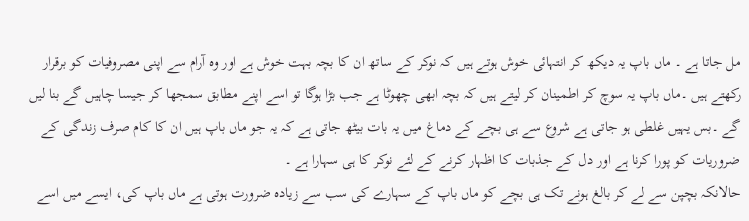مل جاتا ہے ۔ ماں باپ یہ دیکھ کر انتہائی خوش ہوتے ہیں کہ نوکر کے ساتھ ان کا بچہ بہت خوش ہے اور وہ آرام سے اپنی مصروفیات کو برقرار رکھتے ہیں ۔ماں باپ یہ سوچ کر اطمینان کر لیتے ہیں کہ بچہ ابھی چھوٹا ہے جب بڑا ہوگا تو اسے اپنے مطابق سمجھا کر جیسا چاہیں گے بنا لیں گے ۔بس یہیں غلطی ہو جاتی ہے شروع سے ہی بچے کے دماغ میں یہ بات بیٹھ جاتی ہے کہ یہ جو ماں باپ ہیں ان کا کام صرف زندگی کے ضروریات کو پورا کرنا ہے اور دل کے جذبات کا اظہار کرنے کے لئے نوکر کا ہی سہارا ہے ۔
حالانکہ بچپن سے لے کر بالغ ہونے تک ہی بچے کو ماں باپ کے سہارے کی سب سے زیادہ ضرورت ہوتی ہے ماں باپ کی، ایسے میں اسے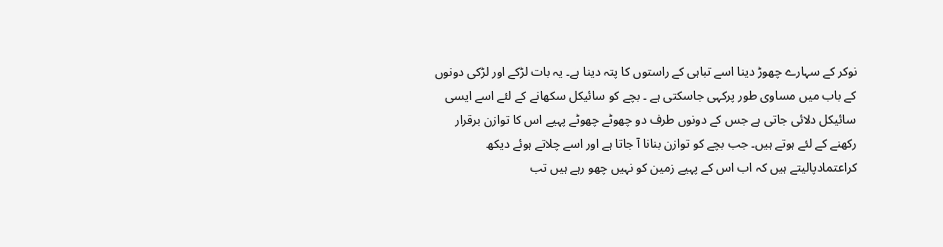نوکر کے سہارے چھوڑ دینا اسے تباہی کے راستوں کا پتہ دینا ہے۔ یہ بات لڑکے اور لڑکی دونوں کے باب میں مساوی طور پرکہی جاسکتی ہے ۔ بچے کو سائیکل سکھانے کے لئے اسے ایسی سائیکل دلائی جاتی ہے جس کے دونوں طرف دو چھوٹے چھوٹے پہیے اس کا توازن برقرار رکھنے کے لئے ہوتے ہیں۔ جب بچے کو توازن بنانا آ جاتا ہے اور اسے چلاتے ہوئے دیکھ کراعتمادپالیتے ہیں کہ اب اس کے پہیے زمین کو نہیں چھو رہے ہیں تب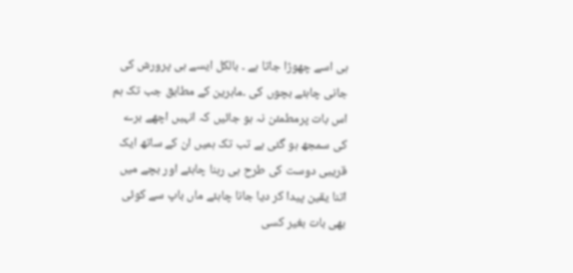ہی اسے چھوڑا جاتا ہے ۔ بالکل ایسے ہی پرورش کی جانی چاہئے بچوں کی ۔ماہرین کے مطابق جب تک ہم اس بات پرمطمئن نہ ہو جائیں کہ انہیں اچھے برے کی سمجھ ہو گئی ہے تب تک ہمیں ان کے ساتھ ایک قریبی دوست کی طرح ہی رہنا چاہئے اور بچے میں اتنا یقین پیدا کر دیا جانا چاہئے ماں باپ سے کوئی بھی بات بغیر کسی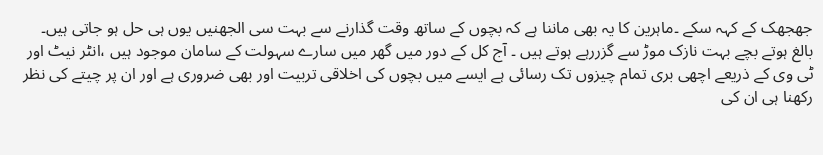جھجھک کے کہہ سکے ۔ماہرین کا یہ بھی ماننا ہے کہ بچوں کے ساتھ وقت گذارنے سے بہت سی الجھنیں یوں ہی حل ہو جاتی ہیں۔ بالغ ہوتے بچے بہت نازک موڑ سے گزررہے ہوتے ہیں ۔ آج کل کے دور میں گھر میں سارے سہولت کے سامان موجود ہیں ،انٹر نیٹ اور ٹی وی کے ذریعے اچھی بری تمام چیزوں تک رسائی ہے ایسے میں بچوں کی اخلاقی تربیت اور بھی ضروری ہے اور ان پر چیتے کی نظر رکھنا ہی ان کی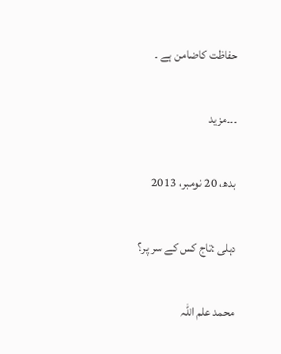حفاظت کاضامن ہے ۔

۔۔۔مزید

بدھ، 20 نومبر، 2013

دہلی :تاج کس کے سر پر؟

محمد علم اللہ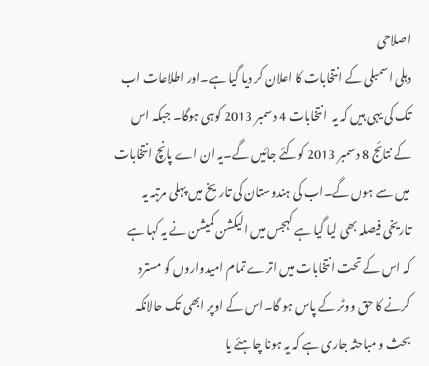اصلاحی
دہلی اسمبلی کے انتخابات کا اعلان کر دیا گیا ہے۔اور اطلاعات اب تک کی یہی ہیں کہ یہ  انتخابات 4 دسمبر 2013 کوہی ہوگا۔ جبکہ اس کے نتائج 8 دسمبر 2013 کوکئے جائیں گے۔یہ ان اے پانچ انتخابات میں سے ہوں گے۔اب کی ہندوستان کی تاریخ میں پہلی مرتبہ یہ تاریخی فیصلہ بھی لیا گیا ہے کہجس میں الیکشن کمیشن نے یہ کہا ہے کہ اس کے تحت انتخابات میں اترے تمام امیدواروں کو مسترد کرنے کا حق ووٹر کے پاس ہو گا۔اس کے اوپر ابھی تک حالانکہ بحث و مباحثہ جاری ہے کہ یہ ہونا چاہئے یا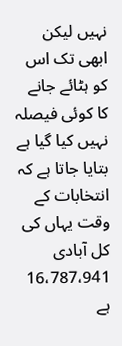نہیں لیکن ابھی تک اس کو ہٹائے جانے کا کوئی فیصلہ نہیں کیا گیا ہے بتایا جاتا ہے کہ انتخابات کے وقت یہاں کی کل آبادی 16،787،941 ہے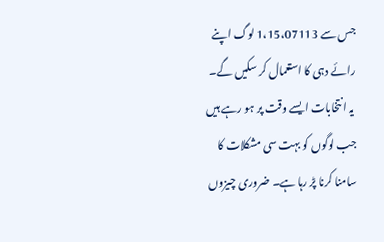جس سے 1،15،07113 لوگ اپنے رائے دہی کا استعمال کر سکیں گے۔
 یہ انتخابات ایسے وقت پر ہو رہے ہیں جب لوگوں کو بہت سی مشکلات کا سامنا کرنا پڑ رہا ہے۔ ضروری چیزوں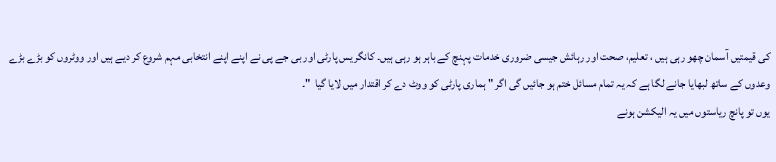کی قیمتیں آسمان چھو رہی ہیں ، تعلیم، صحت اور رہائش جیسی ضروری خدمات پہنچ کے باہر ہو رہی ہیں۔ کانگریس پارٹی اور بی جے پی نے اپنے اپنے انتخابی مہم شروع کر دیے ہیں اور ووٹروں کو بڑے بڑے وعدوں کے ساتھ لبھایا جانے لگا ہے کہ یہ تمام مسائل ختم ہو جائیں گی اگر " ہماری پارٹی کو ووٹ دے کر اقتدار میں لایا گیا  "۔
یوں تو پانچ ریاستوں میں یہ الیکشن ہونے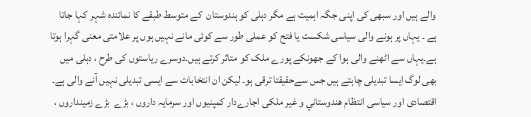والے ہیں اور سبھی کی اپنی جگہ اہمیت ہے مگر دہلی کو ہندوستان  کے متوسط طبقے کا نمائندہ شہر کہا جاتا ہے ۔ یہاں پر ہونے والی سیاسی شکست یا فتح کو عملی طور سے کوئی مانے نہیں ہوں پر علامتی معنی گہرا ہوتا ہے۔یہاں سے اٹھنے والی ہوا کے جھونکے پورے ملک کو متاثر کرتے ہیں۔دوسرے ریاستوں کی طرح ، دہلی میں بھی لوگ ایسا تبدیلی چاہتے ہیں جس سےحقیقتا ترقی ہو۔ لیکن ان انتخابات سے ایسی تبدیلی نہیں آنے والی ہے۔ اقتصادی اور سیاسی انتظام هندوستاني و غیر ملکی اجارےدار کمپنیوں اور سرمایہ داروں ، بڑے  بڑے زمينداروں ،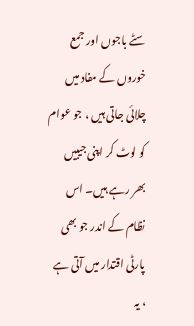سٹے باجوں اور جمع خوروں کے مفاد میں چلائی جاتی ہیں ، جو عوام کو لوٹ کر اپنی جیبیں بھر رہے ہیں۔ اس نظام کے اندر جو بھی پارٹی اقتدار میں آتی ہے ، یہ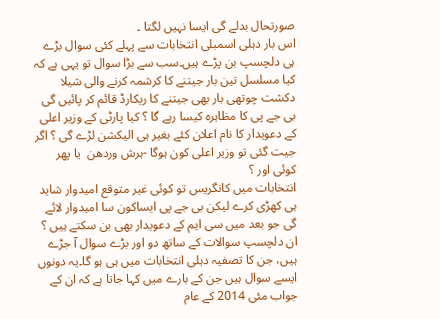صورتحال بدلے گی ایسا نہیں لگتا ۔
اس بار دہلی اسمبلی انتخابات سے پہلے کئی سوال بڑے ہی دلچسپ بن پڑے ہیں۔سب سے بڑا سوال تو یہی ہے کہ کیا مسلسل تین بار جیتنے کا کرشمہ کرنے والی شیلا دکشت چوتھی بار بھی جیتنے کا ریکارڈ قائم کر پائیں گی  بی جے پی کا مظاہرہ کیسا رہے گا ؟ کیا پارٹی کے وزیر اعلی کے دعویدار کا نام اعلان کئے بغیر ہی الیکشن لڑے گی ؟ اگر جیت گئی تو وزیر اعلی کون ہوگا -ہرش وردھن  یا پھر کوئی اور ؟
انتخابات میں کانگریس تو کوئی غیر متوقع امیدوار شاید ہی کھڑی کرے لیکن بی جے پی ایساکون سا امیدوار لائے گی جو بعد میں سی ایم کے دعویدار بھی بن سکتے ہیں ؟ ان دلچسپ سوالات کے ساتھ دو اور بڑے سوال آ جڑے ہیں، جن کا تصفیہ دہلی انتخابات میں ہی ہو گا۔یہ دونوں ایسے سوال ہیں جن کے بارے میں کہا جاتا ہے کہ ان کے جواب مئی 2014 کے عام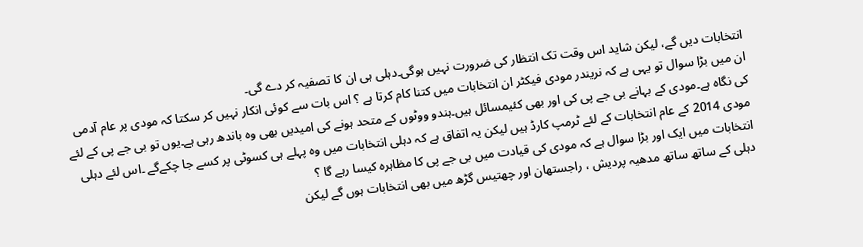انتخابات دیں گے، لیکن شاید اس وقت تک انتظار کی ضرورت نہیں ہوگی۔دہلی ہی ان کا تصفیہ کر دے گی۔
ان میں بڑا سوال تو یہی ہے کہ نریندر مودی فیکٹر ان انتخابات میں کتنا کام کرتا ہے ؟ اس بات سے کوئی انکار نہیں کر سکتا کہ مودی پر عام آدمی کی نگاہ ہے۔مودی کے بہانے بی جے پی کی اور بھی کئیمسائل ہیں۔ہندو ووٹوں کے متحد ہونے کی امیدیں بھی وہ باندھ رہی ہے۔یوں تو بی جے پی کے لئے مودی 2014 کے عام انتخابات کے لئے ٹرمپ کارڈ ہیں لیکن یہ اتفاق ہے کہ دہلی انتخابات میں وہ پہلے ہی کسوٹی پر کسے جا چكےگے ۔اس لئے دہلی انتخابات میں ایک اور بڑا سوال ہے کہ مودی کی قیادت میں بی جے پی کا مظاہرہ کیسا رہے گا ؟
دہلی کے ساتھ ساتھ مدھیہ پردیش ، راجستھان اور چھتیس گڑھ میں بھی انتخابات ہوں گے لیکن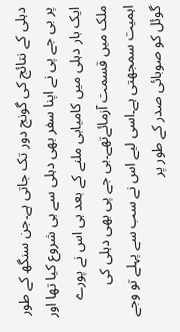دہلی کے نتائج کی گونج دور تک جاتی ہے۔جن سنگھ کے طور پر بی جے پی نے اپنا سفر بھی دہلی سے ہی شروع کیا تھا اور ایک بار دہلی میں کامیابی ملنے کے بعد ہی اس نے پورے ملک میں قسمت آزمائےتھے۔بی جے پی بھی دہلی کی اہمیت سمجھتی ہے۔اسی لیے اس نے سب سے پہلے تو وجے گوئل کو صوبائی صدر کے طور پر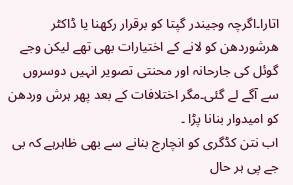اتارا۔اگرچہ وجیندر گپتا کو برقرار رکھنا یا ڈاکٹر هرشوردھن کو لانے کے اختیارات بھی تھے لیکن وجے گوئل کی جارحانہ اور محنتی تصویر انہیں دوسروں سے آگے لے گئی۔مگر اختلافات کے بعد پھر ہرش وردھن کو امیدوار بنانا پڑا ۔
اب نتن کڈگری کو انچارج بنانے سے بھی ظاہرہے کہ بی جے پی ہر حال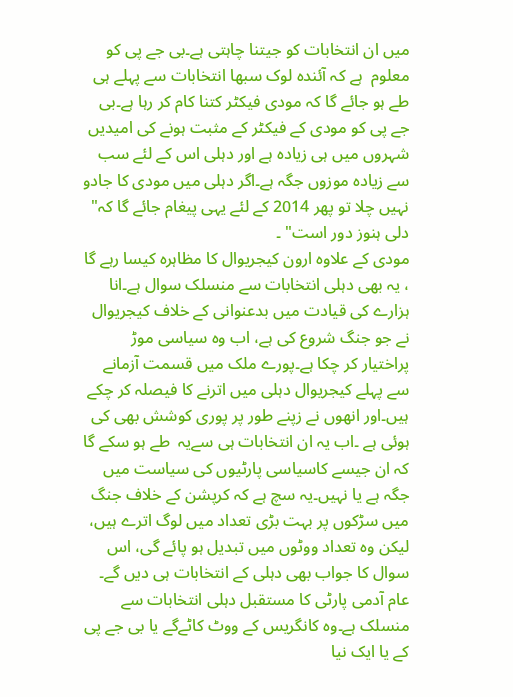میں ان انتخابات کو جیتنا چاہتی ہے۔بی جے پی کو معلوم  ہے کہ آئندہ لوک سبھا انتخابات سے پہلے ہی طے ہو جائے گا کہ مودی فیکٹر کتنا کام کر رہا ہے۔بی جے پی کو مودی کے فیکٹر کے مثبت ہونے کی امیدیں شہروں میں ہی زیادہ ہے اور دہلی اس کے لئے سب سے زیادہ موزوں جگہ ہے۔اگر دہلی میں مودی کا جادو نہیں چلا تو پھر 2014 کے لئے یہی پیغام جائے گا کہ" دلی ہنوز دور است" ۔
مودی کے علاوہ ارون کیجریوال کا مظاہرہ کیسا رہے گا ، یہ بھی دہلی انتخابات سے منسلک سوال ہے۔انا ہزارے کی قیادت میں بدعنوانی کے خلاف کیجریوال نے جو جنگ شروع کی ہے، اب وہ سیاسی موڑ پراختیار کر چکا ہے۔پورے ملک میں قسمت آزمانے سے پہلے کیجریوال دہلی میں اترنے کا فیصلہ کر چکے ہیں۔اور انھوں نے زپنے طور پر پوری کوشش بھی کی ہوئی ہے ۔اب یہ ان انتخابات ہی سےیہ  طے ہو سکے گا کہ ان جیسے کاسیاسی پارٹیوں کی سیاست میں جگہ ہے یا نہیں۔یہ سچ ہے کہ کرپشن کے خلاف جنگ میں سڑکوں پر بہت بڑی تعداد میں لوگ اترے ہیں، لیکن وہ تعداد ووٹوں میں تبدیل ہو پائے گی، اس سوال کا جواب بھی دہلی کے انتخابات ہی دیں گے۔
عام آدمی پارٹی کا مستقبل دہلی انتخابات سے منسلک ہے۔وہ کانگریس کے ووٹ كاٹےگے یا بی جے پی کے یا ایک نیا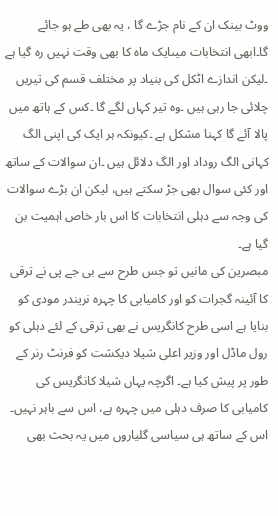ووٹ بینک ان کے نام جڑے گا ، یہ بھی طے ہو جائے گا۔ابھی انتخابات میںایک ماہ کا بھی وقت نہیں رہ گیا ہے ۔لیکن اندازے اٹکل کی بنیاد پر مختلف قسم کی تیریں چلائی جا رہی ہیں ۔وہ تیر کہاں لگے گا ۔کس کے ہاتھ میں پالا آئے گا کہنا مشکل ہے ۔کیونکہ ہر ایک کی اپنی الگ کہانی الگ روداد اور الگ دلائل ہیں ۔ان سوالات کے ساتھ اور کئی سوال بھی جڑ سکتے ہیں، لیکن ان بڑے سوالات کی وجہ سے دہلی انتخابات کا اس بار خاص اہمیت بن گیا ہے۔
مبصرین کی مانیں تو جس طرح سے بی جے پی نے ترقی کا آئینہ گجرات کو اور کامیابی کا چہرہ نریندر مودی کو بنایا ہے اسی طرح کانگریس نے بھی ترقی کے لئے دہلی کو رول ماڈل اور وزیر اعلی شیلا دیکشت کو فرنٹ رنر کے طور پر پیش کیا ہے۔ اگرچہ یہاں شیلا کانگریس کی کامیابی کا صرف دہلی میں چہرہ ہے، اس سے باہر نہیں۔ اس کے ساتھ ہی سیاسی گلیاروں میں یہ بحث بھی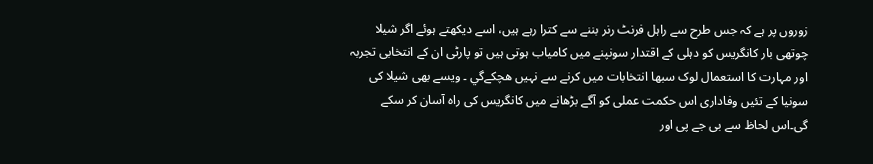زوروں پر ہے کہ جس طرح سے راہل فرنٹ رنر بننے سے کترا رہے ہیں، اسے دیکھتے ہوئے اگر شیلا چوتھی بار کانگریس کو دہلی کے اقتدار سونپنے میں کامیاب ہوتی ہیں تو پارٹی ان کے انتخابی تجربہ اور مہارت کا استعمال لوک سبھا انتخابات میں کرنے سے نہیں هچكےگي ۔ ویسے بھی شیلا کی سونیا کے تئیں وفاداری اس حکمت عملی کو آگے بڑھانے میں کانگریس کی راہ آسان کر سکے گی۔اس لحاظ سے بی جے پی اور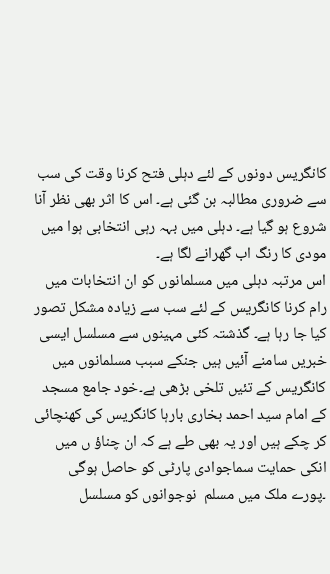کانگریس دونوں کے لئے دہلی فتح کرنا وقت کی سب سے ضروری مطالبہ بن گئی ہے۔ اس کا اثر بھی نظر آنا شروع ہو گیا ہے۔ دہلی میں بہہ رہی انتخابی ہوا میں مودی کا رنگ اب گهرانے لگا ہے۔
اس مرتبہ دہلی میں مسلمانوں کو ان انتخابات میں رام کرنا کانگریس کے لئے سب سے زیادہ مشکل تصور کیا جا رہا ہے۔ گذشتہ کئی مہینوں سے مسلسل ایسی خبریں سامنے آئیں ہیں جنکے سبب مسلمانوں میں کانگریس کے تئیں تلخی بڑھی ہے۔خود جامع مسجد کے امام سید احمد بخاری بارہا کانگریس کی کھنچائی کر چکے ہیں اور یہ بھی طے ہے کہ ان چناؤ ں میں انکی حمایت سماجوادی پارٹی کو حاصل ہوگی ۔پورے ملک میں مسلم  نوجوانوں کو مسلسل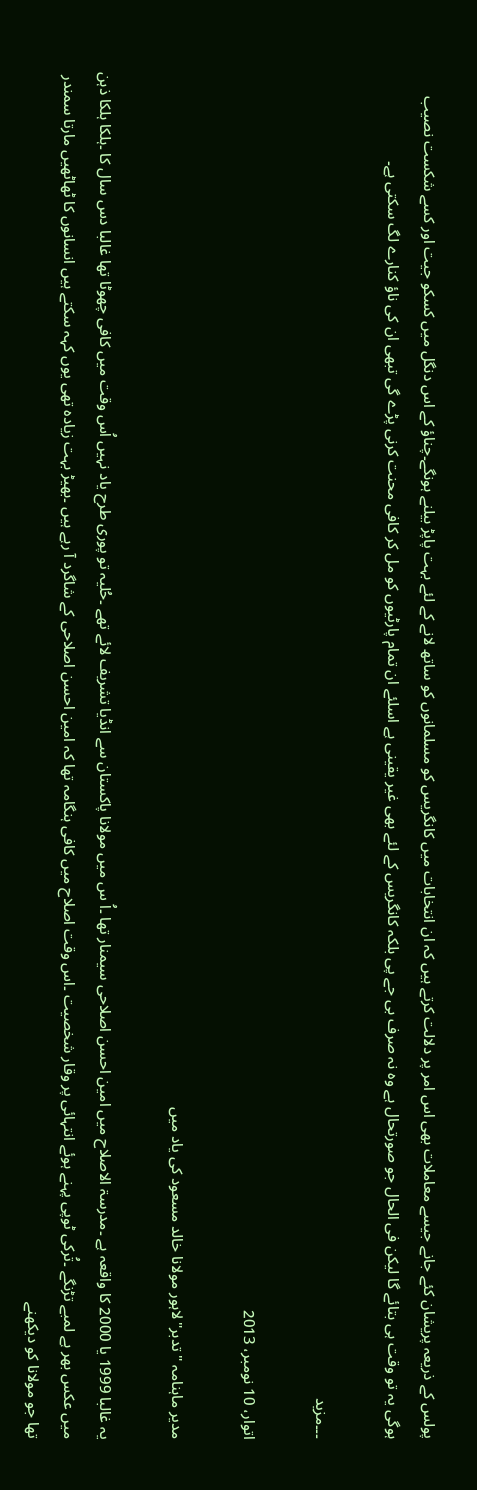پولس کے ذریعہ پریشان کئے جانے جیسے معاملات بھی اس امر پر دلالت کرتے ہیں کہ ان انتخابات میں کانگریس کو مسلمانوں کو ساتھ لانے کے لئے بہت پاپڑ بیلنے ہونگے۔چناؤ کے اس دنگل میں کسکو جیت اور کسے شکست نصیب ہوگی یہ تو وقت ہی بتائے گا لیکن فی الحال جو صورتحال ہے وہ نہ صرف بی جے پی بلکہ کانگریس کے لئے بھی غیر یقینی ہے اسلئے ان تمام پارٹیوں کو مل کر کافی محنت کرنی پڑے گی تبھی ان کی ناؤ کنارے لگ سکتی ہے۔

۔۔۔مزید

اتوار، 10 نومبر، 2013

مدیر ماہنامہ "تدبر"لاہور مولانا خالد مسعود کی یاد میں

یہ غالبا 1999 یا 2000 کا واقعہ ہے ۔مدرسۃ الاصلاح میں امین احسن اصلاحی سیمنار تھا ۔اُ س میں مولانا پاکستان سے انڈیا تشریف لائے تھے ۔حُلیہ تو پوری طرح یاد نہیں اُس وقت میں کافی چھوٹا تھا غالبا دس سال کا ۔ہلکا ہلکا ذہن میں عکس بھر ہے لمبے تڑنگے ۔تُرکی ٹوپی پہنے ہوئے انتہائی پر وقار شخصیت ۔اس وقت اصلاح میں کافی ہنگامہ تھا کہ امین احسن اصلاحی کے شاگرد آ رہے ہیں ۔بھیڑ بہت زیادہ تھی یوں کہہ سکتے ہیں انسانوں کا ٹھاٹھیں مارتا سمندر تھا جو مولانا کو دیکھنے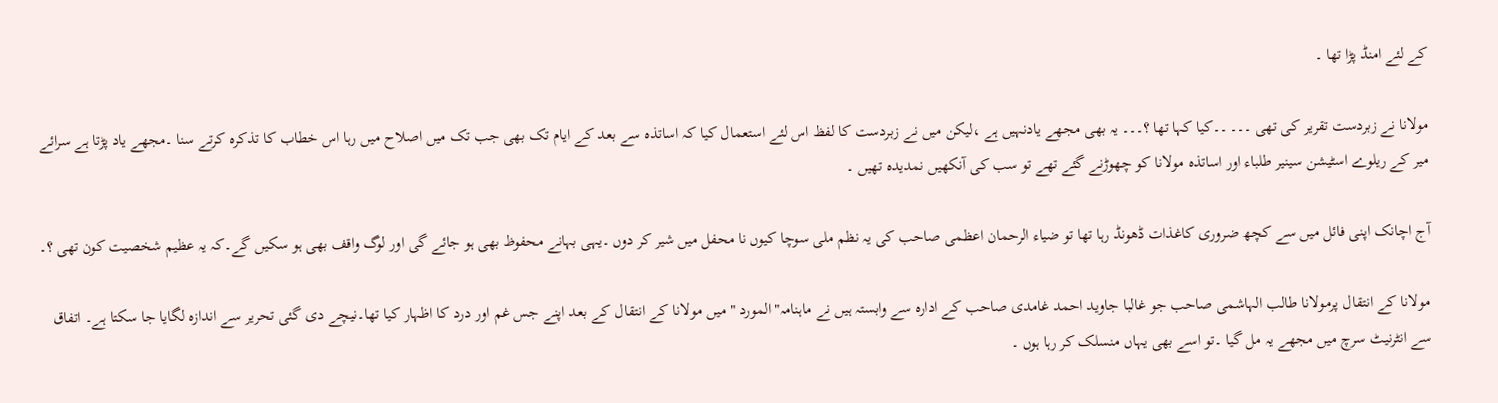کے لئے امنڈ پڑا تھا ۔

مولانا نے زبردست تقریر کی تھی ۔۔۔ ۔۔کیا کہا تھا ؟۔۔۔ یہ بھی مجھے یادنہیں ہے ،لیکن میں نے زبردست کا لفظ اس لئے استعمال کیا کہ اساتذہ سے بعد کے ایام تک بھی جب تک میں اصلاح میں رہا اس خطاب کا تذکرہ کرتے سنا ۔مجھے یاد پڑتا ہے سرائے میر کے ریلوے اسٹیشن سینیر طلباء اور اساتذہ مولانا کو چھوڑنے گئے تھے تو سب کی آنکھیں نمدیدہ تھیں ۔

آج اچانک اپنی فائل میں سے کچھ ضروری کاغذات ڈھونڈ رہا تھا تو ضیاء الرحمان اعظمی صاحب کی یہ نظم ملی سوچا کیوں نا محفل میں شیر کر دوں ۔یہی بہانے محفوظ بھی ہو جائے گی اور لوگ واقف بھی ہو سکیں گے۔کہ یہ عظیم شخصیت کون تھی ؟۔

مولانا کے انتقال پرمولانا طالب الہاشمی صاحب جو غالبا جاوید احمد غامدی صاحب کے ادارہ سے وابستہ ہیں نے ماہنامہ"المورد " میں مولانا کے انتقال کے بعد اپنے جس غم اور درد کا اظہار کیا تھا۔نیچے دی گئی تحریر سے اندازہ لگایا جا سکتا ہے۔ اتفاق سے انٹرنیٹ سرچ میں مجھے یہ مل گیا ۔تو اسے بھی یہاں منسلک کر رہا ہوں ۔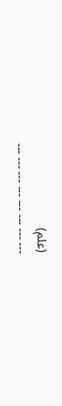(علم)
۔۔۔ ۔۔۔ ۔۔۔ ۔۔۔ ۔۔۔ ۔۔۔ ۔۔۔ ۔۔۔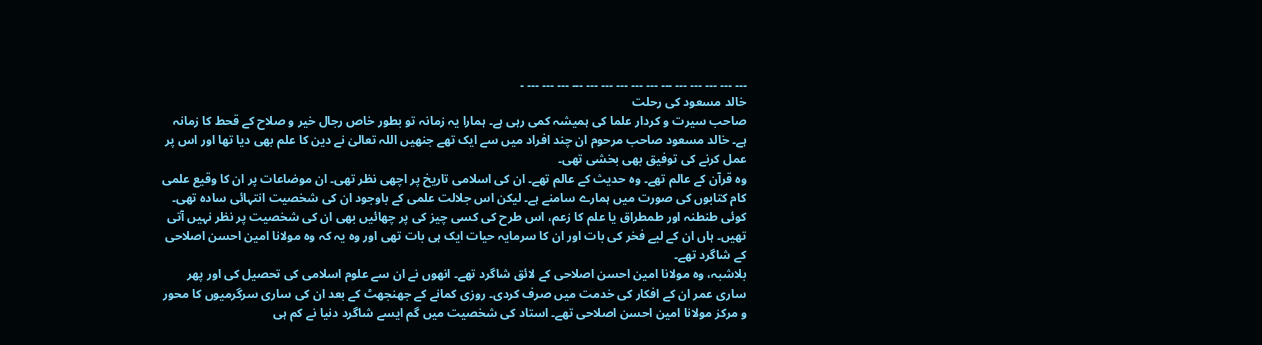۔۔۔ ۔۔۔ ۔۔۔ ۔۔۔ ۔۔۔ ۔۔۔ ۔۔۔ ۔۔۔ ۔۔۔ ۔۔۔ ۔۔۔ ۔۔۔ ۔۔۔ ۔۔۔ ۔۔۔ ۔
خالد مسعود کی رحلت
صاحب سیرت و کردار علما کی ہمیشہ کمی رہی ہے۔ ہمارا یہ زمانہ تو بطور خاص رجال خیر و صلاح کے قحط کا زمانہ ہے۔ خالد مسعود صاحب مرحوم ان چند افراد میں سے ایک تھے جنھیں اللہ تعالیٰ نے دین کا علم بھی دیا تھا اور اس پر عمل کرنے کی توفیق بھی بخشی تھی۔
وہ قرآن کے عالم تھے۔ وہ حدیث کے عالم تھے۔ ان کی اسلامی تاریخ پر اچھی نظر تھی۔ ان موضاعات پر ان کا وقیع علمی کام کتابوں کی صورت میں ہمارے سامنے ہے۔ لیکن اس جلالت علمی کے باوجود ان کی شخصیت انتہائی سادہ تھی۔ کوئی طنطنہ اور طمطراق یا علم کا زعم، اس طرح کی کسی چیز کی پر چھائیں بھی ان کی شخصیت پر نظر نہیں آتی تھیں۔ ہاں ان کے لیے فخر کی بات اور ان کا سرمایہ حیات ایک ہی بات تھی اور وہ یہ کہ وہ مولانا امین احسن اصلاحی کے شاگرد تھے۔
بلاشبہ، وہ مولانا امین احسن اصلاحی کے لائق شاگرد تھے۔ انھوں نے ان سے علوم اسلامی کی تحصیل کی اور پھر ساری عمر ان کے افکار کی خدمت میں صرف کردی۔ روزی کمانے کے جھنجھٹ کے بعد ان کی ساری سرگرمیوں کا محور و مرکز مولانا امین احسن اصلاحی تھے۔ استاد کی شخصیت میں گم ایسے شاگرد دنیا نے کم ہی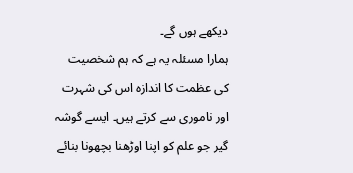دیکھے ہوں گے۔
ہمارا مسئلہ یہ ہے کہ ہم شخصیت کی عظمت کا اندازہ اس کی شہرت اور ناموری سے کرتے ہیں۔ ایسے گوشہ گیر جو علم کو اپنا اوڑھنا بچھونا بنائے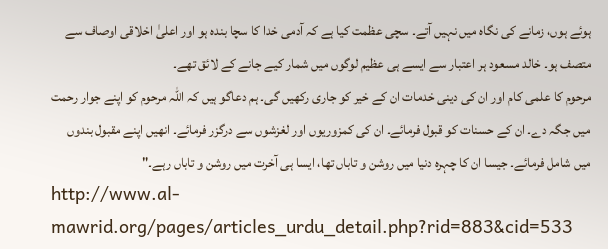ہوئے ہوں، زمانے کی نگاہ میں نہیں آتے۔ سچی عظمت کیا ہے کہ آدمی خدا کا سچا بندہ ہو اور اعلیٰ اخلاقی اوصاف سے متصف ہو۔ خالد مسعود ہر اعتبار سے ایسے ہی عظیم لوگوں میں شمار کیے جانے کے لائق تھے۔
مرحوم کا علمی کام اور ان کی دینی خدمات ان کے خیر کو جاری رکھیں گی۔ ہم دعاگو ہیں کہ اللہ مرحوم کو اپنے جوار رحمت میں جگہ دے۔ ان کے حسنات کو قبول فرمائے۔ ان کی کمزوریوں اور لغزشوں سے درگزر فرمائے۔ انھیں اپنے مقبول بندوں میں شامل فرمائے۔ جیسا ان کا چہرہ دنیا میں روشن و تاباں تھا، ایسا ہی آخرت میں روشن و تاباں رہے۔"
http://www.al-mawrid.org/pages/articles_urdu_detail.php?rid=883&cid=533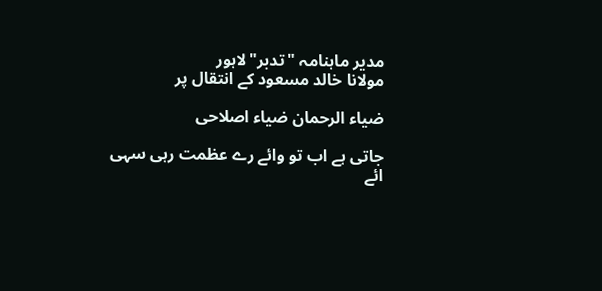مدیر ماہنامہ "تدبر"لاہور
مولانا خالد مسعود کے انتقال پر

ضیاء الرحمان ضیاء اصلاحی

جاتی ہے اب تو وائے رے عظمت رہی سہی
ائے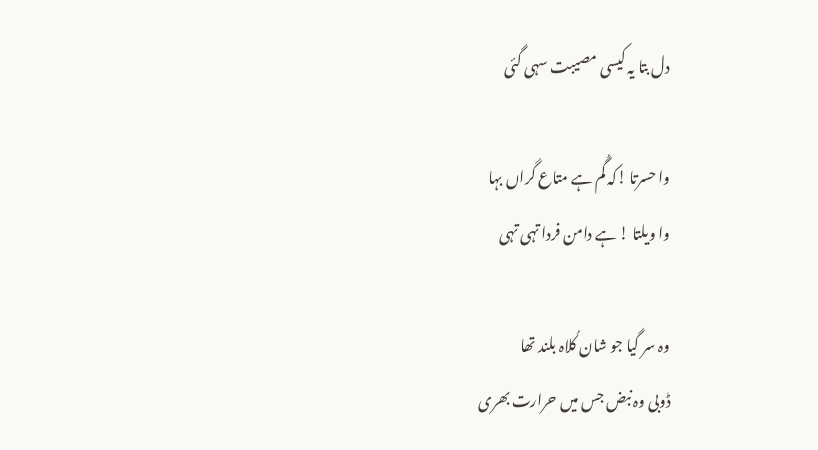دل بتا یہ کیسی مصیبت سہی گئی

وا حسرتا !کہ گُم ہے متاع گراں بہا
وا ویلتا ! ہے دامن فردا تہی تہی

وہ سر گیا جو شان کُلاہ بلند تھا
ڈوبی وہ نبض جس میں حرارت بھری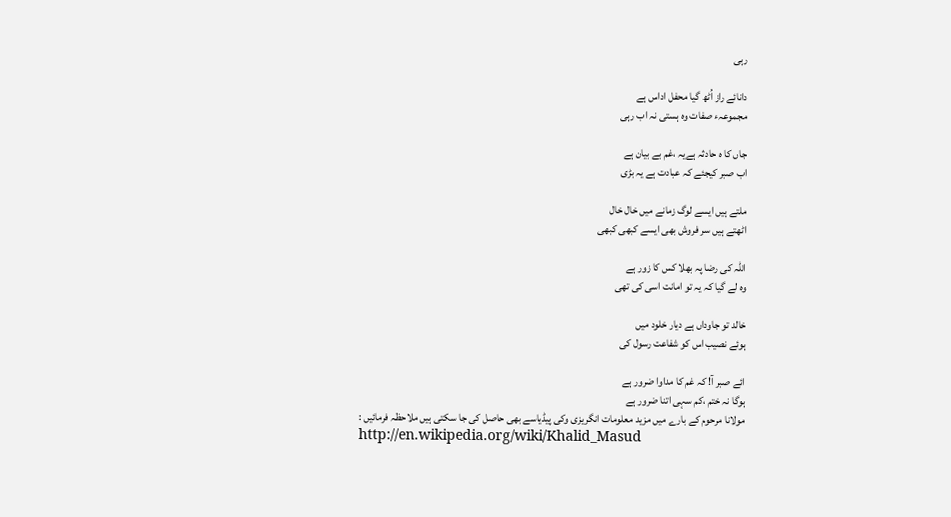رہی

دانائے راز اُٹھ گیا محفل اداس ہے
مجموعہء صفات وہ ہستی نہ اب رہی

جاں کا ہ حادثہ ہےیہ ،غم بے بیان ہے
اب صبر کیجئے کہ عبادت ہے یہ بڑی

ملتے ہیں ایسے لوگ زمانے میں خال خال
اٹھتے ہیں سر فروش بھی ایسے کبھی کبھی

اللہ کی رضا پہ بھلا کس کا زور ہے
وہ لے گیا کہ یہ تو امانت اسی کی تھی

خالد تو جاوداں ہے دیار خلود میں
ہوئے نصیب اس کو شفاعت رسول کی

ائے صبر آ! کہ غم کا مداوا ضرور ہے
ہوگا نہ ختم ،کم سہی اتنا ضرور ہے
مولانا مرحوم کے بارے میں مزید معلومات انگریزی وکی پیڈیاسے بھی حاصل کی جا سکتی ہیں ملاحظہ فرمائیں :
http://en.wikipedia.org/wiki/Khalid_Masud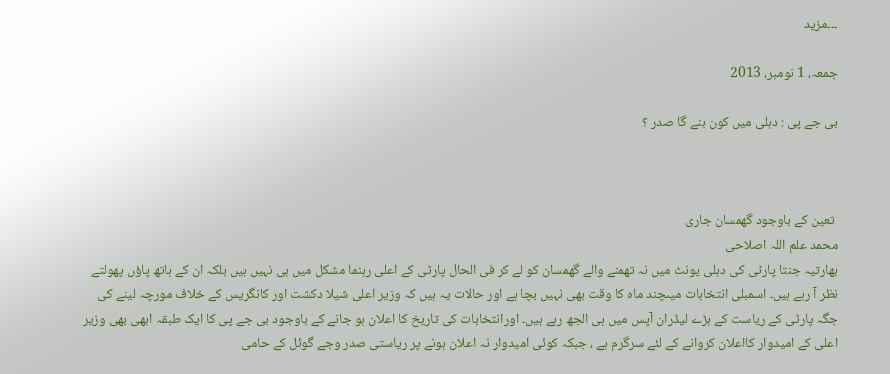۔۔۔مزید

جمعہ، 1 نومبر، 2013

بی جے پی : دہلی میں کون بنے گا صدر ؟



 تعین کے باوجود گھمسان جاری
محمد علم اللہ اصلاحی
بھارتیہ جنتا پارٹی کی دہلی یونٹ میں نہ تھمنے والے گھمسان کو لے کر فی الحال پارٹی کے اعلی رہنما مشکل میں ہی نہیں ہیں بلکہ ان کے ہاتھ پاؤں پھولتے نظر آ رہے ہیں۔ اسمبلی انتخابات میںچند ماہ کا وقت بھی نہیں بچا ہے اور حالات یہ ہیں کہ وزیر اعلی شیلا دکشت اور کانگریس کے خلاف مورچہ لینے کی جگہ پارٹی کے ریاست کے بڑے لیڈران آپس میں ہی الجھ رہے ہیں۔ اورانتخابات کی تاریخ کا اعلان ہو جانے کے باوجود بی جے پی کا ایک طبقہ ابھی بھی وزیر اعلی کے امیدوار کااعلان کروانے کے لئے سرگرم ہے ، جبکہ کوئی امیدوار نہ اعلان ہونے پر ریاستی صدر وجے گوئل کے حامی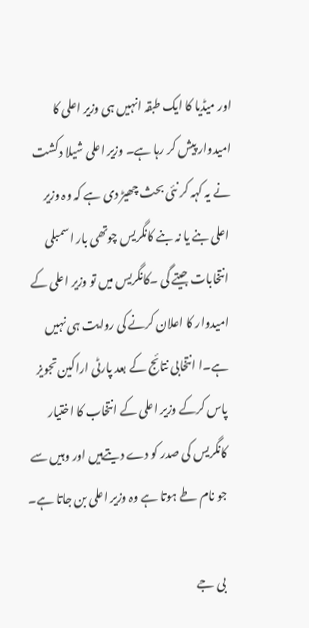اور میڈیا کا ایک طبقہ انہیں ہی وزیر اعلی کا امیدوار پیش کر رہا ہے۔ وزیر اعلی شیلا دکشت نے یہ کہہ کر نئی بحث چھیڑ دی ہے کہ وہ وزیر اعلی بنے یا نہ بنے کانگریس چوتھی بار اسمبلی انتخابات جیتے گی ۔کانگریس میں تو وزیر اعلی کے امیدوار کا اعلان کرنے کی روایت ہی نہیں ہے۔ا انتخابی نتائج کے بعد پارٹی اراکین تجویز پاس کرکے وزیر اعلی کے انتخاب کا اختیار کانگریس کی صدر کو دے دیتےہیں اور وہیں سے جو نام طے ہوتا ہے وہ وزیر اعلی بن جاتا ہے۔

بی جے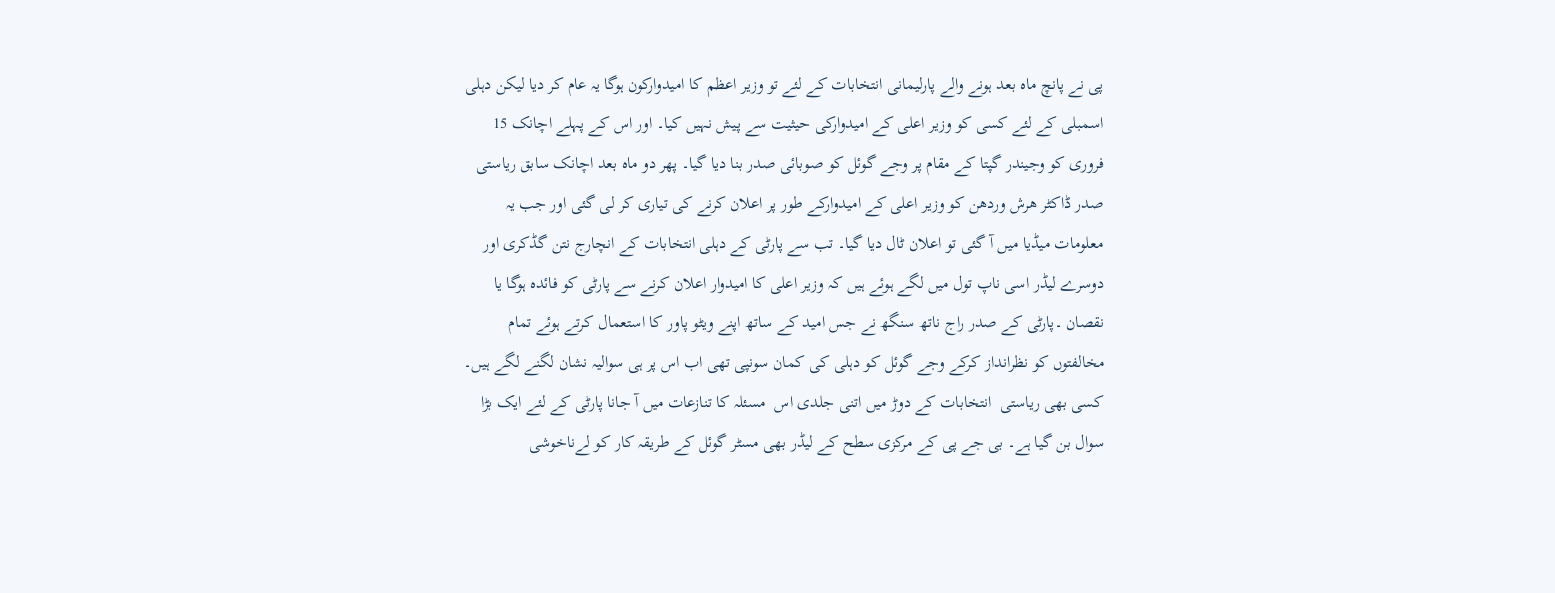پی نے پانچ ماہ بعد ہونے والے پارلیمانی انتخابات کے لئے تو وزیر اعظم کا امیدوارکون ہوگا یہ عام کر دیا لیکن دہلی اسمبلی کے لئے کسی کو وزیر اعلی کے امیدوارکی حیثیت سے پیش نہیں کیا۔ اور اس کے پہلے اچانک 15 فروری کو وجیندر گپتا کے مقام پر وجے گوئل کو صوبائی صدر بنا دیا گیا۔ پھر دو ماہ بعد اچانک سابق ریاستی صدر ڈاکٹر هرش وردھن کو وزیر اعلی کے امیدوارکے طور پر اعلان کرنے کی تیاری کر لی گئی اور جب یہ معلومات میڈیا میں آ گئی تو اعلان ٹال دیا گیا۔ تب سے پارٹی کے دہلی انتخابات کے انچارج نتن گڈکری اور دوسرے لیڈر اسی ناپ تول میں لگے ہوئے ہیں کہ وزیر اعلی کا امیدوار اعلان کرنے سے پارٹی کو فائدہ ہوگا یا نقصان ۔پارٹی کے صدر راج ناتھ سنگھ نے جس امید کے ساتھ اپنے ویٹو پاور کا استعمال کرتے ہوئے تمام مخالفتوں کو نظرانداز کرکے وجے گوئل کو دہلی کی کمان سونپی تھی اب اس پر ہی سوالیہ نشان لگنے لگے ہیں۔ کسی بھی ریاستی  انتخابات کے دوڑ میں اتنی جلدی اس  مسئلہ کا تنازعات میں آ جانا پارٹی کے لئے ایک بڑا سوال بن گیا ہے۔ بی جے پی کے مرکزی سطح کے لیڈر بھی مسٹر گوئل کے طریقہ کار کو لےناخوشی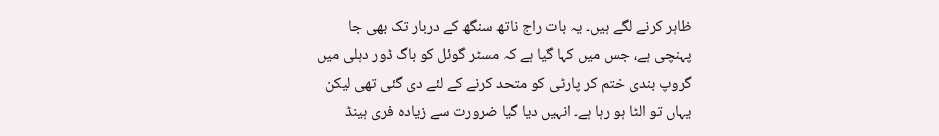ظاہر کرنے لگے ہیں۔ یہ بات راج ناتھ سنگھ کے دربار تک بھی جا پہنچی ہے، جس میں کہا گیا ہے کہ مسٹر گوئل کو باگ ڈور دہلی میں گروپ بندی ختم کر پارٹی کو متحد کرنے کے لئے دی گئی تھی لیکن یہاں تو الٹا ہو رہا ہے۔ انہیں دیا گیا ضرورت سے زیادہ فری ہینڈ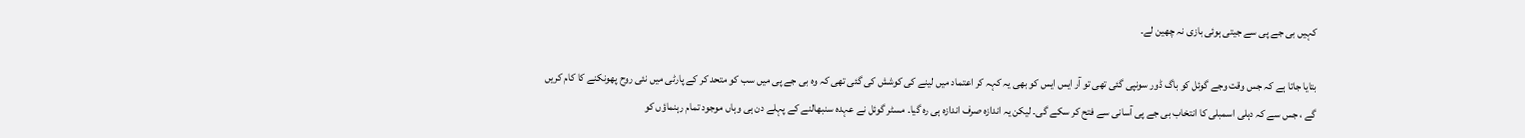کہیں بی جے پی سے جیتی ہوئی بازی نہ چھین لے۔

بتایا جاتا ہے کہ جس وقت وجے گوئل کو باگ ڈور سونپی گئی تھی تو آر ایس ایس کو بھی یہ کہہ کر اعتماد میں لینے کی کوشش کی گئی تھی کہ وہ بی جے پی میں سب کو متحد کر کے پارٹی میں نئی روح پھونکنے کا کام کریں گے ، جس سے کہ دہلی اسمبلی کا انتخاب بی جے پی آسانی سے فتح کر سکے گی۔ لیکن یہ اندازہ صرف اندازہ ہی رہ گیا۔ مسٹر گوئل نے عہدہ سنبھالنے کے پہلے دن ہی وہاں موجود تمام رہنماؤں کو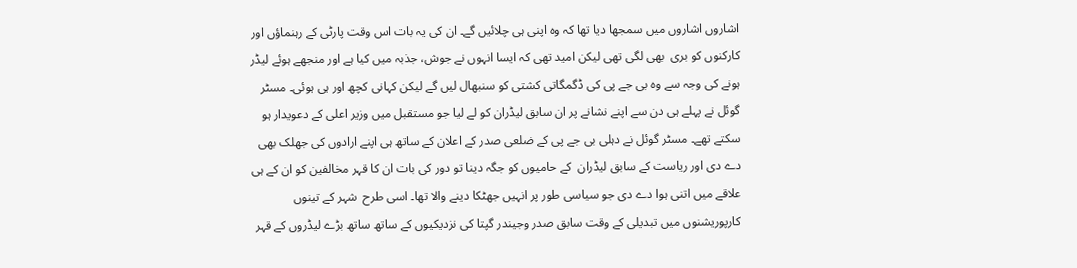اشاروں اشاروں میں سمجھا دیا تھا کہ وہ اپنی ہی چلائیں گے۔ ان کی یہ بات اس وقت پارٹی کے رہنماؤں اور کارکنوں کو بری  بھی لگی تھی لیکن امید تھی کہ ایسا انہوں نے جوش، جذبہ میں کیا ہے اور منجھے ہوئے لیڈر ہونے کی وجہ سے وہ بی جے پی کی ڈگمگاتی کشتی کو سنبھال لیں گے لیکن کہانی کچھ اور ہی ہوئی۔ مسٹر گوئل نے پہلے ہی دن سے اپنے نشانے پر ان سابق لیڈران کو لے لیا جو مستقبل میں وزیر اعلی کے دعویدار ہو سکتے تھے۔ مسٹر گوئل نے دہلی بی جے پی کے ضلعی صدر کے اعلان کے ساتھ ہی اپنے ارادوں کی جھلک بھی دے دی اور ریاست کے سابق لیڈران  کے حامیوں کو جگہ دینا تو دور کی بات ان کا قہر مخالفین کو ان کے ہی علاقے میں اتنی ہوا دے دی جو سیاسی طور پر انہیں جھٹکا دینے والا تھا۔ اسی طرح  شہر کے تینوں کارپوریشنوں میں تبدیلی کے وقت سابق صدر وجیندر گپتا کی نزدیکیوں کے ساتھ ساتھ بڑے لیڈروں کے قہر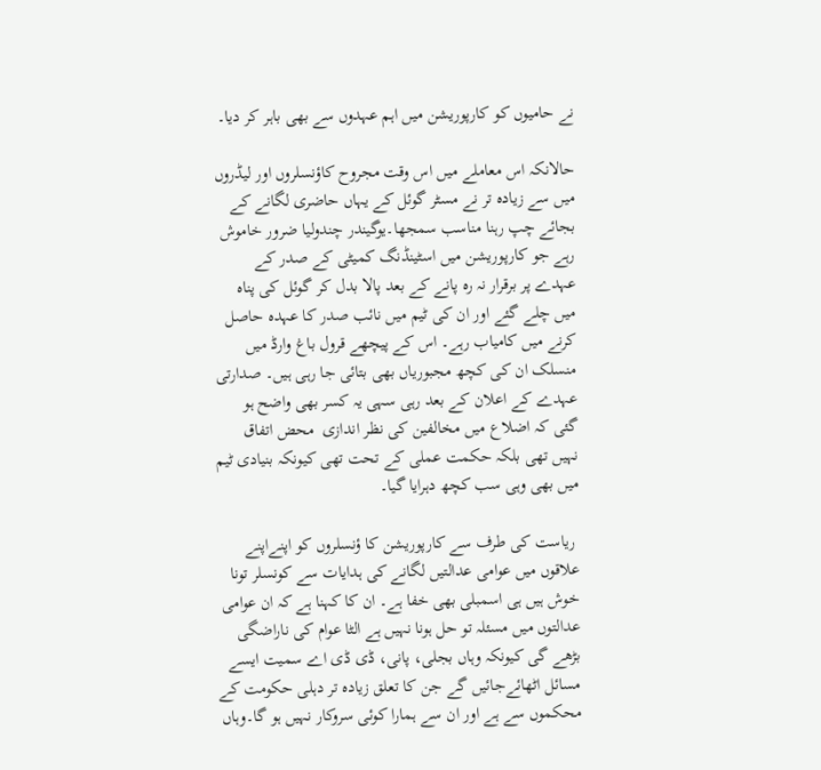نے حامیوں کو کارپوریشن میں اہم عہدوں سے بھی باہر کر دیا۔

حالانکہ اس معاملے میں اس وقت مجروح کاؤنسلروں اور لیڈروں میں سے زیادہ تر نے مسٹر گوئل کے یہاں حاضری لگانے کے بجائے چپ رہنا مناسب سمجھا۔یوگیندر چندوليا ضرور خاموش رہے جو کارپوریشن میں اسٹینڈنگ کمیٹی کے صدر کے عہدے پر برقرار نہ رہ پانے کے بعد پالا بدل کر گوئل کی پناہ میں چلے گئے اور ان کی ٹیم میں نائب صدر کا عہدہ حاصل کرنے میں کامیاب رہے۔ اس کے پیچھے قرول باغ وارڈ میں منسلک ان کی کچھ مجبوریاں بھی بتائی جا رہی ہیں۔ صدارتی عہدے کے اعلان کے بعد رہی سہی یہ کسر بھی واضح ہو گئی کہ اضلاع میں مخالفین کی نظر اندازی  محض اتفاق نہیں تھی بلکہ حکمت عملی کے تحت تھی کیونکہ بنیادی ٹیم میں بھی وہی سب کچھ دہرایا گیا۔

 ریاست کی طرف سے کارپوریشن کا ؤنسلروں کو اپنےاپنے علاقوں میں عوامی عدالتیں لگانے کی ہدایات سے کونسلر تونا خوش ہیں ہی اسمبلی بھی خفا ہے۔ ان کا کہنا ہے کہ ان عوامی عدالتوں میں مسئلہ تو حل ہونا نہیں ہے الٹا عوام کی ناراضگی بڑھے گی کیونکہ وہاں بجلی، پانی، ڈی ڈی اے سمیت ایسے مسائل اٹھائےجائیں گے جن کا تعلق زیادہ تر دہلی حکومت کے محکموں سے ہے اور ان سے ہمارا کوئی سروکار نہیں ہو گا۔وہاں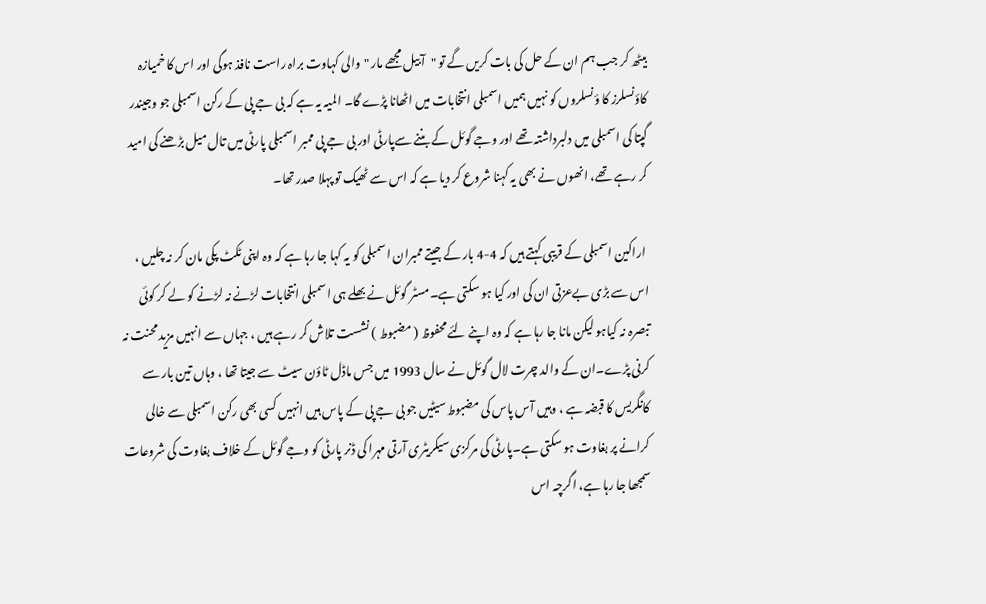بیٹھ کر جب ہم ان کے حل کی بات کریں گے تو "آ بیل مجھے مار "والی کہاوت براہ راست نافذ ہوگی اور اس کا خمیازہ کاؤنسلرز کا ؤنسلروں کو نہیں ہمیں اسمبلی انتخابات میں اٹھانا پڑے گا۔ المیہ یہ ہے کہ بی جے پی کے رکن اسمبلی جو وجیندر گپتا کی اسمبلی میں دلبرداشتہ تھے اور وجے گوئل کے بننے سےپارٹی اور بی جے پی ممبر اسمبلی پارٹی میں تال میل بڑھنے کی امید کر رہے تھے، انھوں نے بھی یہ کہنا شروع کر دیا ہے کہ اس سے ٹھیک تو پہلا صدر تھا۔

 اراکین اسمبلی کے قریبی کہتے ہیں کہ 4-4 بار کے جیتے ممبران اسمبلی کو یہ کہا جا رہا ہے کہ وہ اپنی ٹکٹ پکی مان کر نہ چلیں ، اس سے بڑی بےعزتی ان کی اور کیا ہو سکتی ہے۔مسٹر گوئل نے بھلے ہی اسمبلی انتخابات لڑنے نہ لڑنے کو لے کر کوئی تبصرہ نہ کیاہو لیکن مانا جا رہا ہے کہ وہ اپنے لئے محفوظ ( مضبوط ) نشست تلاش کر رہے ہیں ، جہاں سے انہیں مزید محنت نہ کرنی پڑے۔ان کے والد چرت لال گوئل نے سال 1993 میں جس ماڈل ٹاؤن سیٹ سے جیتا تھا ، وہاں تین بار سے کانگریس کا قبضہ ہے ، وہیں آس پاس کی مضبوط سیٹیں جو بی جے پی کے پاس ہیں انہیں کسی بھی رکن اسمبلی سے خالی کرانے پر بغاوت ہو سکتی ہے۔پارٹی کی مرکزی سیکریٹری آرتی مہرا کی ڈنر پارٹی کو وجے گوئل کے خلاف بغاوت کی شروعات سمجھا جا رہا ہے، اگرچہ اس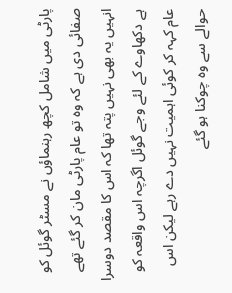پارٹی میں شامل کچھ رہنماؤں نے مسٹر گوئل کو صفائی دی ہے کہ وہ تو عام پارٹی مان کر گئے تھے انہیں یہ بھی نہیں پتہ تھا کہ اس کا مقصد دوسرا ہے دکھاوے کے لئے وجے گوئل اگرچہ اس واقعہ کو عام کہہ کر کوئی اہمیت نہیں دے رہے لیکن اس حوالے سے وہ چوکنا ہو گئے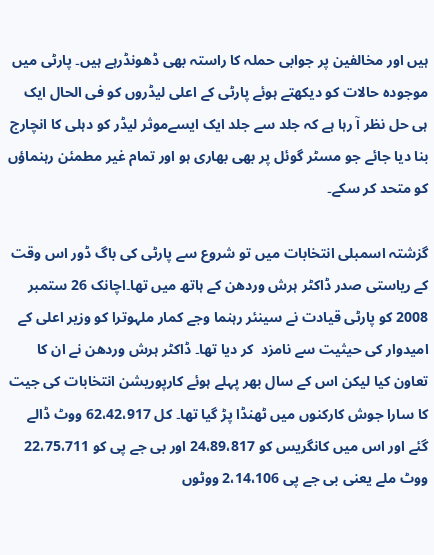ہیں اور مخالفین پر جوابی حملہ کا راستہ بھی ڈھونڈرہے ہیں۔ پارٹی میں موجودہ حالات کو دیکھتے ہوئے پارٹی کے اعلی لیڈروں کو فی الحال ایک ہی حل نظر آ رہا ہے کہ جلد سے جلد ایک ایسےموثر لیڈر کو دہلی کا انچارج بنا دیا جائے جو مسٹر گوئل پر بھی بھاری ہو اور تمام غیر مطمئن رہنماؤں کو متحد کر سکے۔

گزشتہ اسمبلی انتخابات میں تو شروع سے پارٹی کی باگ ڈور اس وقت کے ریاستی صدر ڈاکٹر ہرش وردھن کے ہاتھ میں تھا۔اچانک 26 ستمبر 2008 کو پارٹی قیادت نے سینئر رہنما وجے کمار ملہوترا کو وزیر اعلی کے امیدوار کی حیثیت سے نامزد  کر دیا تھا۔ ڈاکٹر ہرش وردھن نے ان کا تعاون کیا لیکن اس کے سال بھر پہلے ہوئے کارپوریشن انتخابات کی جیت کا سارا جوش کارکنوں میں ٹھنڈا پڑ گیا تھا۔ کل 62،42،917 ووٹ ڈالے گئے اور اس میں کانگریس کو 24،89،817 اور بی جے پی کو 22،75،711 ووٹ ملے یعنی بی جے پی 2،14،106 ووٹوں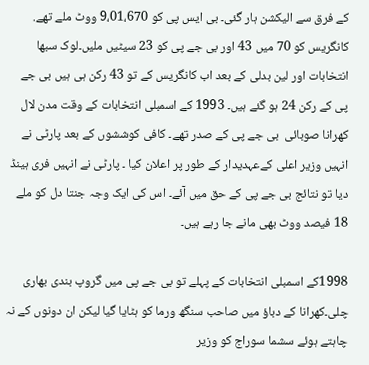کے فرق سے الیکشن ہار گئی۔ بی ایس پی کو 9،01،670 ووٹ ملے تھے. کانگریس کو 70 میں 43 اور بی جے پی کو 23 سیٹیں ملیں۔لوک سبھا انتخابات اور لین بدلی کے بعد اب کانگریس کے تو 43 رکن ہی ہیں بی جے پی کے رکن 24 ہو گئے ہیں۔ 1993 کے اسمبلی انتخابات کے وقت مدن لال كھرانا صوبائی  بی جے پی کے صدر تھے۔ کافی کوششوں کے بعد پارٹی نے انہیں وزیر اعلی کےعہدیدار کے طور پر اعلان کیا ۔ پارٹی نے انہیں فری ہینڈ دیا تو نتائج بی جے پی کے حق میں آئے۔ اس کی ایک وجہ جنتا دل کو ملے 18 فیصد ووٹ بھی مانے جا رہے ہیں۔

1998کے اسمبلی انتخابات کے پہلے تو بی جے پی میں گروپ بندی بھاری چلی۔كھرانا کے دباؤ میں صاحب سنگھ ورما کو ہٹایا گیا لیکن ان دونوں کے نہ چاہتے ہوئے سشما سوراج کو وزیر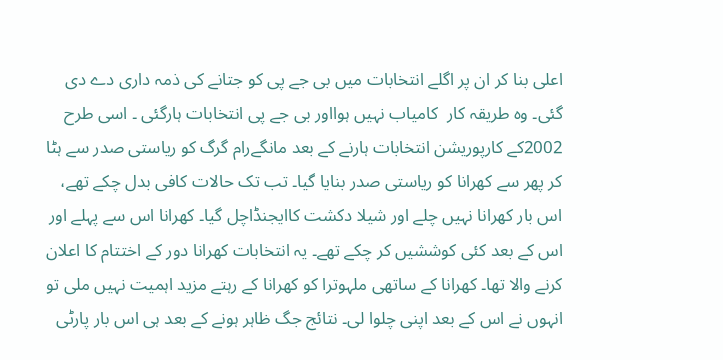اعلی بنا کر ان پر اگلے انتخابات میں بی جے پی کو جتانے کی ذمہ داری دے دی گئی۔ وہ طریقہ کار  کامیاب نہیں ہوااور بی جے پی انتخابات ہارگئی ۔ اسی طرح 2002کے کارپوریشن انتخابات ہارنے کے بعد مانگےرام گرگ کو ریاستی صدر سے ہٹا کر پھر سے كھرانا کو ریاستی صدر بنایا گیا۔ تب تک حالات کافی بدل چکے تھے، اس بار كھرانا نہیں چلے اور شیلا دکشت کاایجنڈاچل گیا۔ كھرانا اس سے پہلے اور اس کے بعد کئی کوششیں کر چکے تھے۔ یہ انتخابات كھرانا دور کے اختتام کا اعلان کرنے والا تھا۔ كھرانا کے ساتھی ملہوترا کو كھرانا کے رہتے مزید اہمیت نہیں ملی تو انہوں نے اس کے بعد اپنی چلوا لی۔ نتائج جگ ظاہر ہونے کے بعد ہی اس بار پارٹی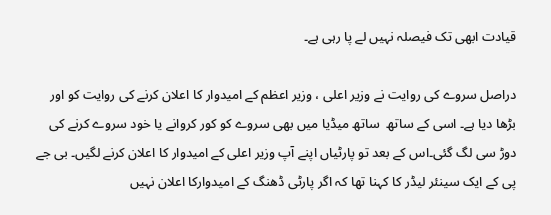قیادت ابھی تک فیصلہ نہیں لے پا رہی ہے۔

دراصل سروے کی روایت نے وزیر اعلی ، وزیر اعظم کے امیدوار کا اعلان کرنے کی روایت کو اور بڑھا دیا ہے۔ اسی کے ساتھ  ساتھ میڈیا میں بھی سروے کو کور کروانے یا خود سروے کرنے کی دوڑ سی لگ گئی۔اس کے بعد تو پارٹیاں اپنے آپ وزیر اعلی کے امیدوار کا اعلان کرنے لگیں۔ بی جے پی کے ایک سینئر لیڈر کا کہنا تھا کہ اگر پارٹی ڈھنگ کے امیدوارکا اعلان نہیں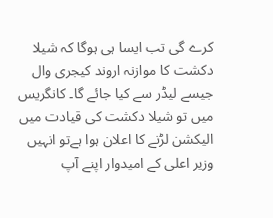کرے گی تب ایسا ہی ہوگا کہ شیلا دکشت کا موازنہ اروند کیجری وال جیسے لیڈر سے کیا جائے گا۔ کانگریس میں تو شیلا دکشت کی قیادت میں الیکشن لڑنے کا اعلان ہوا ہےتو انہیں وزیر اعلی کے امیدوار اپنے آپ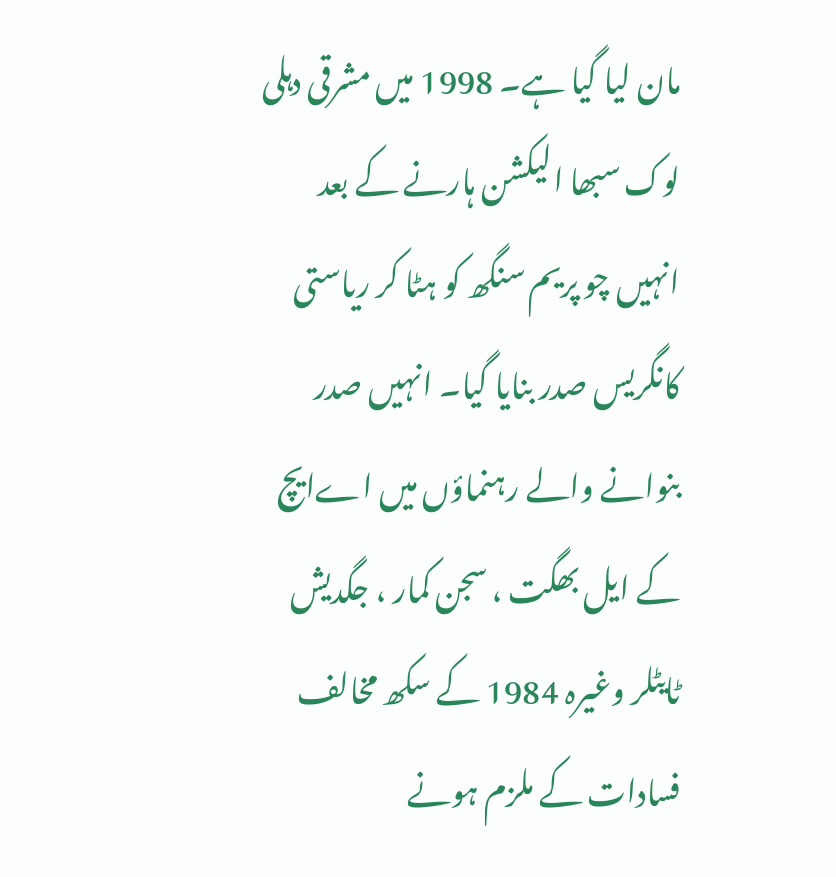مان لیا گیا ہے۔ 1998 میں مشرقی دہلی لوک سبھا الیکشن ہارنے کے بعد انہیں چو پریم سنگھ کو ہٹا کر ریاستی کانگریس صدر بنایا گیا۔ انہیں صدر بنوانے والے رہنماؤں میں اےایچ کے ایل بھگت ، سجن کمار ، جگدیش ٹايٹلر وغیرہ 1984 کے سکھ مخالف فسادات کے ملزم ہونے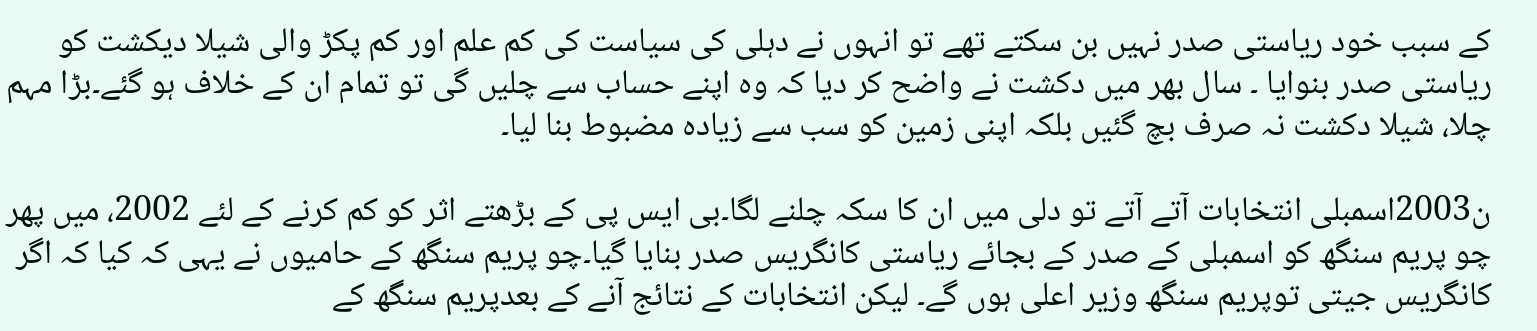کے سبب خود ریاستی صدر نہیں بن سکتے تھے تو انہوں نے دہلی کی سیاست کی کم علم اور کم پکڑ والی شیلا دیکشت کو ریاستی صدر بنوایا ۔ سال بھر میں دکشت نے واضح کر دیا کہ وہ اپنے حساب سے چلیں گی تو تمام ان کے خلاف ہو گئے۔بڑا مہم چلا، شیلا دکشت نہ صرف بچ گئیں بلکہ اپنی زمین کو سب سے زیادہ مضبوط بنا لیا۔

ن2003اسمبلی انتخابات آتے آتے تو دلی میں ان کا سکہ چلنے لگا۔بی ایس پی کے بڑھتے اثر کو کم کرنے کے لئے 2002، میں پھر چو پریم سنگھ کو اسمبلی کے صدر کے بجائے ریاستی کانگریس صدر بنایا گیا۔چو پریم سنگھ کے حامیوں نے یہی کہ کیا کہ اگر کانگریس جیتی توپریم سنگھ وزیر اعلی ہوں گے۔ لیکن انتخابات کے نتائج آنے کے بعدپریم سنگھ کے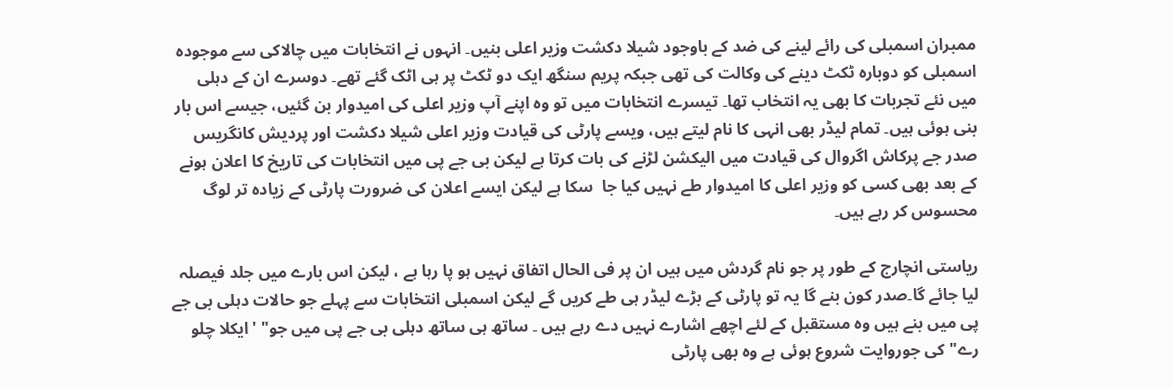ممبران اسمبلی کی رائے لینے کی ضد کے باوجود شیلا دکشت وزیر اعلی بنیں۔ انہوں نے انتخابات میں چالاکی سے موجودہ اسمبلی کو دوبارہ ٹکٹ دینے کی وکالت کی تھی جبکہ پریم سنگھ ایک دو ٹکٹ پر ہی اٹک گئے تھے۔ دوسرے ان کے دہلی میں نئے تجربات کا بھی یہ انتخاب تھا۔ تیسرے انتخابات میں تو وہ اپنے آپ وزیر اعلی کی امیدوار بن گئیں، جیسے اس بار بنی ہوئی ہیں۔ تمام لیڈر بھی انہی کا نام لیتے ہیں، ویسے پارٹی کی قیادت وزیر اعلی شیلا دکشت اور پردیش کانگریس صدر جے پرکاش اگروال کی قیادت میں الیکشن لڑنے کی بات کرتا ہے لیکن بی جے پی میں انتخابات کی تاریخ کا اعلان ہونے کے بعد بھی کسی کو وزیر اعلی کا امیدوار طے نہیں کیا جا  سکا ہے لیکن ایسے اعلان کی ضرورت پارٹی کے زیادہ تر لوگ محسوس کر رہے ہیں۔

ریاستی انچارج کے طور پر جو نام گردش میں ہیں ان پر فی الحال اتفاق نہیں ہو پا رہا ہے ، لیکن اس بارے میں جلد فیصلہ لیا جائے گا۔صدر کون بنے گا یہ تو پارٹی کے بڑے لیڈر ہی طے کریں گے لیکن اسمبلی انتخابات سے پہلے جو حالات دہلی بی جے پی میں بنے ہیں وہ مستقبل کے لئے اچھے اشارے نہیں دے رہے ہیں ۔ ساتھ ہی ساتھ دہلی بی جے پی میں جو" ' ایکلا چلو رے" کی جوروایت شروع ہوئی ہے وہ بھی پارٹی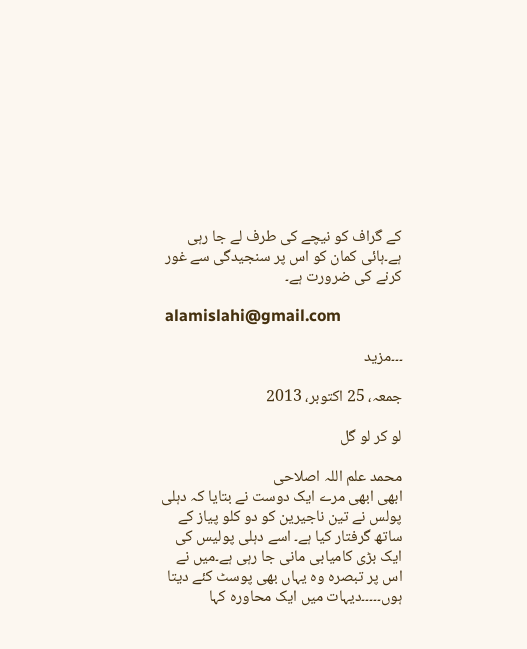کے گراف کو نیچے کی طرف لے جا رہی ہے۔ہائی کمان کو اس پر سنجیدگی سے غور کرنے کی ضرورت ہے۔

 alamislahi@gmail.com

۔۔۔مزید

جمعہ، 25 اکتوبر، 2013

لو کر لو گل

محمد علم اللہ اصلاحی
ابھی ابھی مرے ایک دوست نے بتایا کہ دہلی پولس نے تین ناجيرين کو دو کلو پیاز کے ساتھ گرفتار کیا ہے۔ اسے دہلی پولیس کی ایک بڑی کامیابی مانی جا رہی ہے۔میں نے اس پر تبصرہ وہ یہاں بھی پوسٹ کئے دیتا ہوں۔۔۔۔۔دیہات میں ایک محاورہ کہا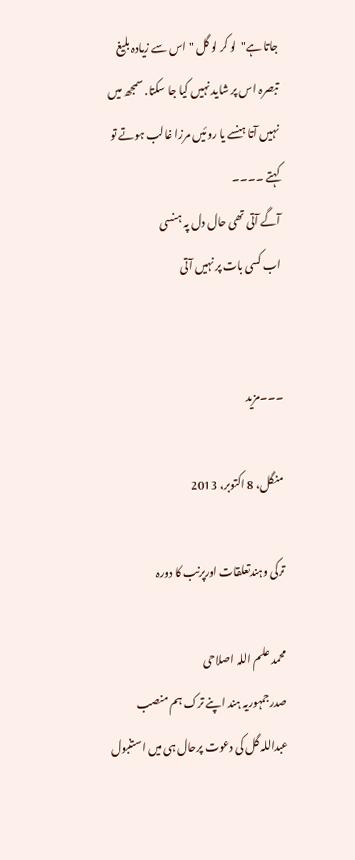جاتا ہے"  لو کر لو گل " اس سے زیادہ بلیغ تبصرہ اس پر شاید نہیں کیا جا سکتا. سمجھ میں نہیں آتا ہنسے یا روئیں مرزا غالب ہوتے تو کہتے ۔۔۔۔
آگے آتی تھی حال دل پہ ہنسی
اب کسی بات پر نہیں آتی


۔۔۔مزید

منگل، 8 اکتوبر، 2013

ترکی وہندتعلقات اورپرنب کا دورہ

محمد علم اللہ اصلاحی
صدرجمہوریہ ہند اپنے ترک ہم منصب عبداللہ گل کی دعوت پرحال ہی میں استنبول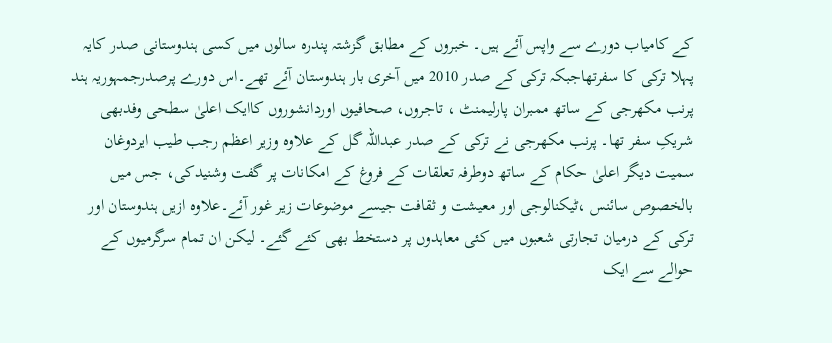کے کامیاب دورے سے واپس آئے ہیں۔ خبروں کے مطابق گزشتہ پندرہ سالوں میں کسی ہندوستانی صدر کایہ پہلا ترکی کا سفرتھاجبکہ ترکی کے صدر 2010 میں آخری بار ہندوستان آئے تھے۔اس دورے پرصدرجمہوریہ ہند پرنب مکھرجی کے ساتھ ممبران پارلیمنٹ ، تاجروں، صحافیوں اوردانشوروں کاایک اعلیٰ سطحی وفدبھی شریکِ سفر تھا۔ پرنب مکھرجی نے ترکی کے صدر عبداللہ گل کے علاوہ وزیر اعظم رجب طیب ایردوغان سمیت دیگر اعلیٰ حکام کے ساتھ دوطرفہ تعلقات کے فروغ کے امکانات پر گفت وشنیدکی، جس میں بالخصوص سائنس ،ٹیکنالوجی اور معیشت و ثقافت جیسے موضوعات زیر غور آئے۔علاوہ ازیں ہندوستان اور ترکی کے درمیان تجارتی شعبوں میں کئی معاہدوں پر دستخط بھی کئے گئے۔ لیکن ان تمام سرگرمیوں کے حوالے سے ایک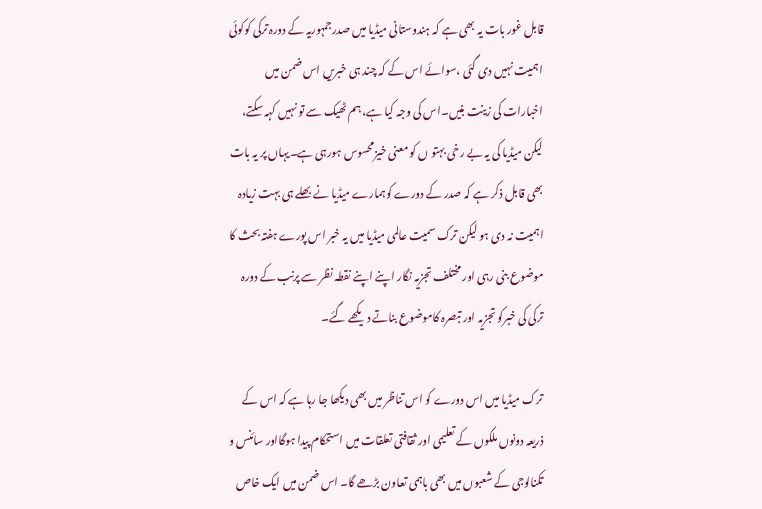قابل غور بات یہ بھی ہے کہ ہندوستانی میڈیا میں صدرجمہوریہ کے دورہ ترکی کوکوئی اہمیت نہیں دی گئی ،سوائے اس کے کہ چند ہی خبریں اس ضمن میں اخبارات کی زینت بنیں۔اس کی وجہ کیا ہے، ہم ٹھیک سے تو نہیں کہہ سکتے، لیکن میڈیا کی یہ بے رخی بہتو ں کو معنی خیزمحسوس ہورہی ہے۔یہاں پر یہ بات بھی قابل ذکر ہے کہ صدر کے دورے کوہمارے میڈیا نے بھلے ہی بہت زیادہ اہمیت نہ دی ہو لیکن ترک سمیت عالمی میڈیا میں یہ خبر اس پورے ہفتہ بحث کا موضوع بنی رہی اور مختلف تجزیہ نگار اپنے اپنے نقطہ نظر سے پرنب کے دورہ ترکی کی خبرکو تجزیہ اور تبصرہ کاموضوع بناتے دیکھے گئے۔

ترک میڈیا میں اس دورے کو اس تناظر میں بھی دیکھا جا رہا ہے کہ اس کے ذریعہ دونوں ملکوں کے تعلیمی اور ثقافتی تعلقات میں استحکام پیدا ہوگااور سائنس و تکنالوجی کے شعبوں میں بھی باہمی تعاون بڑھے گا۔ اس ضمن میں ایک خاص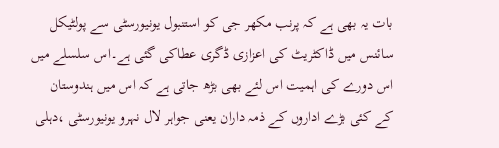بات یہ بھی ہے کہ پرنب مکھر جی کو استنبول یونیورسٹی سے پولٹیکل سائنس میں ڈاکٹریٹ کی اعزازی ڈگری عطاکی گئی ہے۔اس سلسلے میں اس دورے کی اہمیت اس لئے بھی بڑھ جاتی ہے کہ اس میں ہندوستان کے کئی بڑے اداروں کے ذمہ داران یعنی جواہر لال نہرو یونیورسٹی ،دہلی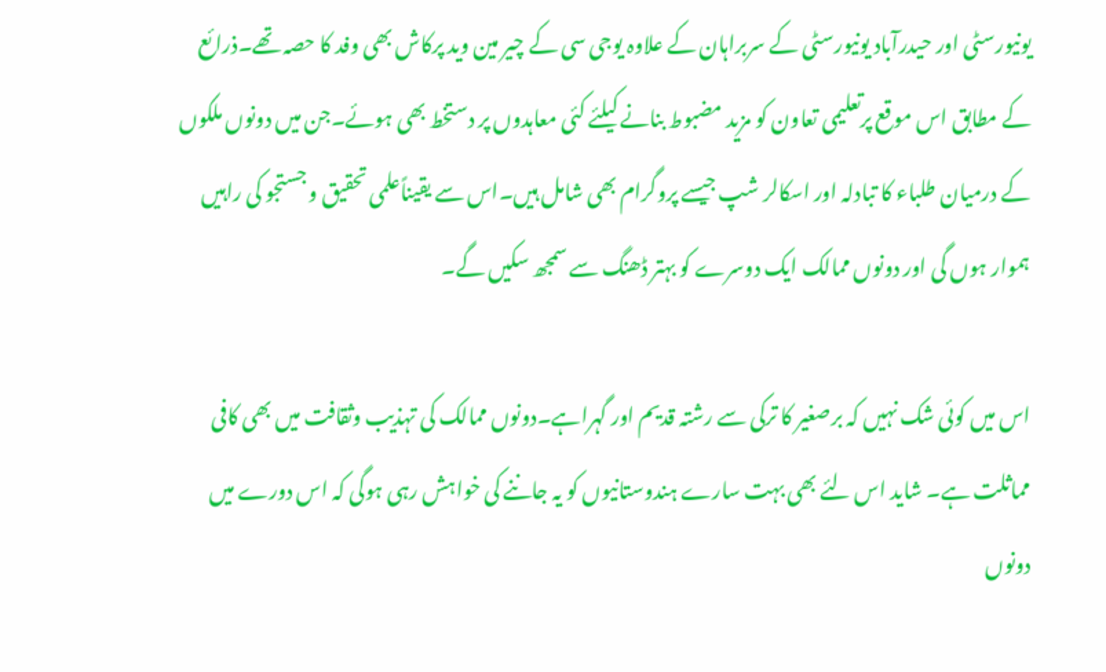یونیورسٹی اور حیدرآباد یونیورسٹی کے سربراہان کے علاوہ یوجی سی کے چیر مین وید پرکاش بھی وفد کا حصہ تھے۔ذرائع کے مطابق اس موقع پرتعلیمی تعاون کو مزید مضبوط بنانے کیلئے کئی معاہدوں پر دستخط بھی ہوئے۔جن میں دونوں ملکوں کے درمیان طلباء کا تبادلہ اور اسکالر شپ جیسے پروگرام بھی شامل ہیں۔اس سے یقیناًعلمی تحقیق و جستجو کی راہیں ہموار ہوں گی اور دونوں ممالک ایک دوسرے کو بہتر ڈھنگ سے سمجھ سکیں گے۔

اس میں کوئی شک نہیں کہ برصغیر کا ترکی سے رشتہ قدیم اور گہراہے۔دونوں ممالک کی تہذیب وثقافت میں بھی کافی مماثلت ہے۔ شاید اس لئے بھی بہت سارے ہندوستانیوں کو یہ جاننے کی خواہش رہی ہوگی کہ اس دورے میں دونوں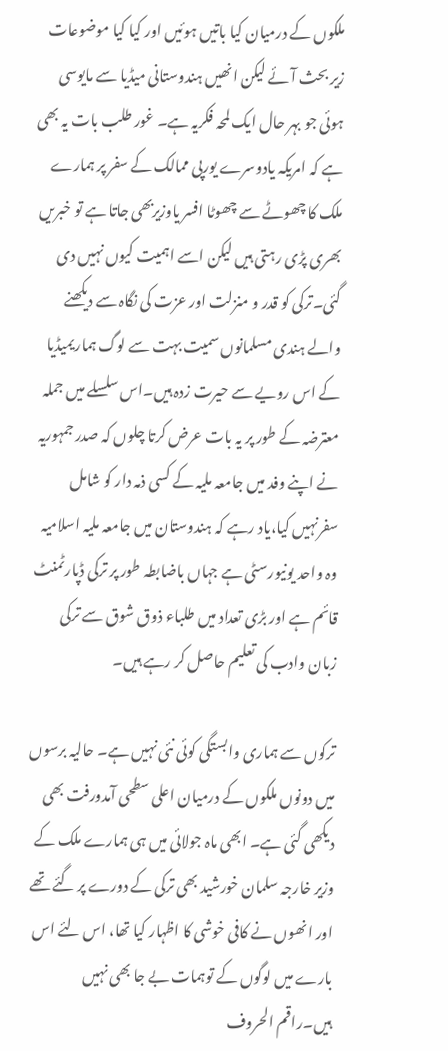ملکوں کے درمیان کیا باتیں ہوئیں اور کیا کیا موضوعات زیر بحث آئے لیکن انھیں ہندوستانی میڈیا سے مایوسی ہوئی جو بہر حال ایک لمحہ فکریہ ہے۔ غور طلب بات یہ بھی ہے کہ امریکہ یادوسرے یورپی ممالک کے سفر پر ہمارے ملک کا چھوٹے سے چھوٹا افسر یاوزیربھی جاتا ہے تو خبریں بھری پڑی رہتی ہیں لیکن اسے اہمیت کیوں نہیں دی گئی۔ترکی کو قدر و منزلت اور عزت کی نگاہ سے دیکھنے والے ہندی مسلمانوں سمیت بہت سے لوگ ہماریمیڈیا کے اس رویے سے حیرت زدہ ہیں۔اس سلسلے میں جملہ معترضہ کے طور پر یہ بات عرض کرتا چلوں کہ صدر جمہوریہ نے اپنے وفد میں جامعہ ملیہ کے کسی ذمہ دار کو شامل سفرنہیں کیا،یاد رہے کہ ہندوستان میں جامعہ ملیہ اسلامیہ وہ واحد یونیورسٹی ہے جہاں باضابطہ طور پر ترکی ڈپارٹمنٹ قائم ہے اور بڑی تعداد میں طلباء ذوق شوق سے ترکی زبان وادب کی تعلیم حاصل کر رہے ہیں۔

ترکوں سے ہماری وابستگی کوئی نئی نہیں ہے۔ حالیہ برسوں میں دونوں ملکوں کے درمیان اعلی سطحی آمدورفت بھی دیکھی گئی ہے۔ ابھی ماہ جولائی میں ہی ہمارے ملک کے وزیر خارجہ سلمان خورشید بھی ترکی کے دورے پر گئے تھے اور انھوں نے کافی خوشی کا اظہار کیا تھا، اس لئے اس بارے میں لوگوں کے توہمات بے جا بھی نہیں ہیں۔راقم الحروف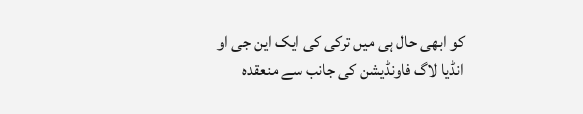کو ابھی حال ہی میں ترکی کی ایک این جی او انڈیا لاگ فاونڈیشن کی جانب سے منعقدہ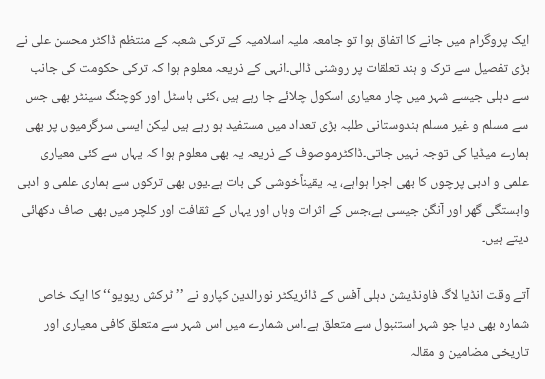ایک پروگرام میں جانے کا اتفاق ہوا تو جامعہ ملیہ اسلامیہ کے ترکی شعبہ کے منتظم ڈاکٹر محسن علی نے بڑی تفصیل سے ترک و ہند تعلقات پر روشنی ڈالی۔انہی کے ذریعہ معلوم ہوا کہ ترکی حکومت کی جانب سے دہلی جیسے شہر میں چار معیاری اسکول چلائے جا رہے ہیں ،کئی ہاسٹل اور کوچنگ سینٹر بھی جس سے مسلم و غیر مسلم ہندوستانی طلبہ بڑی تعداد میں مستفید ہو رہے ہیں لیکن ایسی سرگرمیوں پر بھی ہمارے میڈیا کی توجہ نہیں جاتی۔ڈاکٹرموصوف کے ذریعہ یہ بھی معلوم ہوا کہ یہاں سے کئی معیاری علمی و ادبی پرچوں کا بھی اجرا ہواہے، یہ یقیناًخوشی کی بات ہے۔یوں بھی ترکوں سے ہماری علمی و ادبی وابستگی گھر اور آنگن جیسی ہے،جس کے اثرات وہاں اور یہاں کے ثقافت اور کلچر میں بھی صاف دکھائی دیتے ہیں۔

آتے وقت انڈیا لاگ فاونڈیشن دہلی آفس کے ڈائریکٹر نورالدین کپارو نے ’’ٹرکش ریویو‘‘ کا ایک خاص شمارہ بھی دیا جو شہر استنبول سے متعلق ہے۔اس شمارے میں اس شہر سے متعلق کافی معیاری اور تاریخی مضامین و مقالہ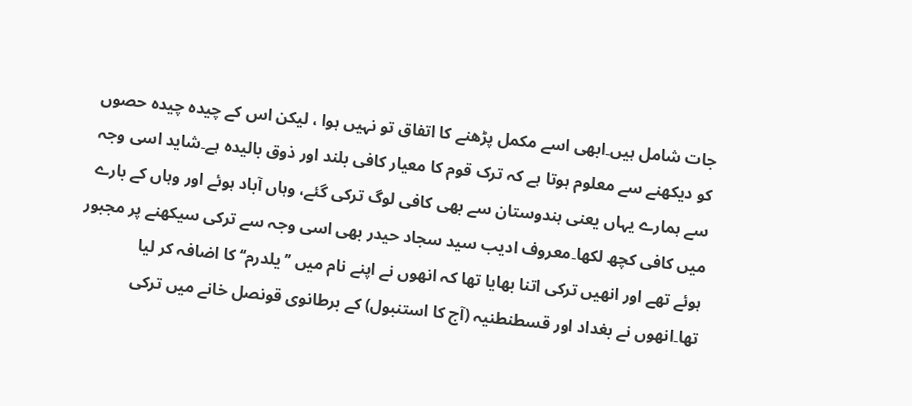جات شامل ہیں۔ابھی اسے مکمل پڑھنے کا اتفاق تو نہیں ہوا ، لیکن اس کے چیدہ چیدہ حصوں کو دیکھنے سے معلوم ہوتا ہے کہ ترک قوم کا معیار کافی بلند اور ذوق بالیدہ ہے۔شاید اسی وجہ سے ہمارے یہاں یعنی ہندوستان سے بھی کافی لوگ ترکی گئے، وہاں آباد ہوئے اور وہاں کے بارے میں کافی کچھ لکھا۔معروف ادیب سید سجاد حیدر بھی اسی وجہ سے ترکی سیکھنے پر مجبور ہوئے تھے اور انھیں ترکی اتنا بھایا تھا کہ انھوں نے اپنے نام میں ’’یلدرم‘‘ کا اضافہ کر لیا تھا۔انھوں نے بغداد اور قسطنطنیہ (آج کا استنبول) کے برطانوی قونصل خانے میں ترکی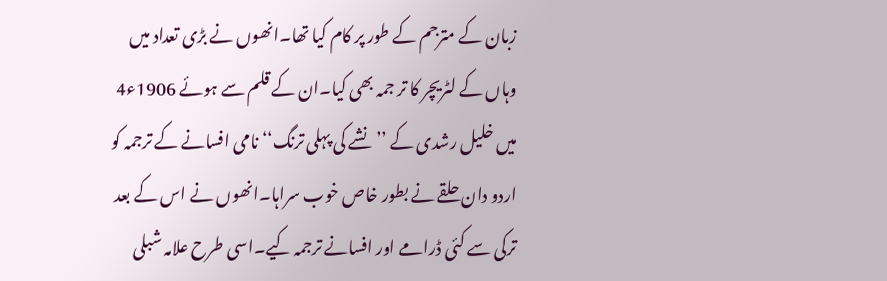زبان کے مترجم کے طور پر کام کیا تھا۔انھوں نے بڑی تعداد میں وہاں کے لٹریچر کا تر جمہ بھی کیا۔ان کے قلم سے ہوئے 1906ء4 میں خلیل رشدی کے ’’نشے کی پہلی ترنگ‘‘ نامی افسانے کے ترجمہ کو اردو دان حلقے نے بطور خاص خوب سراہا۔انھوں نے اس کے بعد ترکی سے کئی ڈرامے اور افسانے ترجمہ کیے۔اسی طرح علامہ شبلی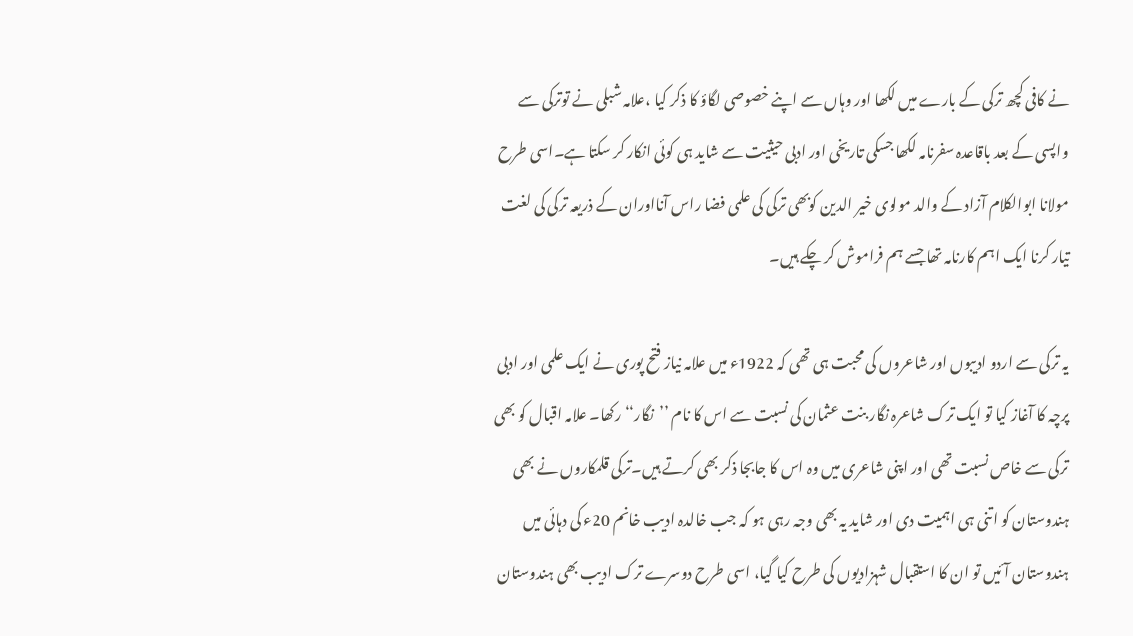نے کافی کچھ ترکی کے بارے میں لکھا اور وہاں سے اپنے خصوصی لگاؤ کا ذکر کیا ،علامہ شبلی نے توترکی سے واپسی کے بعد باقاعدہ سفرنامہ لکھا جسکی تاریخی اور ادبی حیثیت سے شاید ہی کوئی انکار کر سکتا ہے۔اسی طرح مولانا ابوالکلام آزاد کے والد مولوی خیر الدین کوبھی ترکی کی علمی فضا راس آنااوران کے ذریعہ ترکی کی لغت تیار کرنا ایک اہم کارنامہ تھا جسے ہم فراموش کر چکے ہیں۔

یہ ترکی سے اردو ادیبوں اور شاعروں کی محبت ہی تھی کہ 1922ء میں علامہ نیاز فتح پوری نے ایک علمی اور ادبی پرچہ کا آغاز کیا تو ایک ترک شاعرہ نگار بنت عثمان کی نسبت سے اس کا نام ’’نگار‘‘ رکھا۔ علامہ اقبال کو بھی ترکی سے خاص نسبت تھی اور اپنی شاعری میں وہ اس کا جابجا ذکر بھی کرتے ہیں۔ترکی قلمکاروں نے بھی ہندوستان کو اتنی ہی اہمیت دی اور شاید یہ بھی وجہ رہی ہو کہ جب خالدہ ادیب خانم 20ء کی دہائی میں ہندوستان آئیں تو ان کا استقبال شہزادیوں کی طرح کیا گیا، اسی طرح دوسرے ترک ادیب بھی ہندوستان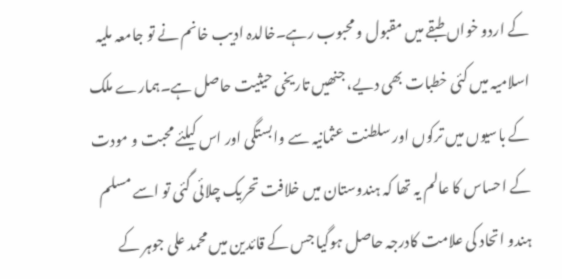کے اردو خواں طبقے میں مقبول و محبوب رہے۔خالدہ ادیب خانم نے تو جامعہ ملیہ اسلامیہ میں کئی خطبات بھی دیے، جنھیں تاریخی حیثیت حاصل ہے۔ہمارے ملک کے باسیوں میں ترکوں اور سلطنت عثمانیہ سے وابستگی اور اس کیلئے محبت و مودت کے احساس کا عالم یہ تھا کہ ہندوستان میں خلافت تحریک چلائی گئی تو اسے مسلم ہندو اتحاد کی علامت کادرجہ حاصل ہوگیا جس کے قائدین میں محمد علی جوہر کے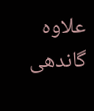علاوہ گاندھی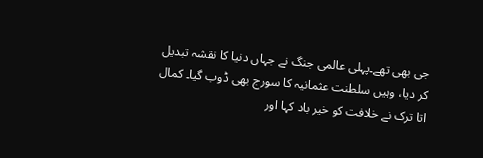جی بھی تھے۔پہلی عالمی جنگ نے جہاں دنیا کا نقشہ تبدیل کر دیا، وہیں سلطنت عثمانیہ کا سورج بھی ڈوب گیا۔ کمال اتا ترک نے خلافت کو خیر باد کہا اور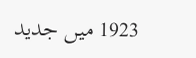1923 میں جدید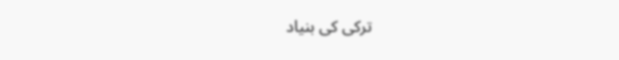ترکی کی بنیاد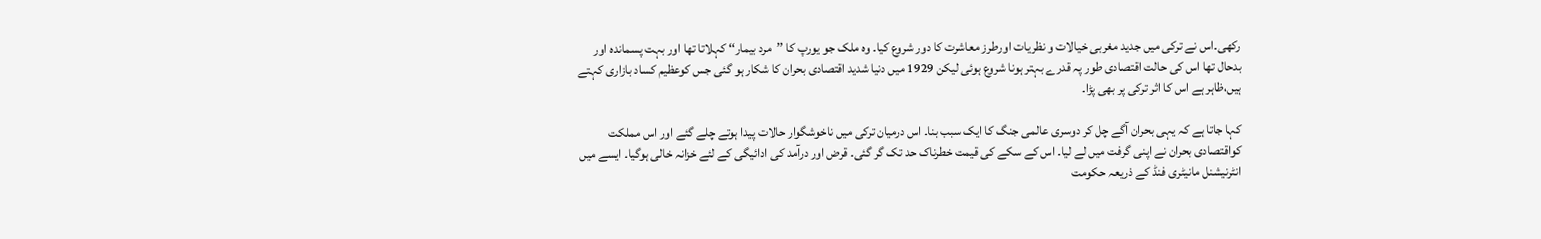رکھی۔اس نے ترکی میں جدید مغربی خیالات و نظریات اورطرز معاشرت کا دور شروع کیا۔ وہ ملک جو یورپ کا ’’مرد بیمار‘‘ کہلاتا تھا اور بہت پسماندہ اور بدحال تھا اس کی حالت اقتصادی طور پہ قدرے بہتر ہونا شروع ہوئی لیکن 1929 میں دنیا شدید اقتصادی بحران کا شکار ہو گئی جس کوعظیم کساد بازاری کہتے ہیں،ظاہر ہے اس کا اثر ترکی پر بھی پڑا۔

کہا جاتا ہے کہ یہی بحران آگے چل کر دوسری عالمی جنگ کا ایک سبب بنا۔ اس درمیان ترکی میں ناخوشگوار حالات پیدا ہوتے چلے گئے اور اس مملکت کواقتصادی بحران نے اپنی گرفت میں لے لیا۔ اس کے سکے کی قیمت خطرناک حد تک گر گئی۔ قرض اور درآمد کی ادائیگی کے لئے خزانہ خالی ہوگیا۔ ایسے میں انٹرنیشنل مانیٹری فنڈ کے ذریعہ حکومت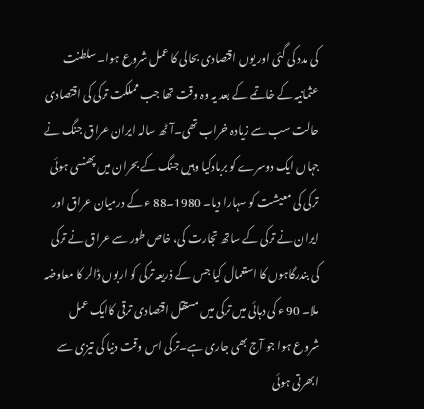کی مدد کی گئی اور یوں اقتصادی بحالی کا عمل شروع ہوا۔ سلطنت عثمانیہ کے خاتمے کے بعد یہ وہ وقت تھا جب مملکت ترکی کی اقتصادی حالت سب سے زیادہ خراب تھی۔آٹھ سالہ ایران عراق جنگ نے جہاں ایک دوسرے کو بربادکیا وہیں جنگ کے بحران میں پھنسی ہوئی ترکی کی معیشت کو سہارا دیا۔ 1980۔88 ء کے درمیان عراق اور ایران نے ترکی کے ساتھ تجارت کی، خاص طور سے عراق نے ترکی کی بندرگاہوں کا استعمال کیا جس کے ذریعہ ترکی کو اربوں ڈالر کا معاوضہ ملا۔ 90 ء کی دہائی میں ترکی میں مستقل اقتصادی ترقی کاایک عمل شروع ہوا جو آج بھی جاری ہے۔ترکی اس وقت دنیا کی تیزی سے ابھرتی ہوئی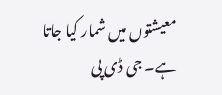معیشتوں میں شمار کیا جاتا ہے۔ جی ڈی پی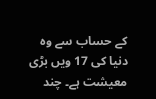کے حساب سے وہ دنیا کی 17 ویں بڑی معیشت ہے۔ چند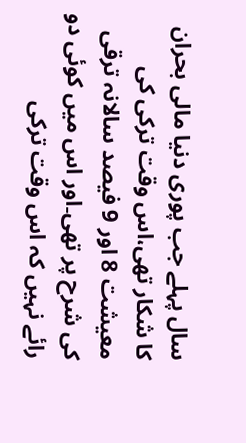سال پہلے جب پوری دنیا مالی بحران کا شکار تھی،اس وقت ترکی کی معیشت 8 اور 9 فیصد سالانہ ترقی کی شرح پر تھی۔اور اس میں کوئی دو رائے نہیں کہ اس وقت ترکی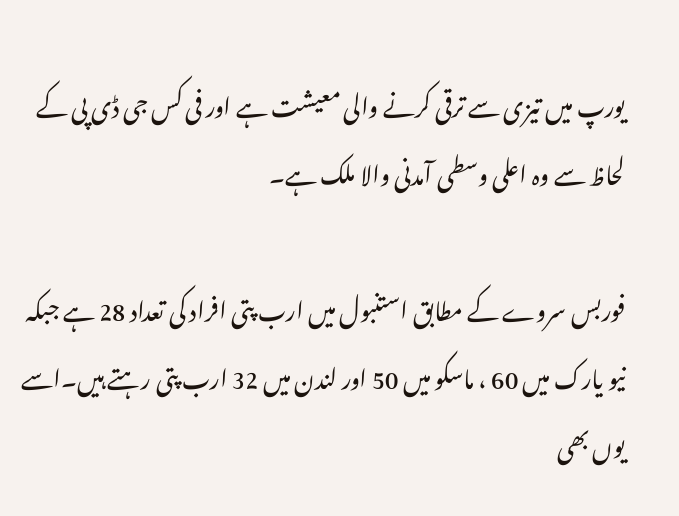یورپ میں تیزی سے ترقی کرنے والی معیشت ہے اور فی کس جی ڈی پی کے لحاظ سے وہ اعلی وسطی آمدنی والا ملک ہے۔

فوربس سروے کے مطابق استنبول میں ارب پتی افراد کی تعداد 28 ہے جبکہ نیو یارک میں 60 ، ماسکو میں 50 اور لندن میں 32 ارب پتی رہتے ہیں۔اسے یوں بھی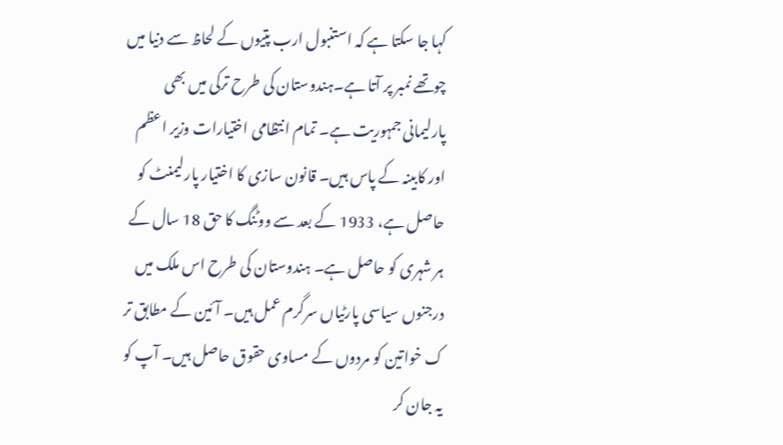کہا جا سکتا ہے کہ استنبول ارب پتیوں کے لحاظ سے دنیا میں چوتھے نمبر پر آتا ہے۔ہندوستان کی طرح ترکی میں بھی پارلیمانی جمہوریت ہے۔ تمام انتظامی اختیارات وزیر اعظم اور کابینہ کے پاس ہیں۔ قانون سازی کا اختیار پارلیمنٹ کو حاصل ہے، 1933 کے بعد سے ووٹنگ کا حق 18 سال کے ہر شہری کو حاصل ہے۔ ہندوستان کی طرح اس ملک میں درجنوں سیاسی پارٹیاں سرگرم عمل ہیں۔ آئین کے مطابق تر ک خواتین کو مردوں کے مساوی حقوق حاصل ہیں۔ آپ کو یہ جان کر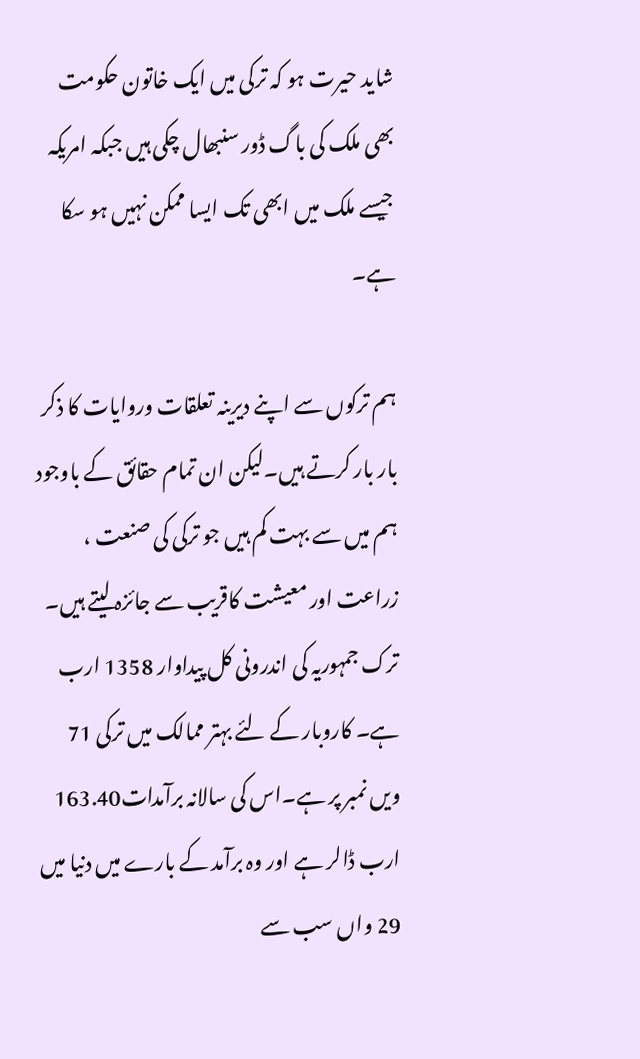شاید حیرت ہو کہ ترکی میں ایک خاتون حکومت بھی ملک کی باگ ڈور سنبھال چکی ہیں جبکہ امریکہ جیسے ملک میں ابھی تک ایسا ممکن نہیں ہو سکا ہے۔

ہم ترکوں سے اپنے دیرینہ تعلقات وروایات کا ذکر بار بار کرتے ہیں۔لیکن ان تمام حقائق کے باوجود ہم میں سے بہت کم ہیں جو ترکی کی صنعت ، زراعت اور معیشت کاقریب سے جائزہ لیتے ہیں۔ ترک جمہوریہ کی اندرونی کل پیداوار 1358 ارب ہے۔ کاروبار کے لئے بہتر ممالک میں ترکی 71 ویں نمبر پر ہے۔اس کی سالانہ برآمدات163.40 ارب ڈالر ہے اور وہ برآمد کے بارے میں دنیا میں 29 واں سب سے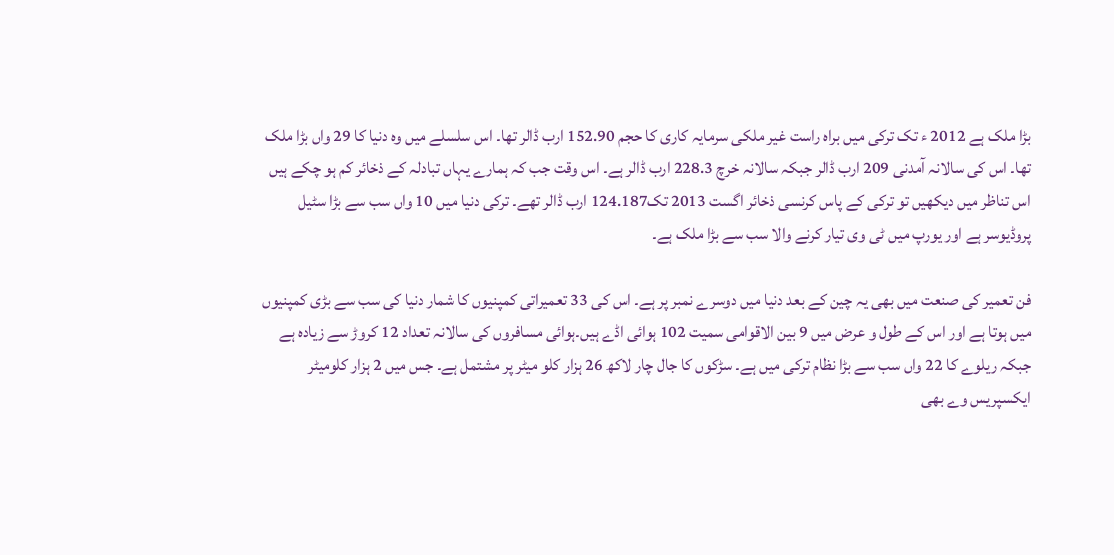بڑا ملک ہے 2012 ء تک ترکی میں براہ راست غیر ملکی سرمایہ کاری کا حجم 152.90 ارب ڈالر تھا۔ اس سلسلے میں وہ دنیا کا 29 واں بڑا ملک تھا۔ اس کی سالانہ آمدنی 209 ارب ڈالر جبکہ سالانہ خرچ 228.3 ارب ڈالر ہے۔ اس وقت جب کہ ہمارے یہاں تبادلہ کے ذخائر کم ہو چکے ہیں اس تناظر میں دیکھیں تو ترکی کے پاس کرنسی ذخائر اگست 2013 تک124.187 ارب ڈالر تھے۔ ترکی دنیا میں 10 واں سب سے بڑا سٹیل پروڈیوسر ہے اور یورپ میں ٹی وی تیار کرنے والا سب سے بڑا ملک ہے۔

فن تعمیر کی صنعت میں بھی یہ چین کے بعد دنیا میں دوسرے نمبر پر ہے۔ اس کی 33 تعمیراتی کمپنیوں کا شمار دنیا کی سب سے بڑی کمپنیوں میں ہوتا ہے اور اس کے طول و عرض میں 9 بین الاقوامی سمیت 102 ہوائی اڈے ہیں۔ہوائی مسافروں کی سالانہ تعداد 12 کروڑ سے زیادہ ہے جبکہ ریلوے کا 22 واں سب سے بڑا نظام ترکی میں ہے۔ سڑکوں کا جال چار لاکھ 26 ہزار کلو میٹر پر مشتمل ہے۔ جس میں 2 ہزار کلومیٹر ایکسپریس وے بھی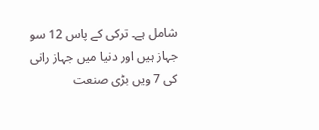شامل ہے۔ ترکی کے پاس 12 سو جہاز ہیں اور دنیا میں جہاز رانی کی 7 ویں بڑی صنعت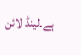ہے۔لینڈ لائن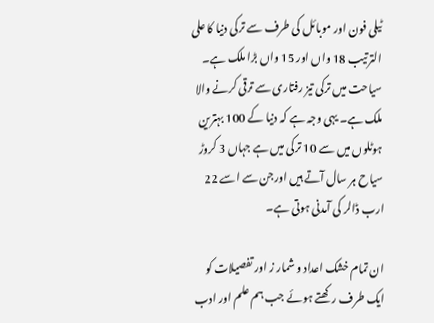ٹیلی فون اور موبائل کی طرف سے ترکی دنیا کا علی الترتیب 18 واں اور 15 واں بڑا ملک ہے۔ سیاحت میں ترکی تیز رفتاری سے ترقی کرنے والا ملک ہے۔ یہی وجہ ہے کہ دنیا کے 100 بہترین ہوٹلوں میں سے 10 ترکی میں ہے جہاں 3 کروڑ سیاح ہر سال آتے ہیں اورجن سے اسے 22 ارب ڈالر کی آمدنی ہوتی ہے۔

ان تمام خشک اعداد و شمار ز اور تفصیلات کو ایک طرف رکھتے ہوئے جب ہم علم اور ادب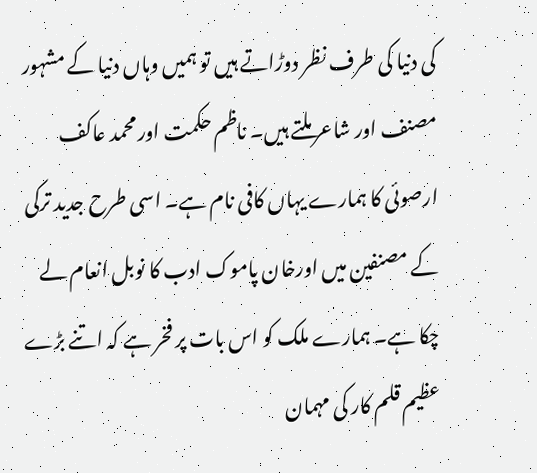کی دنیا کی طرف نظر دوڑاتے ہیں تو ہمیں وہاں دنیا کے مشہور مصنف اور شاعر ملتے ہیں۔ ناظم حکمت اور محمد عاکف ارصوئی کا ہمارے یہاں کافی نام ہے۔ اسی طرح جدید ترکی کے مصنفین میں اورخان پاموک ادب کا نوبل انعام لے چکا ہے۔ ہمارے ملک کو اس بات پر فخر ہے کہ اتنے بڑے عظیم قلم کار کی مہمان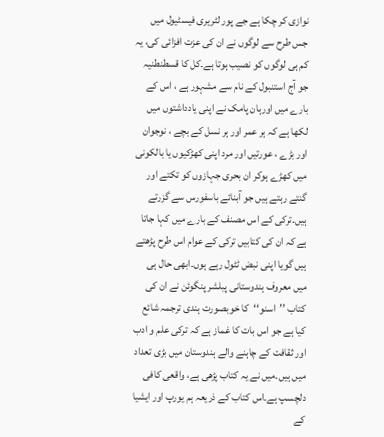نوازی کر چکا ہے جے پور لٹریری فیسٹیول میں جس طرح سے لوگوں نے ان کی عزت افزائی کی، یہ کم ہی لوگوں کو نصیب ہوتا ہے۔کل کا قسطنطنیہ جو آج استنبول کے نام سے مشہور ہے ، اس کے بارے میں اورہان پامک نے اپنی یادداشتوں میں لکھا ہے کہ ہر عمر اور ہر نسل کے بچے ، نوجوان اور بڑے ، عورتیں اور مرد اپنی کھڑکیوں یا بالکونی میں کھڑے ہوکر ان بحری جہازوں کو تکتے اور گنتے رہتے ہیں جو آبنائے باسفورس سے گزرتے ہیں۔ترکی کے اس مصنف کے بارے میں کہا جاتا ہے کہ ان کی کتابیں ترکی کے عوام اس طرح پڑھتے ہیں گویا اپنی نبض ٹٹول رہے ہوں۔ابھی حال ہی میں معروف ہندوستانی پبلشر پنگوئن نے ان کی کتاب ’’اسنو‘‘کا خوبصورت ہندی ترجمہ شائع کیا ہے جو اس بات کا غماز ہے کہ ترکی علم و ادب اور ثقافت کے چاہنے والے ہندوستان میں بڑی تعداد میں ہیں۔میں نے یہ کتاب پڑھی ہے، واقعی کافی دلچسپ ہے۔اس کتاب کے ذریعہ ہم یورپ اور ایشیا کے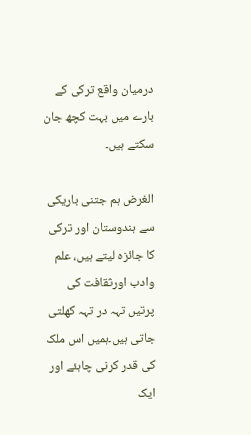درمیان واقع ترکی کے بارے میں بہت کچھ جان سکتے ہیں۔

الغرض ہم جتنی باریکی سے ہندوستان اور ترکی کا جائزہ لیتے ہیں، علم وادب اورثقافت کی پرتیں تہہ در تہہ کھلتی جاتی ہیں۔ہمیں اس ملک کی قدر کرنی چاہئے اور ایک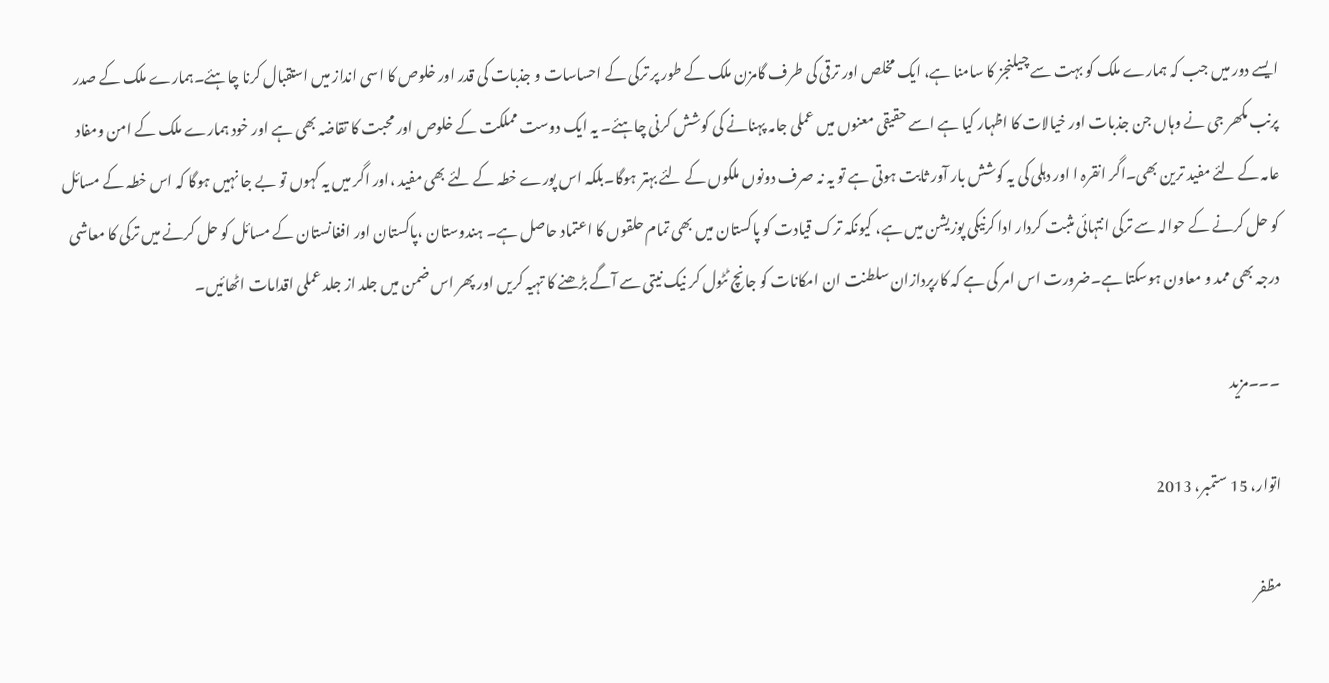ایسے دور میں جب کہ ہمارے ملک کو بہت سے چیلنجز کا سامنا ہے، ایک مخلص اور ترقی کی طرف گامزن ملک کے طور پر ترکی کے احساسات و جذبات کی قدر اور خلوص کا اسی انداز میں استقبال کرنا چاہئے۔ہمارے ملک کے صدر پرنب مکھر جی نے وہاں جن جذبات اور خیالات کا اظہار کیا ہے اسے حقیقی معنوں میں عملی جامہ پہنانے کی کوشش کرنی چاہئے۔ یہ ایک دوست مملکت کے خلوص اور محبت کا تقاضہ بھی ہے اور خود ہمارے ملک کے امن ومفاد عامہ کے لئے مفید ترین بھی۔اگر انقرہ ا اور دہلی کی یہ کوشش بار آور ثابت ہوتی ہے تو یہ نہ صرف دونوں ملکوں کے لئے بہتر ہوگا۔بلکہ اس پورے خطہ کے لئے بھی مفید ،اور اگر میں یہ کہوں تو بے جا نہیں ہوگا کہ اس خطہ کے مسائل کو حل کرنے کے حوالہ سے ترکی انتہائی مثبت کردار ادا کرنیکی پوزیشن میں ہے، کیونکہ ترک قیادت کو پاکستان میں بھی تمام حلقوں کا اعتماد حاصل ہے۔ ہندوستان ،پاکستان اور افغانستان کے مسائل کو حل کرنے میں ترکی کا معاشی درجہ بھی ممد و معاون ہوسکتا ہے۔ضرورت اس امر کی ہے کہ کارپردازان سلطنت ان امکانات کو جانچ ٹٹول کر نیک نیتی سے آگے بڑھنے کا تہیہ کریں اور پھر اس ضمن میں جلد از جلد عملی اقدامات اٹھائیں۔

۔۔۔مزید

اتوار، 15 ستمبر، 2013

مظفر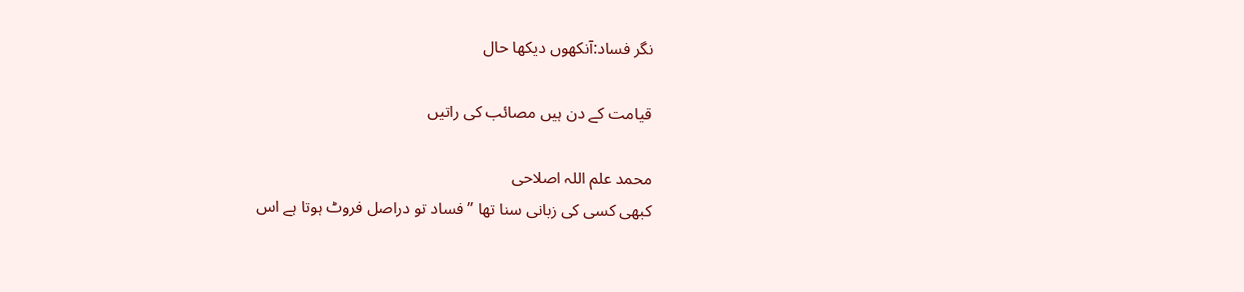نگر فساد:آنکھوں دیکھا حال

قیامت کے دن ہیں مصائب کی راتیں

محمد علم اللہ اصلاحی
کبھی کسی کی زبانی سنا تھا ’’فساد تو دراصل فروٹ ہوتا ہے اس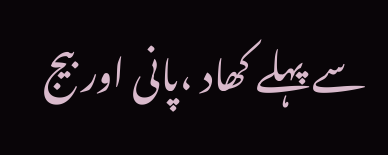سے پہلے کھاد ،پانی اور بیج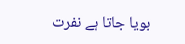بویا جاتا ہے نفرت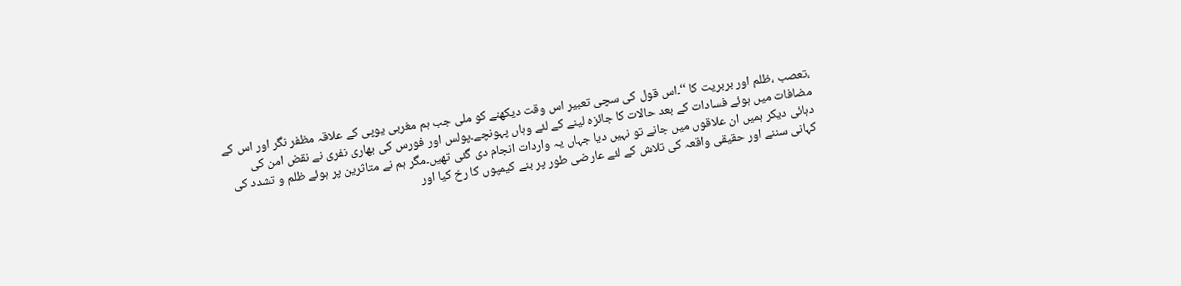،تعصب ،ظلم اور بربریت کا ‘‘۔اس قول کی سچی تعبیر اس وقت دیکھنے کو ملی جب ہم مغربی یوپی کے علاقہ مظفر نگر اور اس کے مضافات میں ہوئے فسادات کے بعد حالات کا جائزہ لینے کے لئے وہاں پہونچے۔پولس اور فورس کی بھاری نفری نے نقض امن کی دہائی دیکر ہمیں ان علاقوں میں جانے تو نہیں دیا جہاں یہ واردات انجام دی گئی تھیں۔مگر ہم نے متاثرین پر ہوئے ظلم و تشدد کی کہانی سننے اور حقیقی واقعہ کی تلاش کے لئے عارضی طور پر بنے کیمپوں کا رخ کیا اور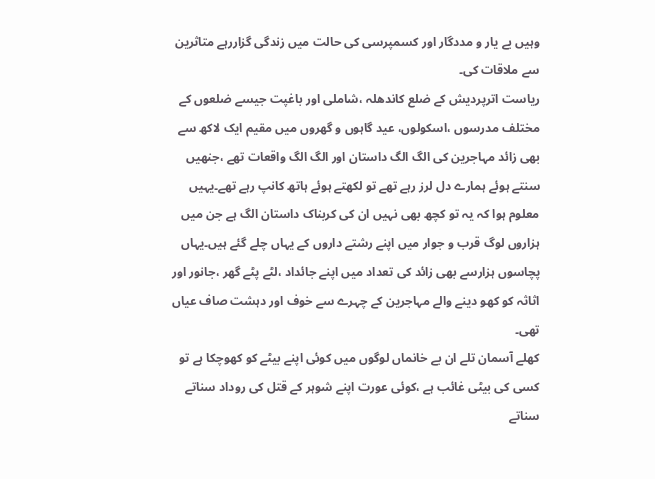وہیں بے یار و مددگار اور کسمپرسی کی حالت میں زندگی گزاررہے متاثرین سے ملاقات کی۔
ریاست اترپردیش کے ضلع کاندھلہ ،شاملی اور باغپت جیسے ضلعوں کے مختلف مدرسوں ،اسکولوں، عید گاہوں و گھروں میں مقیم ایک لاکھ سے بھی زائد مہاجرین کی الگ الگ داستان اور الگ الگ واقعات تھے ،جنھیں سنتے ہوئے ہمارے دل لرز رہے تھے تو لکھتے ہوئے ہاتھ کانپ رہے تھے۔یہیں معلوم ہوا کہ یہ تو کچھ بھی نہیں ان کی کربناک داستان الگ ہے جن میں ہزاروں لوگ قرب و جوار میں اپنے رشتے داروں کے یہاں چلے گئے ہیں۔یہاں پچاسوں ہزارسے بھی زائد کی تعداد میں اپنے جائداد ،لٹے پٹے گھر ،جانور اور اثاثہ کو کھو دینے والے مہاجرین کے چہرے سے خوف اور دہشت صاف عیاں تھی۔
کھلے آسمان تلے ان بے خانماں لوگوں میں کوئی اپنے بیٹے کو کھوچکا ہے تو کسی کی بیٹی غائب ہے ،کوئی عورت اپنے شوہر کے قتل کی روداد سناتے سناتے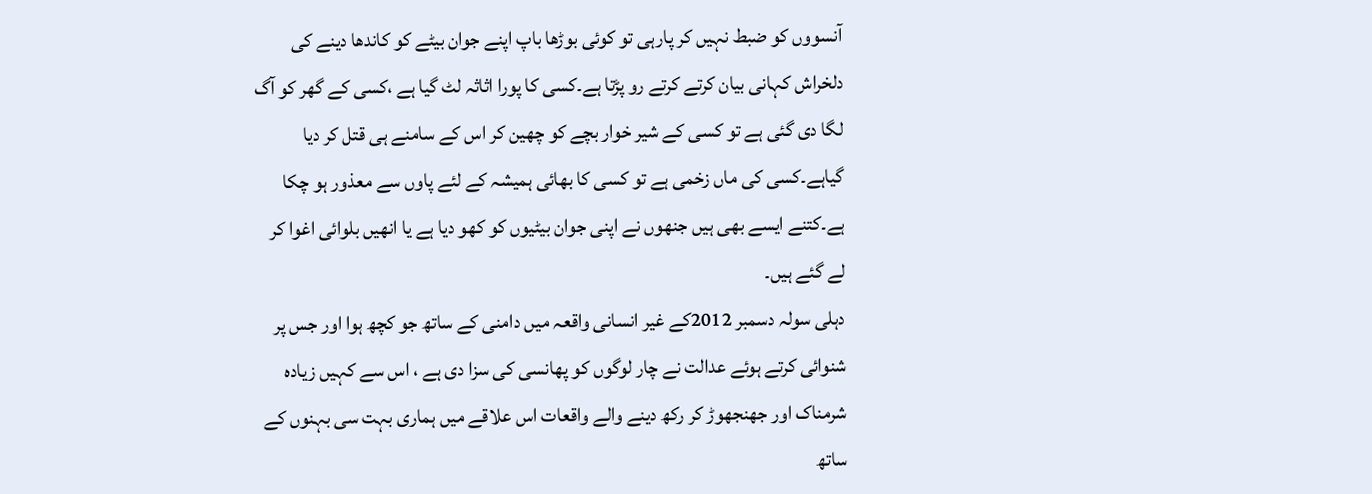آنسووں کو ضبط نہیں کر پارہی تو کوئی بوڑھا باپ اپنے جوان بیٹے کو کاندھا دینے کی دلخراش کہانی بیان کرتے کرتے رو پڑتا ہے۔کسی کا پورا اثاثہ لٹ گیا ہے ،کسی کے گھر کو آگ لگا دی گئی ہے تو کسی کے شیر خوار بچے کو چھین کر اس کے سامنے ہی قتل کر دیا گیاہے۔کسی کی ماں زخمی ہے تو کسی کا بھائی ہمیشہ کے لئے پاوں سے معذور ہو چکا ہے۔کتنے ایسے بھی ہیں جنھوں نے اپنی جوان بیٹیوں کو کھو دیا ہے یا انھیں بلوائی اغوا کر لے گئے ہیں۔
دہلی سولہ دسمبر 2012کے غیر انسانی واقعہ میں دامنی کے ساتھ جو کچھ ہوا اور جس پر شنوائی کرتے ہوئے عدالت نے چار لوگوں کو پھانسی کی سزا دی ہے ، اس سے کہیں زیادہ شرمناک اور جھنجھوڑ کر رکھ دینے والے واقعات اس علاقے میں ہماری بہت سی بہنوں کے ساتھ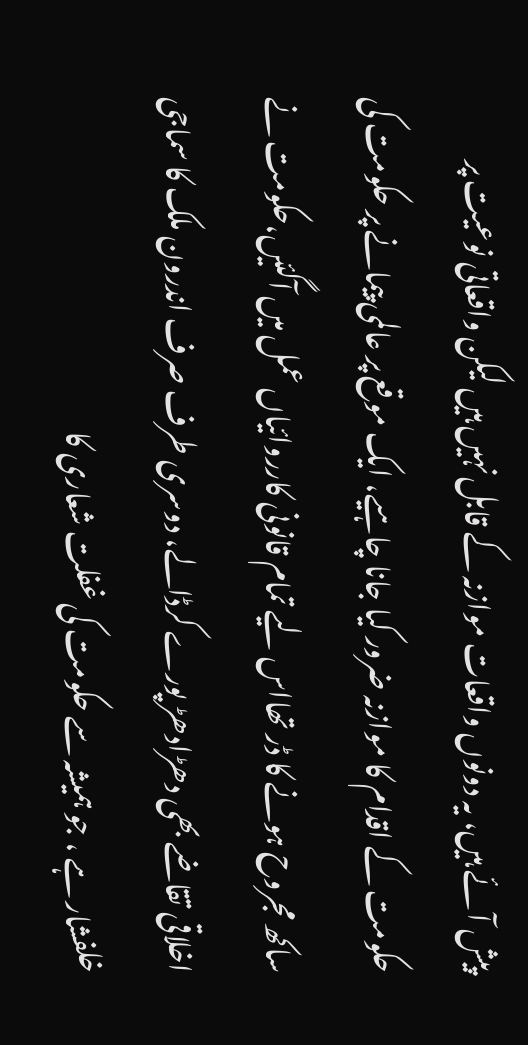پیش آئے ہیں، یہ دونوں واقعات موازنہ کے قابل نہیں ہیں لیکن واقعاتی نوعیت پر حکومت کے اقدام کا موازنہ ضرور کیا جانا چاہیے، ایک موقع پر عالمی پیمانے پر حکومت کی ساکھ مجروح ہونے کا ڈر تھااس لیے تمام قانونی کارروائیاں عمل میں آگئیں،حکومت نے اخلاقی تقاضے بھی دھڑادھڑ پورے کرڈالے، دوسری طرف صرف اندرون ملک کا سماجی خلفشار ہے ، جو ہمیشہ سے حکومت کی غفلت شعاری کا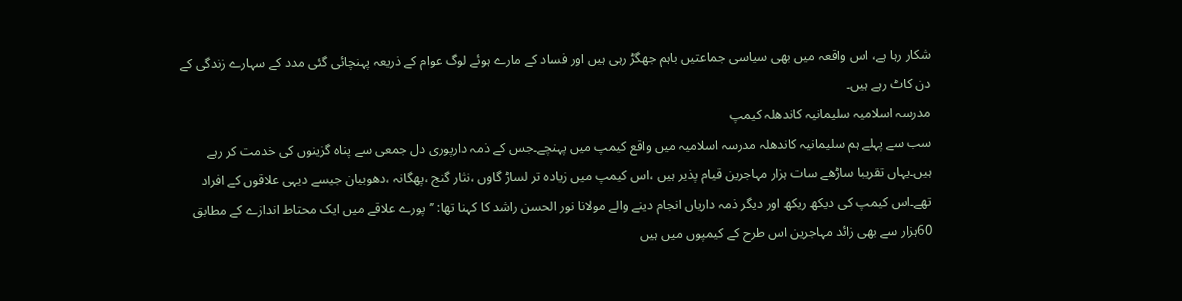شکار رہا ہے، اس واقعہ میں بھی سیاسی جماعتیں باہم جھگڑ رہی ہیں اور فساد کے مارے ہوئے لوگ عوام کے ذریعہ پہنچائی گئی مدد کے سہارے زندگی کے دن کاٹ رہے ہیں۔
مدرسہ اسلامیہ سلیمانیہ کاندھلہ کیمپ
سب سے پہلے ہم سلیمانیہ کاندھلہ مدرسہ اسلامیہ میں واقع کیمپ میں پہنچے۔جس کے ذمہ دارپوری دل جمعی سے پناہ گزینوں کی خدمت کر رہے ہیں۔یہاں تقریبا ساڑھے سات ہزار مہاجرین قیام پذیر ہیں ،اس کیمپ میں زیادہ تر لساڑ گاوں ،نثار گنج ،پھگانہ ،دھوبیان جیسے دیہی علاقوں کے افراد تھے۔اس کیمپ کی دیکھ ریکھ اور دیگر ذمہ داریاں انجام دینے والے مولانا نور الحسن راشد کا کہنا تھا: ’’پورے علاقے میں ایک محتاط اندازے کے مطابق 60ہزار سے بھی زائد مہاجرین اس طرح کے کیمپوں میں ہیں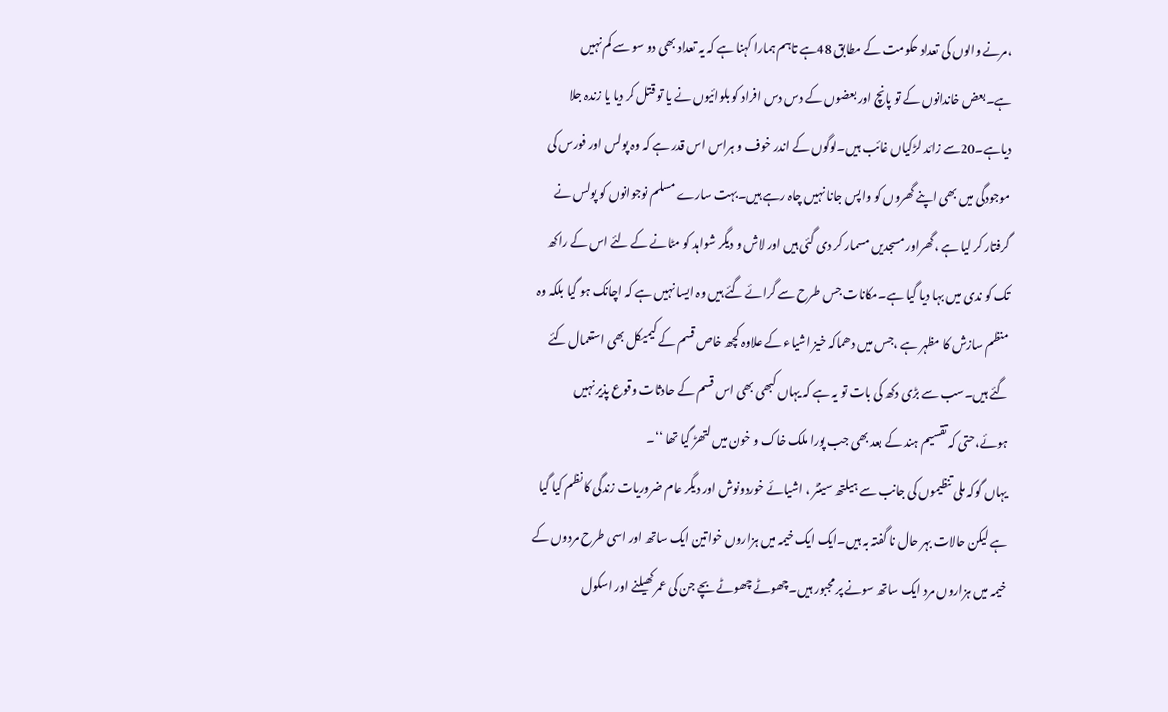،مرنے والوں کی تعداد حکومت کے مطابق 48ہے تاہم ہمارا کہنا ہے کہ یہ تعداد بھی دو سو سے کم نہیں ہے۔بعض خاندانوں کے تو پانچ اور بعضوں کے دس دس افراد کو بلوائیوں نے یا تو قتل کر دیا یا زندہ جلا دیاہے۔20سے زائد لڑکیاں غائب ہیں۔لوگوں کے اندر خوف و ہراس اس قدر ہے کہ وہ پولس اور فورس کی موجودگی میں بھی اپنے گھروں کو واپس جانا نہیں چاہ رہے ہیں۔بہت سارے مسلم نوجوانوں کو پولس نے گرفتار کر لیا ہے ،گھراور مسجدیں مسمار کر دی گئی ہیں اور لاش و دیگر شواہد کو مٹانے کے لئے اس کے راکھ تک کو ندی میں بہا دیا گیا ہے۔مکانات جس طرح سے گرائے گئے ہیں وہ ایسا نہیں ہے کہ اچانک ہو گیا بلکہ وہ منظم سازش کا مظہر ہے ،جس میں دھماکہ خیز اشیاء کے علاوہ کچھ خاص قسم کے کیمیکل بھی استعمال کئے گئے ہیں۔سب سے بڑی دکھ کی بات تو یہ ہے کہ یہاں کبھی بھی اس قسم کے حادثات وقوع پذیر نہیں ہوئے،حتی کہ تقسیم ہند کے بعد بھی جب پورا ملک خاک و خون میں لتھڑ گیا تھا ‘‘۔
یہاں گوکہ ملی تنظیموں کی جانب سے ہیلتھ سینٹر ، اشیائے خوردونوش اور دیگر عام ضروریات زندگی کا نظم کیا گیا ہے لیکن حالات بہر حال نا گفتہ بہ ہیں۔ایک ایک خیمہ میں ہزاروں خواتین ایک ساتھ اور اسی طرح مردوں کے خیمہ میں ہزاروں مرد ایک ساتھ سونے پر مجبور ہیں۔چھوٹے چھوٹے بچے جن کی عمر کھیلنے اور اسکول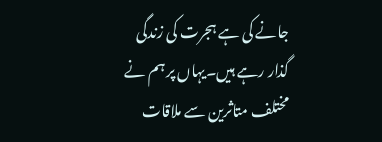جانے کی ہے ہجرت کی زندگی گذار رہے ہیں۔یہاں پر ہم نے مختلف متاثرین سے ملاقات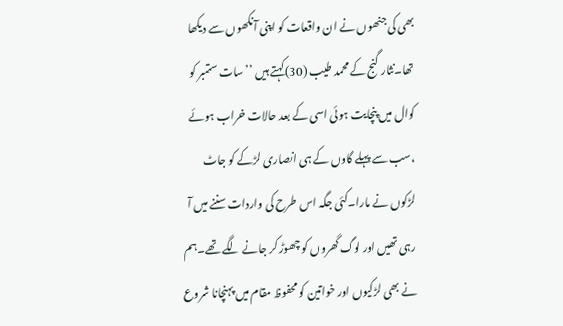بھی کی جنھوں نے ان واقعات کو اپنی آنکھوں سے دیکھا تھا۔نثار گنج کے محمد طیب (30)کہتے ہیں ’’سات ستمبر کو کوال میں پنچایت ہوئی اسی کے بعد حالات خراب ہوئے ،سب سے پہلے گاوں کے ہی انصاری لڑکے کو جاٹ لڑکوں نے مارا۔کئی جگہ اس طرح کی واردات سننے میں آ رہی تھیں اور لوگ گھروں کو چھوڑ کر جانے لگے تھے۔ہم نے بھی لڑکیوں اور خواتین کو محفوظ مقام میں پہنچانا شروع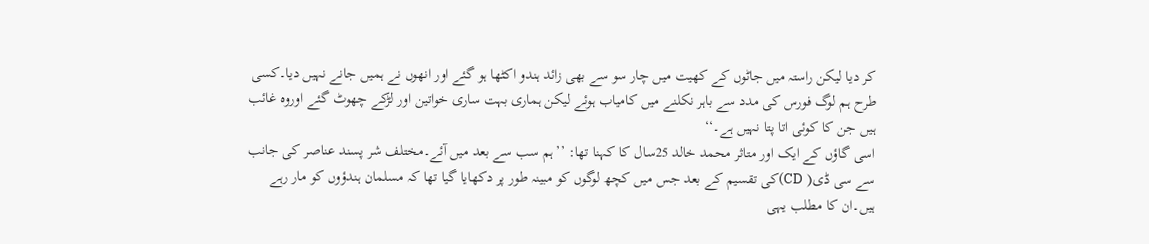کر دیا لیکن راستہ میں جاٹوں کے کھیت میں چار سو سے بھی زائد ہندو اکٹھا ہو گئے اور انھوں نے ہمیں جانے نہیں دیا۔کسی طرح ہم لوگ فورس کی مدد سے باہر نکلنے میں کامیاب ہوئے لیکن ہماری بہت ساری خواتین اور لڑکے چھوٹ گئے اوروہ غائب ہیں جن کا کوئی اتا پتا نہیں ہے۔‘‘
اسی گاؤں کے ایک اور متاثر محمد خالد 25سال کا کہنا تھا: ’’ہم سب سے بعد میں آئے۔مختلف شر پسند عناصر کی جانب سے سی ڈی( CD)کی تقسیم کے بعد جس میں کچھ لوگوں کو مبینہ طور پر دکھایا گیا تھا کہ مسلمان ہندؤوں کو مار رہے ہیں۔ان کا مطلب یہی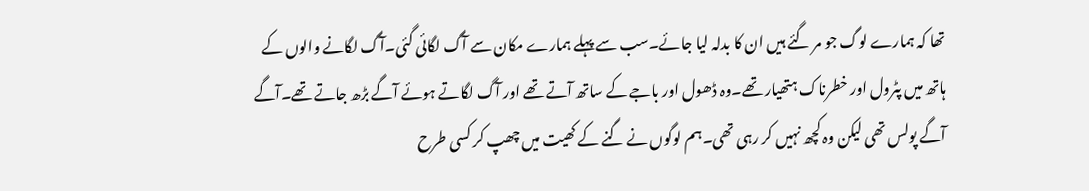تھا کہ ہمارے لوگ جو مر گئے ہیں ان کا بدلہ لیا جائے۔سب سے پہلے ہمارے مکان سے آگ لگائی گئی۔آگ لگانے والوں کے ہاتھ میں پٹرول اور خطرناک ہتھیار تھے۔وہ ڈھول اور باجے کے ساتھ آتے تھے اور آگ لگاتے ہوئے آگے بڑھ جاتے تھے۔آگے آگے پولس تھی لیکن وہ کچھ نہیں کر رہی تھی۔ہم لوگوں نے گنے کے کھیت میں چھپ کر کسی طرح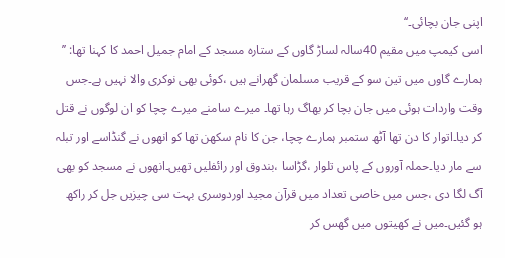اپنی جان بچائی۔‘‘
اسی کیمپ میں مقیم 40سالہ لساڑ گاوں کے ستارہ مسجد کے امام جمیل احمد کا کہنا تھا: ’’ ہمارے گاوں میں تین سو کے قریب مسلمان گھرانے ہیں ،کوئی بھی نوکری والا نہیں ہے۔جس وقت واردات ہوئی میں جان بچا کر بھاگ رہا تھا۔ میرے سامنے میرے چچا کو ان لوگوں نے قتل کر دیا۔اتوار کا دن تھا آٹھ ستمبر ہمارے چچا، جن کا نام سکھن تھا کو انھوں نے گنڈاسے اور تبلہ سے مار دیا۔حملہ آوروں کے پاس تلوار ،گڑاسا ،بندوق اور رائفلیں تھیں۔انھوں نے مسجد کو بھی آگ لگا دی ،جس میں خاصی تعداد میں قرآن مجید اوردوسری بہت سی چیزیں جل کر راکھ ہو گئیں۔میں نے کھیتوں میں گھس کر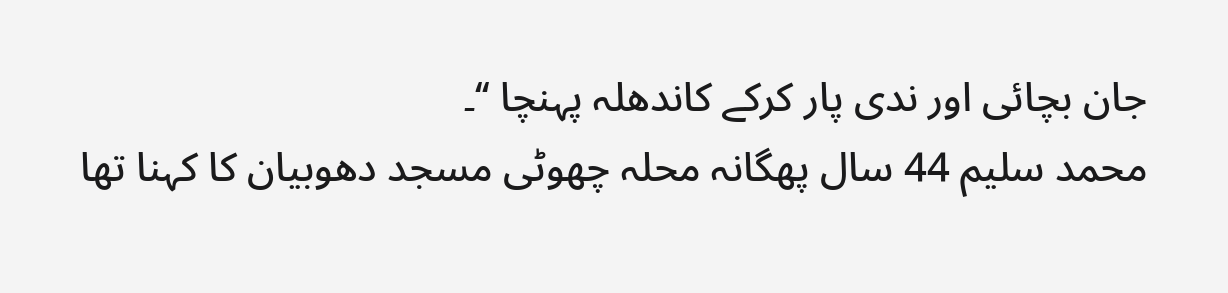جان بچائی اور ندی پار کرکے کاندھلہ پہنچا ‘‘۔
محمد سلیم 44 سال پھگانہ محلہ چھوٹی مسجد دھوبیان کا کہنا تھا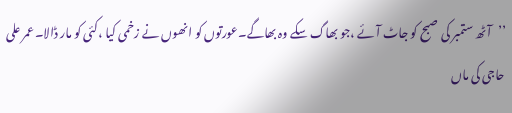’’آٹھ ستمبر کی صبح کو جاٹ آئے ،جو بھاگ سکے وہ بھاگے۔عورتوں کو انھوں نے زخمی کیا ،کئی کو مار ڈالا۔عمر علی حاجی کی ماں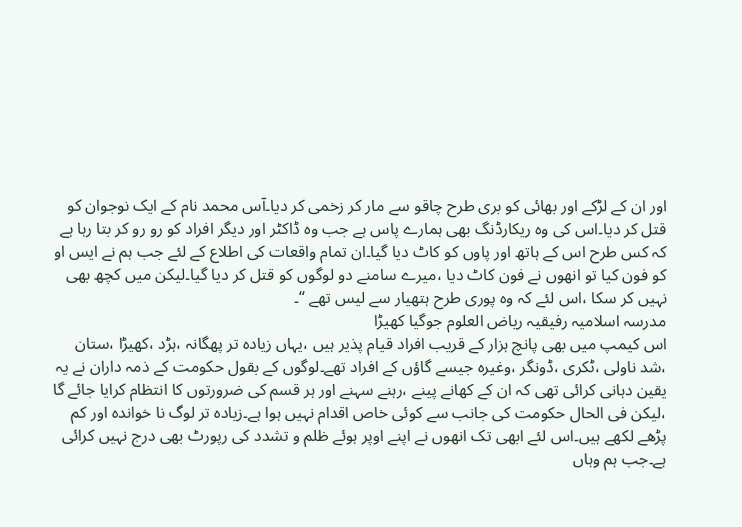اور ان کے لڑکے اور بھائی کو بری طرح چاقو سے مار کر زخمی کر دیا۔آس محمد نام کے ایک نوجوان کو قتل کر دیا۔اس کی وہ ریکارڈنگ بھی ہمارے پاس ہے جب وہ ڈاکٹر اور دیگر افراد کو رو رو کر بتا رہا ہے کہ کس طرح اس کے ہاتھ اور پاوں کو کاٹ دیا گیا۔ان تمام واقعات کی اطلاع کے لئے جب ہم نے ایس او کو فون کیا تو انھوں نے فون کاٹ دیا ،میرے سامنے دو لوگوں کو قتل کر دیا گیا۔لیکن میں کچھ بھی نہیں کر سکا ،اس لئے کہ وہ پوری طرح ہتھیار سے لیس تھے ‘‘۔
مدرسہ اسلامیہ رفیقیہ ریاض العلوم جوگیا کھیڑا
اس کیمپ میں بھی پانچ ہزار کے قریب افراد قیام پذیر ہیں ،یہاں زیادہ تر پھگانہ ،ہڑد ،کھیڑا ،ستان ،شد ناولی ،ٹکری ،ڈونگر ،وغیرہ جیسے گاؤں کے افراد تھے۔لوگوں کے بقول حکومت کے ذمہ داران نے یہ یقین دہانی کرائی تھی کہ ان کے کھانے پینے ،رہنے سہنے اور ہر قسم کی ضرورتوں کا انتظام کرایا جائے گا ،لیکن فی الحال حکومت کی جانب سے کوئی خاص اقدام نہیں ہوا ہے۔زیادہ تر لوگ نا خواندہ اور کم پڑھے لکھے ہیں۔اس لئے ابھی تک انھوں نے اپنے اوپر ہوئے ظلم و تشدد کی رپورٹ بھی درج نہیں کرائی ہے۔جب ہم وہاں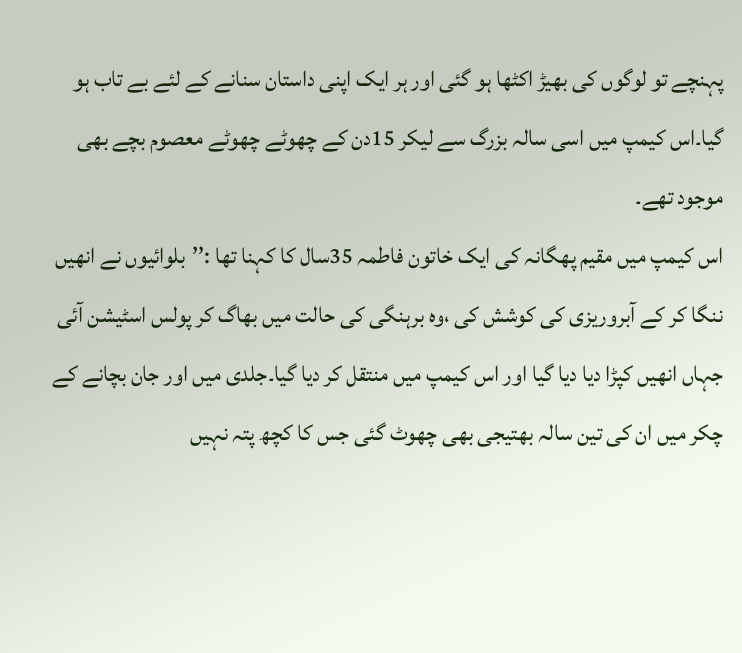پہنچے تو لوگوں کی بھیڑ اکٹھا ہو گئی اور ہر ایک اپنی داستان سنانے کے لئے بے تاب ہو گیا۔اس کیمپ میں اسی سالہ بزرگ سے لیکر 15دن کے چھوٹے چھوٹے معصوم بچے بھی موجود تھے۔
اس کیمپ میں مقیم پھگانہ کی ایک خاتون فاطمہ 35سال کا کہنا تھا :’’بلوائیوں نے انھیں ننگا کر کے آبروریزی کی کوشش کی ،وہ برہنگی کی حالت میں بھاگ کر پولس اسٹیشن آئی جہاں انھیں کپڑا دیا دیا گیا اور اس کیمپ میں منتقل کر دیا گیا۔جلدی میں اور جان بچانے کے چکر میں ان کی تین سالہ بھتیجی بھی چھوٹ گئی جس کا کچھ پتہ نہیں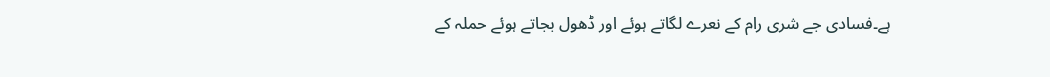ہے۔فسادی جے شری رام کے نعرے لگاتے ہوئے اور ڈھول بجاتے ہوئے حملہ کے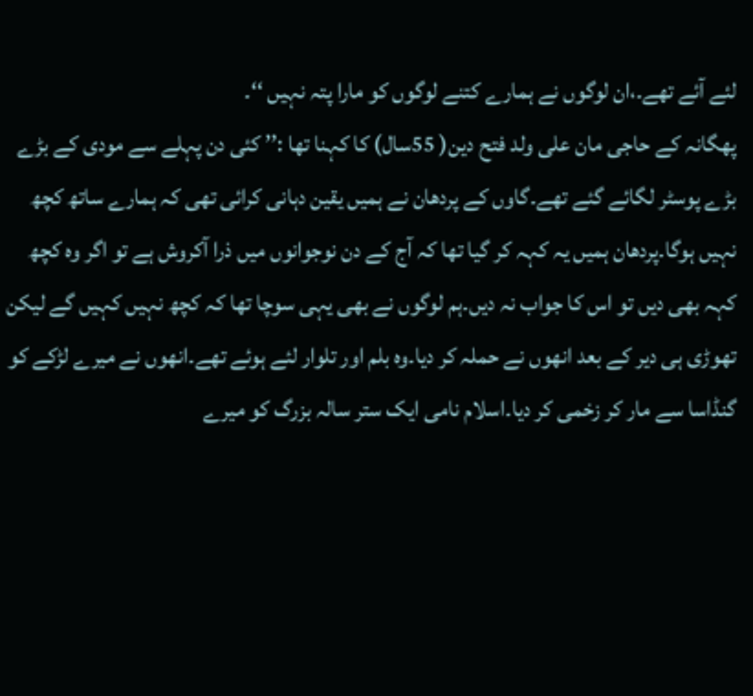لئے آئے تھے۔،ان لوگوں نے ہمارے کتنے لوگوں کو مارا پتہ نہیں ‘‘۔
پھگانہ کے حاجی مان علی ولد فتح دین( 55سال) کا کہنا تھا :’’ کئی دن پہلے سے مودی کے بڑے بڑے پوسٹر لگائے گئے تھے۔گاوں کے پردھان نے ہمیں یقین دہانی کرائی تھی کہ ہمارے ساتھ کچھ نہیں ہوگا۔پردھان ہمیں یہ کہہ کر گیا تھا کہ آج کے دن نوجوانوں میں ذرا آکروش ہے تو اگر وہ کچھ کہہ بھی دیں تو اس کا جواب نہ دیں۔ہم لوگوں نے بھی یہی سوچا تھا کہ کچھ نہیں کہیں گے لیکن تھوڑی ہی دیر کے بعد انھوں نے حملہ کر دیا۔وہ بلم اور تلوار لئے ہوئے تھے۔انھوں نے میرے لڑکے کو گنڈاسا سے مار کر زخمی کر دیا۔اسلام نامی ایک ستر سالہ بزرگ کو میرے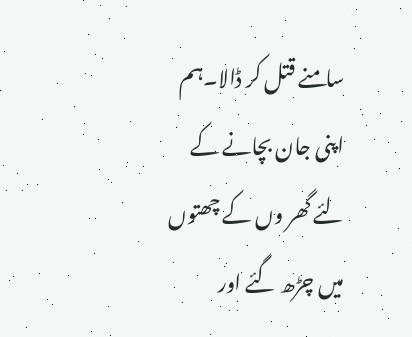سامنے قتل کر ڈالا۔ہم اپنی جان بچانے کے لئے گھر وں کے چھتوں میں چڑھ گئے اور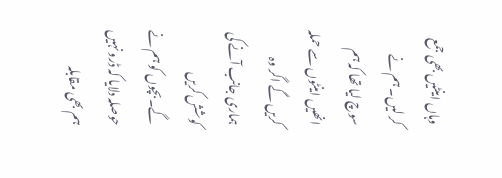وہاں اینٹیں بھی جمع کر لیں۔ ہم نے سوچ لیا تھا کہ ہم انھیں اینٹوں سے حملہ کریں گے اگر وہ ہماری جانب آنے کی کوشش کریں گے۔بچوں کو ہم نے حوصلہ دلایا کہ ڈرو نہیں ہم بھی مقابلہ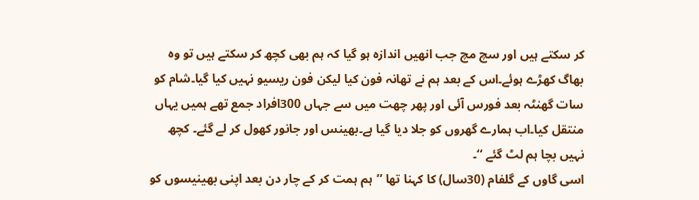کر سکتے ہیں اور سچ مچ جب انھیں اندازہ ہو گیا کہ ہم بھی کچھ کر سکتے ہیں تو وہ بھاگ کھڑے ہوئے۔اس کے بعد ہم نے تھانہ فون کیا لیکن فون ریسیو نہیں کیا گیا۔شام کو سات گھنٹہ بعد فورس آئی اور پھر چھت میں سے جہاں 300افراد جمع تھے ہمیں یہاں منتقل کیا۔اب ہمارے گھروں کو جلا دیا گیا ہے۔بھینس اور جانور کھول کر لے گئے۔ کچھ نہیں بچا ہم لٹ گئے ‘‘۔
اسی گاوں کے گلفام (30سال) کا کہنا تھا ’’ہم ہمت کر کے چار دن بعد اپنی بھینیسوں کو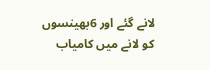لانے گئے اور 6بھینسوں کو لانے میں کامیاب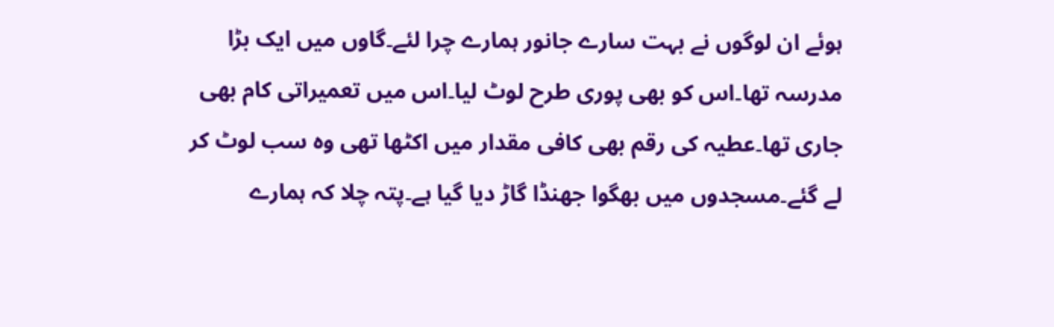ہوئے ان لوگوں نے بہت سارے جانور ہمارے چرا لئے۔گاوں میں ایک بڑا مدرسہ تھا۔اس کو بھی پوری طرح لوٹ لیا۔اس میں تعمیراتی کام بھی جاری تھا۔عطیہ کی رقم بھی کافی مقدار میں اکٹھا تھی وہ سب لوٹ کر لے گئے۔مسجدوں میں بھگوا جھنڈا گاڑ دیا گیا ہے۔پتہ چلا کہ ہمارے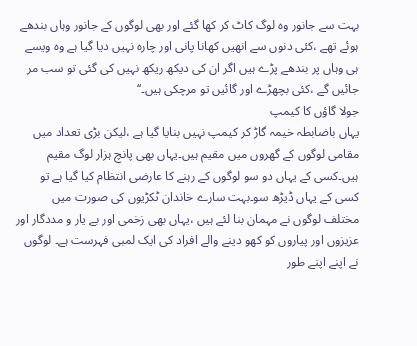بہت سے جانور وہ لوگ کاٹ کر کھا گئے اور بھی لوگوں کے جانور وہاں بندھے ہوئے تھے ،کئی دنوں سے انھیں کھانا پانی اور چارہ نہیں دیا گیا ہے وہ ویسے ہی وہاں پر بندھے پڑے ہیں اگر ان کی دیکھ ریکھ نہیں کی گئی تو سب مر جائیں گے ،کئی بچھڑے اور گائیں تو مرچکی ہیں۔‘‘
جولا گاؤں کا کیمپ
یہاں باضابطہ خیمہ گاڑ کر کیمپ نہیں بنایا گیا ہے ،لیکن بڑی تعداد میں مقامی لوگوں کے گھروں میں مقیم ہیں۔یہاں بھی پانچ ہزار لوگ مقیم ہیں۔کسی کے یہاں دو سو لوگوں کے رہنے کا عارضی انتظام کیا گیا ہے تو کسی کے یہاں ڈیڑھ سو۔بہت سارے خاندان ٹکڑیوں کی صورت میں مختلف لوگوں نے مہمان بنا لئے ہیں ،یہاں بھی زخمی اور بے یار و مددگار اور عزیزوں اور پیاروں کو کھو دینے والے افراد کی ایک لمبی فہرست ہے۔ لوگوں نے اپنے اپنے طور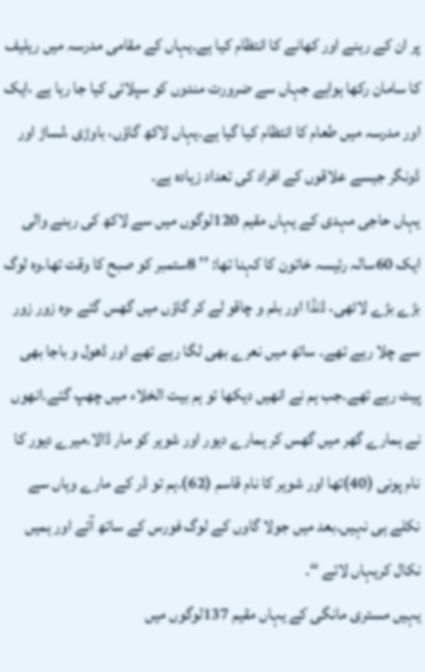پر ان کے رہنے اور کھانے کا انتظام کیا ہے۔یہاں کے مقامی مدرسہ میں ریلیف کا سامان رکھا ہواہے جہاں سے ضرورت مندوں کو سپلائی کیا جا رہا ہے ،ایک اور مدرسہ میں طعام کا انتظام کیا گیا ہے۔یہاں لاکھ گاؤں، باوڑی ،لساڑ اور ڈونگر جیسے علاقوں کے افراد کی تعداد زیادہ ہے۔
یہاں حاجی مہدی کے یہاں مقیم 120لوگوں میں سے لاکھ کی رہنے والی ایک 60سالہ رئیسہ خاتون کا کہنا تھا: ’’ 8ستمبر کو صبح کا وقت تھا۔وہ لوگ بڑے بڑے لاٹھی، ڈنڈا اور بلم و چاقو لے کر گاؤں میں گھس گئے ،وہ زور زور سے چلا رہے تھے۔ ساتھ میں نعرے بھی لگا رہے تھے اور ڈھول و باجا بھی پیٹ رہے تھے۔جب ہم نے انھیں دیکھا تو ہم بیت الخلاء میں چھپ گئے۔انھوں نے ہمارے گھر میں گھس کر ہمارے دیور اور شوہر کو مار ڈالا۔میرے دیور کا نام پونی (40)تھا اور شوہر کا نام قاسم (62)۔ہم تو ڈر کے مارے وہاں سے نکلے ہی نہیں۔بعد میں جولا گاوں کے لوگ فورس کے ساتھ آئے اور ہمیں نکال کریہاں لائے ‘‘۔
یہیں مستری مانگی کے یہاں مقیم 137لوگوں میں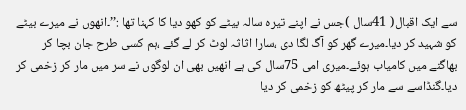سے ایک اقبال( 41سال )جس نے اپنے تیرہ سالہ بیٹے کو کھو دیا کا کہنا تھا :’’۔انھوں نے میرے بیٹے کو شہید کر دیا۔میرے گھر کو آگ لگا دی ،سارا اثاثہ لوٹ کر لے گئے ،ہم کسی طرح جان بچا کر بھاگنے میں کامیاب ہوئے۔میری امی 75سال کی ہے انھیں بھی ان لوگوں نے سر میں مار کر زخمی کر دیا۔گنڈاسے سے مار کر پیٹھ کو زخمی کر دیا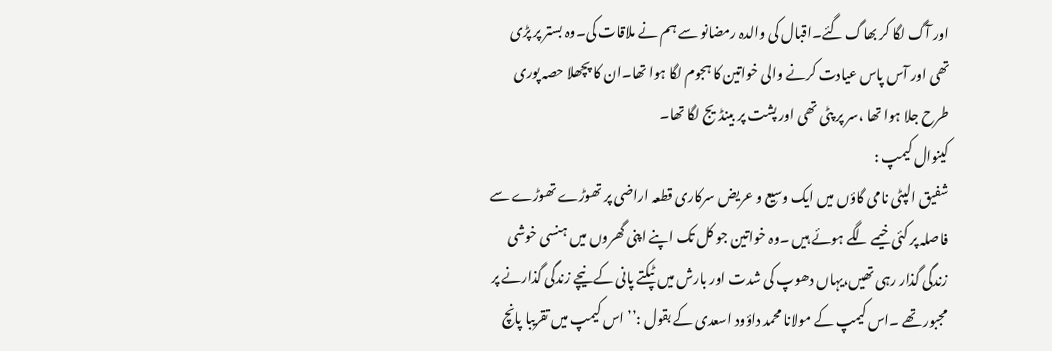اور آگ لگا کر بھاگ گئے۔اقبال کی والدہ رمضانو سے ہم نے ملاقات کی۔وہ بستر پر پڑی تھی اور آس پاس عیادت کرنے والی خواتین کا ہجوم لگا ہوا تھا۔ان کا پچھلا حصہ پوری طرح جلا ہوا تھا ،سر پر پٹی تھی اور پشت پر بینڈیج لگا تھا۔
کینوال کیمپ :
شفیق الپٹی نامی گاؤں میں ایک وسیع و عریض سرکاری قطعہ اراضی پر تھوڑے تھوڑے سے فاصلہ پر کئی خیمے لگے ہوئے ہیں ۔وہ خواتین جو کل تک اپنے اپنی گھروں میں ہنسی خوشی زندگی گذار رہی تھیں،یہاں دھوپ کی شدت اور بارش میں ٹپکتے پانی کے نیچے زندگی گذارنے پر مجبور تھے ۔اس کیمپ کے مولانا محمد داؤود اسعدی کے بقول :’’اس کیمپ میں تقریبا پانچ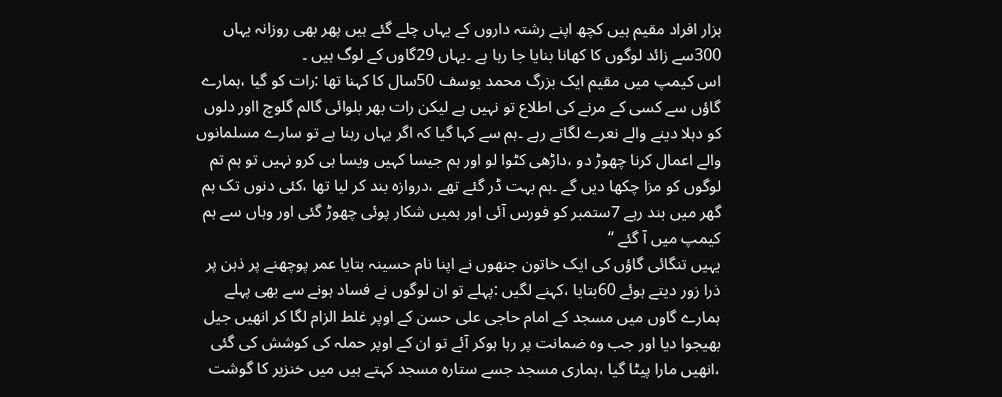ہزار افراد مقیم ہیں کچھ اپنے رشتہ داروں کے یہاں چلے گئے ہیں پھر بھی روزانہ یہاں 300سے زائد لوگوں کا کھانا بنایا جا رہا ہے ۔یہاں 29گاوں کے لوگ ہیں ۔
اس کیمپ میں مقیم ایک بزرگ محمد یوسف 50سال کا کہنا تھا :رات کو گیا ،ہمارے گاؤں سے کسی کے مرنے کی اطلاع تو نہیں ہے لیکن رات بھر بلوائی گالم گلوچ ااور دلوں کو دہلا دینے والے نعرے لگاتے رہے ۔ہم سے کہا گیا کہ اگر یہاں رہنا ہے تو سارے مسلمانوں والے اعمال کرنا چھوڑ دو ،داڑھی کٹوا لو اور ہم جیسا کہیں ویسا ہی کرو نہیں تو ہم تم لوگوں کو مزا چکھا دیں گے ۔ہم بہت ڈر گئے تھے ،دروازہ بند کر لیا تھا ،کئی دنوں تک ہم گھر میں بند رہے 7ستمبر کو فورس آئی اور ہمیں شکار پوئی چھوڑ گئی اور وہاں سے ہم کیمپ میں آ گئے ‘‘
یہیں تنگائی گاؤں کی ایک خاتون جنھوں نے اپنا نام حسینہ بتایا عمر پوچھنے پر ذہن پر ذرا زور دیتے ہوئے 60بتایا ،کہنے لگیں :پہلے تو ان لوگوں نے فساد ہونے سے بھی پہلے ہمارے گاوں میں مسجد کے امام حاجی علی حسن کے اوپر غلط الزام لگا کر انھیں جیل بھیجوا دیا اور جب وہ ضمانت پر رہا ہوکر آئے تو ان کے اوپر حملہ کی کوشش کی گئی ،انھیں مارا پیٹا گیا ،ہماری مسجد جسے ستارہ مسجد کہتے ہیں میں خنزیر کا گوشت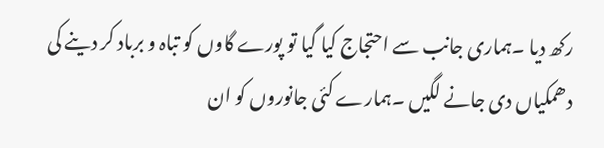رکھ دیا ۔ہماری جانب سے احتجاج کیا گیا تو پورے گاوں کو تباہ و برباد کر دینے کی دھمکیاں دی جانے لگیں ۔ہمارے کئی جانوروں کو ان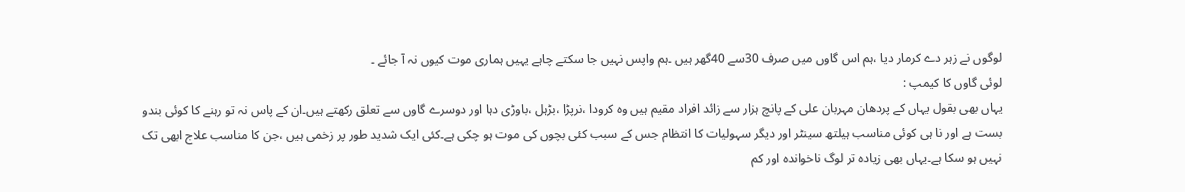لوگوں نے زہر دے کرمار دیا ،ہم اس گاوں میں صرف 30سے 40گھر ہیں ۔ہم واپس نہیں جا سکتے چاہے یہیں ہماری موت کیوں نہ آ جائے ۔
لوئی گاوں کا کیمپ :
یہاں بھی بقول یہاں کے پردھان مہربان علی کے پانچ ہزار سے زائد افراد مقیم ہیں وہ کرودا ،نرپڑا ،بڑہل ،باوڑی دہا اور دوسرے گاوں سے تعلق رکھتے ہیں۔ان کے پاس نہ تو رہنے کا کوئی بندو بست ہے اور نا ہی کوئی مناسب ہیلتھ سینٹر اور دیگر سہولیات کا انتظام جس کے سبب کئی بچوں کی موت ہو چکی ہے۔کئی ایک شدید طور پر زخمی ہیں ،جن کا مناسب علاج ابھی تک نہیں ہو سکا ہے۔یہاں بھی زیادہ تر لوگ ناخواندہ اور کم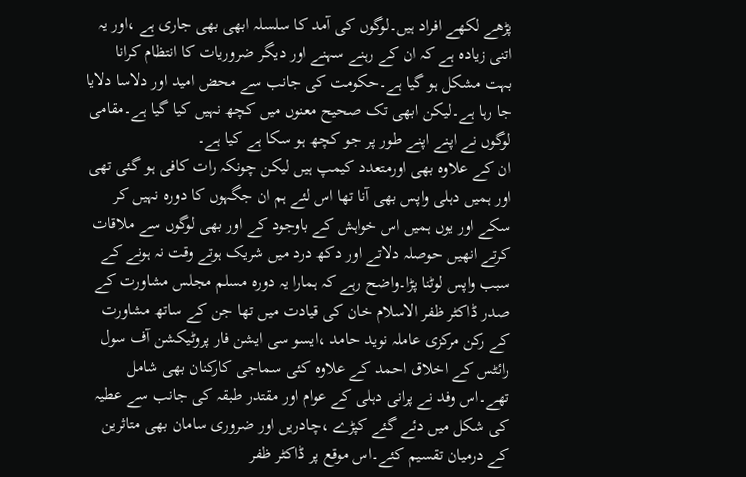پڑھے لکھے افراد ہیں۔لوگوں کی آمد کا سلسلہ ابھی بھی جاری ہے ،اور یہ اتنی زیادہ ہے کہ ان کے رہنے سہنے اور دیگر ضروریات کا انتظام کرانا بہت مشکل ہو گیا ہے۔حکومت کی جانب سے محض امید اور دلاسا دلایا جا رہا ہے۔لیکن ابھی تک صحیح معنوں میں کچھ نہیں کیا گیا ہے۔مقامی لوگوں نے اپنے اپنے طور پر جو کچھ ہو سکا ہے کیا ہے۔
ان کے علاوہ بھی اورمتعدد کیمپ ہیں لیکن چونکہ رات کافی ہو گئی تھی اور ہمیں دہلی واپس بھی آنا تھا اس لئے ہم ان جگہوں کا دورہ نہیں کر سکے اور یوں ہمیں اس خواہش کے باوجود کے اور بھی لوگوں سے ملاقات کرتے انھیں حوصلہ دلاتے اور دکھ درد میں شریک ہوتے وقت نہ ہونے کے سبب واپس لوٹنا پڑا۔واضح رہے کہ ہمارا یہ دورہ مسلم مجلس مشاورت کے صدر ڈاکٹر ظفر الاسلام خان کی قیادت میں تھا جن کے ساتھ مشاورت کے رکن مرکزی عاملہ نوید حامد ،ایسو سی ایشن فار پروٹیکشن آف سول رائٹس کے اخلاق احمد کے علاوہ کئی سماجی کارکنان بھی شامل تھے۔اس وفد نے پرانی دہلی کے عوام اور مقتدر طبقہ کی جانب سے عطیہ کی شکل میں دئے گئے کپڑے ،چادریں اور ضروری سامان بھی متاثرین کے درمیان تقسیم کئے۔اس موقع پر ڈاکٹر ظفر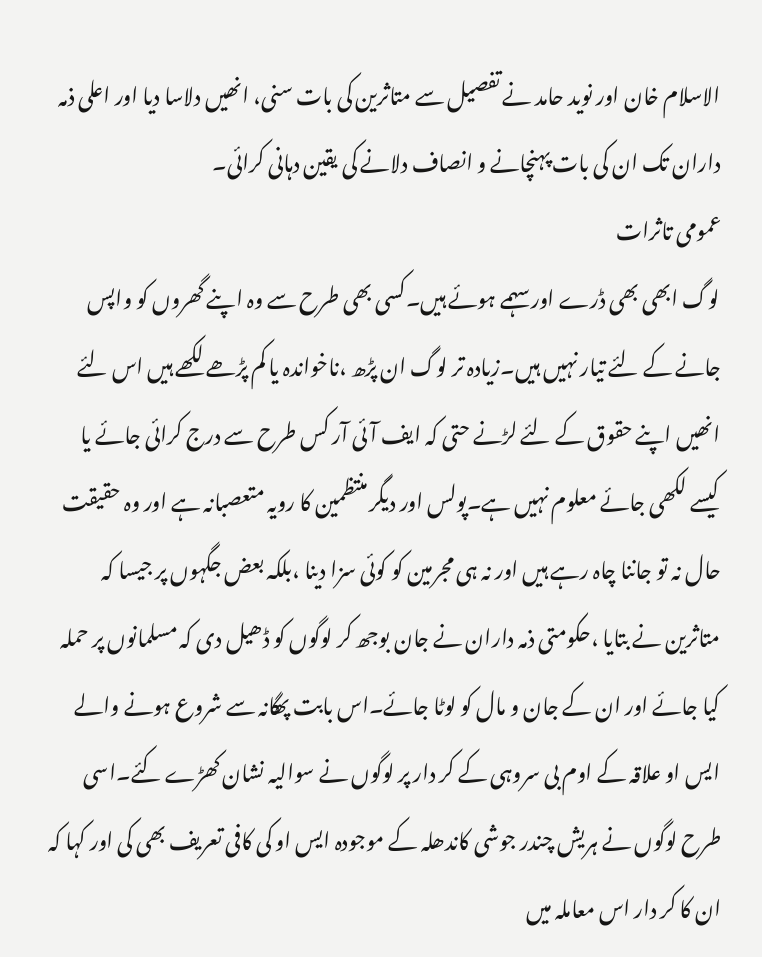الاسلام خان اور نوید حامد نے تفصیل سے متاثرین کی بات سنی، انھیں دلاسا دیا اور اعلی ذمہ داران تک ان کی بات پہنچانے و انصاف دلانے کی یقین دہانی کرائی۔
عمومی تاثرات
لوگ ابھی بھی ڈرے اور سہمے ہوئے ہیں۔کسی بھی طرح سے وہ اپنے گھروں کو واپس جانے کے لئے تیار نہیں ہیں۔زیادہ تر لوگ ان پڑھ ،ناخواندہ یا کم پڑھے لکھے ہیں اس لئے انھیں اپنے حقوق کے لئے لڑنے حتی کہ ایف آئی آر کس طرح سے درج کرائی جائے یا کیسے لکھی جائے معلوم نہیں ہے۔پولس اور دیگر منتظمین کا رویہ متعصبانہ ہے اور وہ حقیقت حال نہ تو جاننا چاہ رہے ہیں اور نہ ہی مجرمین کو کوئی سزا دینا ،بلکہ بعض جگہوں پر جیسا کہ متاثرین نے بتایا ،حکومتی ذمہ داران نے جان بوجھ کر لوگوں کو ڈھیل دی کہ مسلمانوں پر حملہ کیا جائے اور ان کے جان و مال کو لوٹا جائے۔اس بابت پھگانہ سے شروع ہونے والے ایس او علاقہ کے اوم بی سروہی کے کر دار پر لوگوں نے سوالیہ نشان کھڑے کئے۔اسی طرح لوگوں نے ہریش چندر جوشی کاندھلہ کے موجودہ ایس او کی کافی تعریف بھی کی اور کہا کہ ان کا کر دار اس معاملہ میں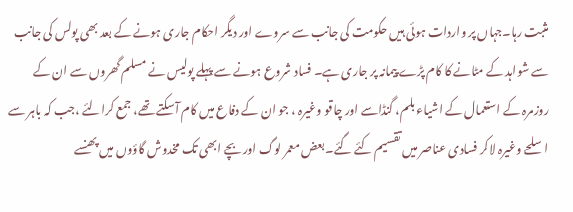مثبت رہا۔جہاں پر واردات ہوئی ہیں حکومت کی جانب سے سروے اور دیگر احکام جاری ہونے کے بعد بھی پولس کی جانب سے شواہد کے مٹانے کا کام پڑے پیمانہ پر جاری ہے۔ فساد شروع ہونے سے پہلے پولیس نے مسلم گھروں سے ان کے روزمرہ کے استعمال کے اشیاء بلم، گنڈاسے اور چاقو وغیرہ ، جو ان کے دفاع میں کام آسکتے تھے، جمع کرالئے ،جب کہ باہر سے اسلحے وغیرہ لاکر فسادی عناصر میں تقسیم کئے گئے۔بعض معمر لوگ اور بچے ابھی تک مخدوش گاؤوں میں پھنسے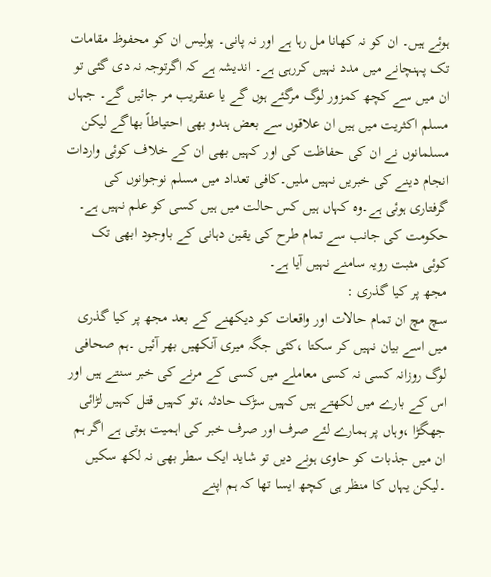ہوئے ہیں۔ ان کو نہ کھانا مل رہا ہے اور نہ پانی۔ پولیس ان کو محفوظ مقامات تک پہنچانے میں مدد نہیں کررہی ہے۔ اندیشہ ہے کہ اگرتوجہ نہ دی گئی تو ان میں سے کچھ کمزور لوگ مرگئے ہوں گے یا عنقریب مر جائیں گے۔ جہاں مسلم اکثریت میں ہیں ان علاقوں سے بعض ہندو بھی احتیاطاً بھاگے لیکن مسلمانوں نے ان کی حفاظت کی اور کہیں بھی ان کے خلاف کوئی واردات انجام دینے کی خبریں نہیں ملیں۔کافی تعداد میں مسلم نوجوانوں کی گرفتاری ہوئی ہے۔وہ کہاں ہیں کس حالت میں ہیں کسی کو علم نہیں ہے۔ حکومت کی جانب سے تمام طرح کی یقین دہانی کے باوجود ابھی تک کوئی مثبت رویہ سامنے نہیں آیا ہے۔
مجھ پر کیا گذری :
سچ مچ ان تمام حالات اور واقعات کو دیکھنے کے بعد مجھ پر کیا گذری میں اسے بیان نہیں کر سکتا ،کئی جگہ میری آنکھیں بھر آئیں ۔ہم صحافی لوگ روزانہ کسی نہ کسی معاملے میں کسی کے مرنے کی خبر سنتے ہیں اور اس کے بارے میں لکھتے ہیں کہیں سڑک حادثہ ،تو کہیں قتل کہیں لڑائی جھگڑا ،وہاں پر ہمارے لئے صرف اور صرف خبر کی اہمیت ہوتی ہے اگر ہم ان میں جذبات کو حاوی ہونے دیں تو شاید ایک سطر بھی نہ لکھ سکیں ۔لیکن یہاں کا منظر ہی کچھ ایسا تھا کہ ہم اپنے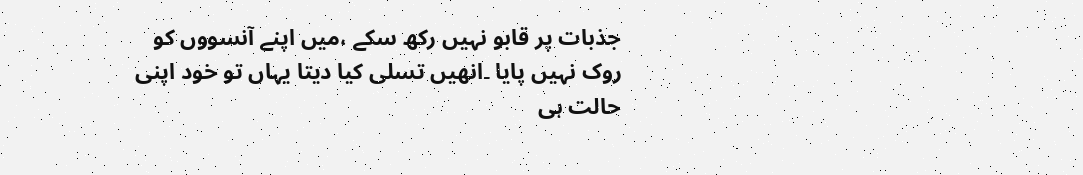جذبات پر قابو نہیں رکھ سکے ،میں اپنے آنسووں کو روک نہیں پایا ۔انھیں تسلی کیا دیتا یہاں تو خود اپنی حالت ہی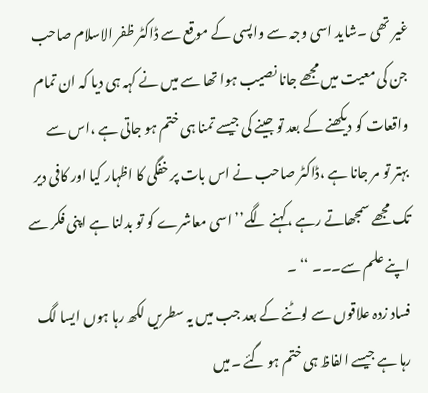غیر تھی ۔شاید اسی وجہ سے واپسی کے موقع سے ڈاکٹر ظفر الاسلام صاحب جن کی معیت میں مجھے جانا نصیب ہوا تھا سے میں نے کہہ ہی دیا کہ ان تمام واقعات کو دیکھنے کے بعد تو جینے کی جیسے تمنا ہی ختم ہو جاتی ہے ،اس سے بہتر تو مر جانا ہے ،ڈاکٹر صاحب نے اس بات پر خفگی کا اظہار کیا اور کافی دیر تک مجھے سمجھاتے رہے ،کہنے لگے’’ اسی معاشرے کو تو بدلنا ہے اپنی فکر سے اپنے علم سے۔۔۔ ‘‘ ۔
فساد زدہ علاقوں سے لوٹنے کے بعد جب میں یہ سطریں لکھ رہا ہوں ایسا لگ رہا ہے جیسے الفاظ ہی ختم ہو گئے ۔میں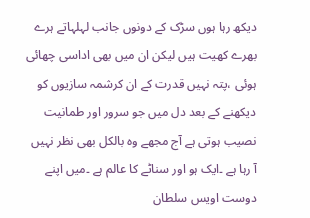دیکھ رہا ہوں سڑک کے دونوں جانب لہلہاتے ہرے بھرے کھیت ہیں لیکن ان میں بھی اداسی چھائی ہوئی ،پتہ نہیں قدرت کے ان کرشمہ سازیوں کو دیکھنے کے بعد دل میں جو سرور اور طمانیت نصیب ہوتی ہے آج مجھے وہ بالکل بھی نظر نہیں آ رہا ہے ۔ایک ہو اور سناٹے کا عالم ہے ۔میں اپنے دوست اویس سلطان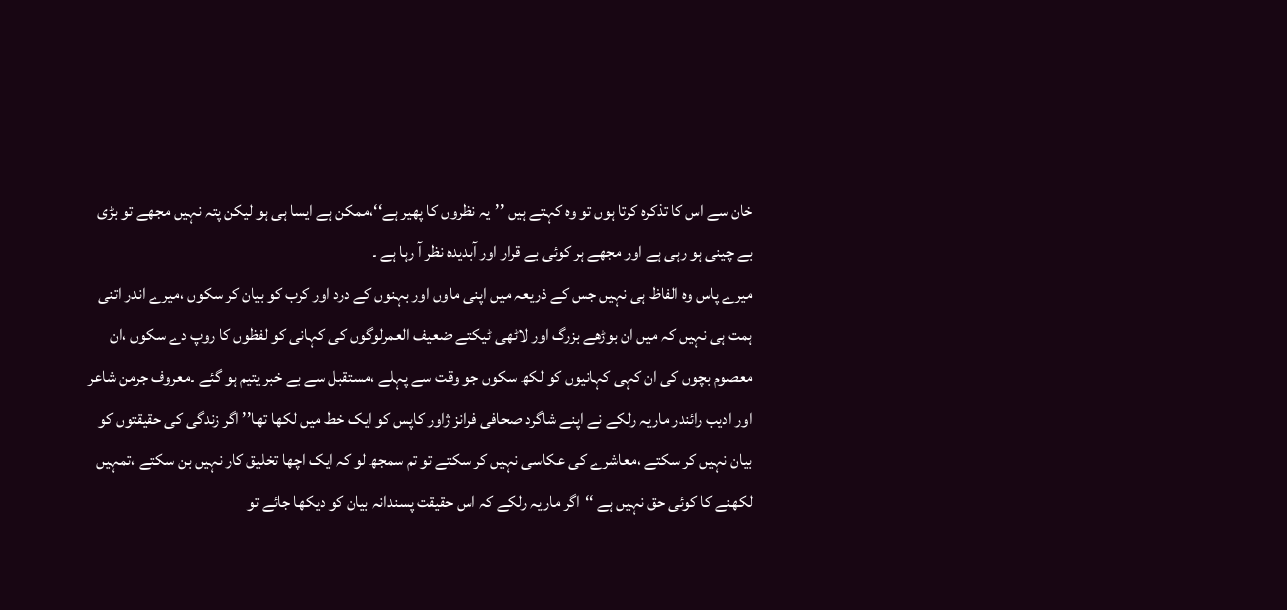خان سے اس کا تذکرہ کرتا ہوں تو وہ کہتے ہیں ’’یہ نظروں کا پھیر ہے‘‘،ممکن ہے ایسا ہی ہو لیکن پتہ نہیں مجھے تو بڑی بے چینی ہو رہی ہے اور مجھے ہر کوئی بے قرار اور آبدیدہ نظر آ رہا ہے ۔
میرے پاس وہ الفاظ ہی نہیں جس کے ذریعہ میں اپنی ماوں اور بہنوں کے درد اور کرب کو بیان کر سکوں ،میرے اندر اتنی ہمت ہی نہیں کہ میں ان بوڑھے بزرگ اور لاٹھی ٹیکتے ضعیف العمرلوگوں کی کہانی کو لفظوں کا روپ دے سکوں ،ان معصوم بچوں کی ان کہی کہانیوں کو لکھ سکوں جو وقت سے پہلے ،مستقبل سے بے خبر یتیم ہو گئے ۔معروف جرمن شاعر اور ادیب رائندر ماریہ رلکے نے اپنے شاگرد صحافی فرانز ژاور کاپس کو ایک خط میں لکھا تھا’’ اگر زندگی کی حقیقتوں کو بیان نہیں کر سکتے ،معاشرے کی عکاسی نہیں کر سکتے تو تم سمجھ لو کہ ایک اچھا تخلیق کار نہیں بن سکتے ،تمہیں لکھنے کا کوئی حق نہیں ہے ‘‘اگر ماریہ رلکے کہ اس حقیقت پسندانہ بیان کو دیکھا جائے تو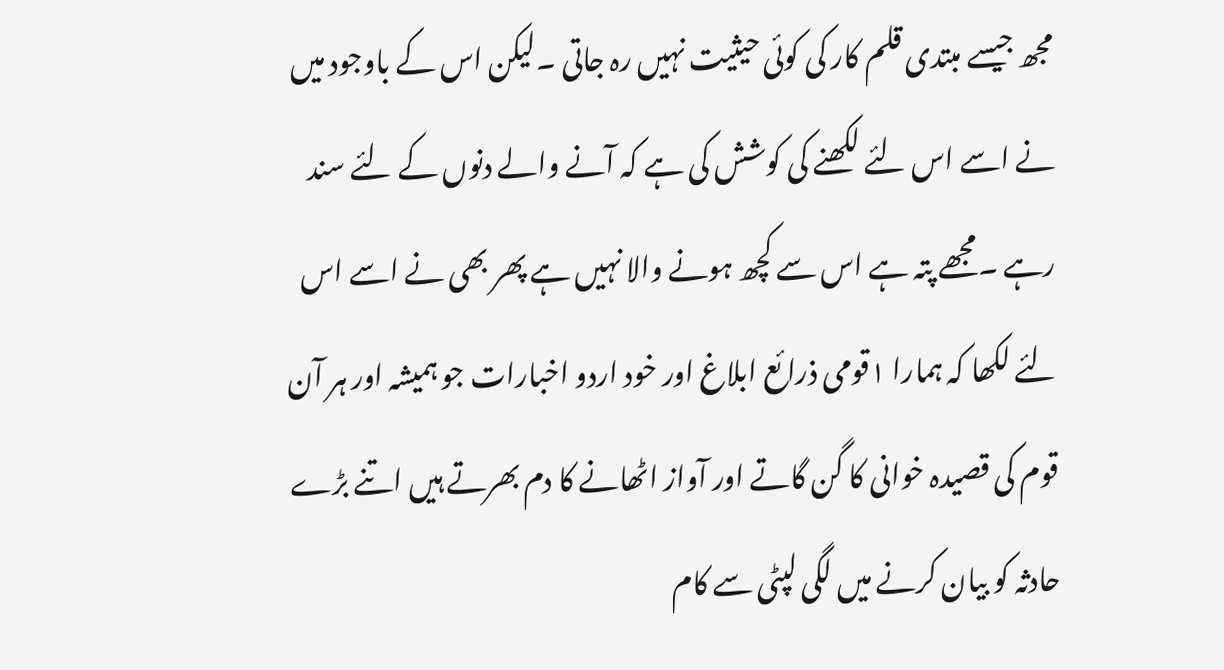مجھ جیسے مبتدی قلم کار کی کوئی حیثیت نہیں رہ جاتی ۔لیکن اس کے باوجود میں نے اسے اس لئے لکھنے کی کوشش کی ہے کہ آنے والے دنوں کے لئے سند رہے ۔مجھے پتہ ہے اس سے کچھ ہونے والا نہیں ہے پھر بھی نے اسے اس لئے لکھا کہ ہمارا ۱قومی ذرائع ابلاغ اور خود اردو اخبارات جو ہمیشہ اور ہر آن قوم کی قصیدہ خوانی کا گن گاتے اور آواز اٹھانے کا دم بھرتے ہیں اتنے بڑے حادثہ کو بیان کرنے میں لگی لپٹی سے کام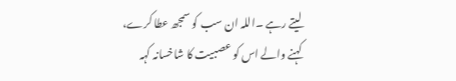لیتے رہے ۔اللہ ان سب کو سمجھ عطا کرے، کہنے والے اس کو عصبیت کا شاخسانہ کہہ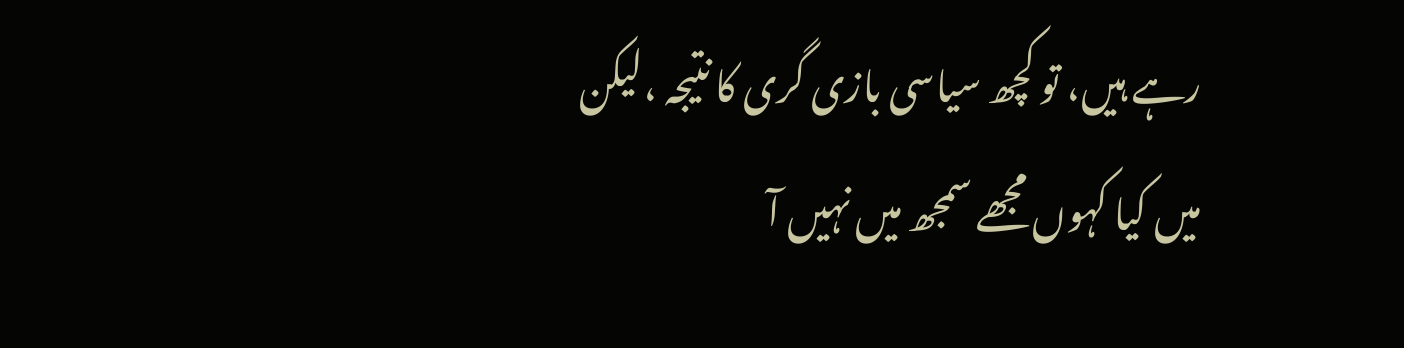رہے ہیں، تو کچھ سیاسی بازی گری کا نتیجہ ،لیکن میں کیا کہوں مجھے سمجھ میں نہیں آ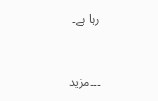رہا ہے۔


۔۔۔مزید